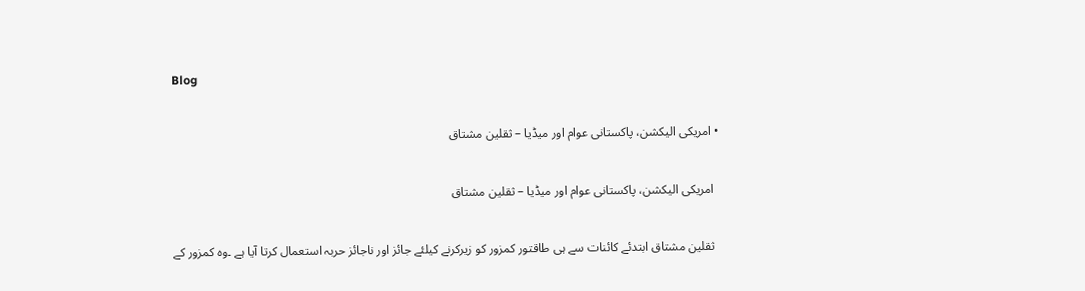Blog

  • امریکی الیکشن، پاکستانی عوام اور میڈیا – ثقلین مشتاق

    امریکی الیکشن، پاکستانی عوام اور میڈیا – ثقلین مشتاق

    ثقلین مشتاق ابتدئے کائنات سے ہی طاقتور کمزور کو زیرکرنے کیلئے جائز اور ناجائز حربہ استعمال کرتا آیا ہے ۔وہ کمزور کے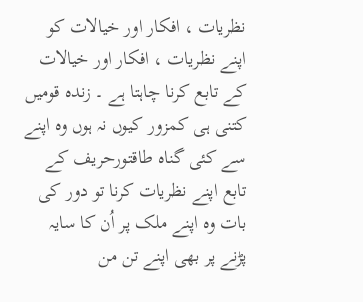نظریات ، افکار اور خیالات کو اپنے نظریات ، افکار اور خیالات کے تابع کرنا چاہتا ہے ۔ زندہ قومیں کتنی ہی کمزور کیوں نہ ہوں وہ اپنے سے کئی گناہ طاقتورحریف کے تابع اپنے نظریات کرنا تو دور کی بات وہ اپنے ملک پر اُن کا سایہ پڑنے پر بھی اپنے تن من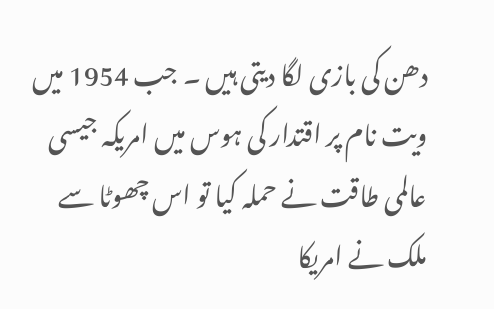دھن کی بازی لگا دیتی ہیں ۔ جب 1954 میں ویت نام پر اقتدار کی ہوس میں امریکہ جیسی عالمی طاقت نے حملہ کیا تو اس چھوٹا سے ملک نے امریکا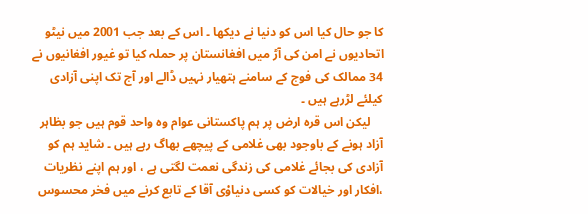کا جو حال کیا اس کو دنیا نے دیکھا ۔ اس کے بعد جب 2001 میں نیٹو اتحادیوں نے امن کی آڑ میں افغانستان پر حملہ کیا تو غیور افغانیوں نے 34 ممالک کی فوج کے سامنے ہتھیار نہیں ڈالے اور آج تک اپنی آزادی کیلئے لڑرہے ہیں ۔
    لیکن اس قرہ ارض پر ہم پاکستانی عوام وہ واحد قوم ہیں جو بظاہر آزاد ہونے کے باوجود بھی غلامی کے پیچھے بھاگ رہے ہیں ۔ شاید ہم کو آزادی کی بجائے غلامی کی زندگی نعمت لگتی ہے ، اور ہم اپنے نظریات ،افکار اور خیالات کو کسی دنیاوْی آقا کے تابع کرنے میں فخر محسوس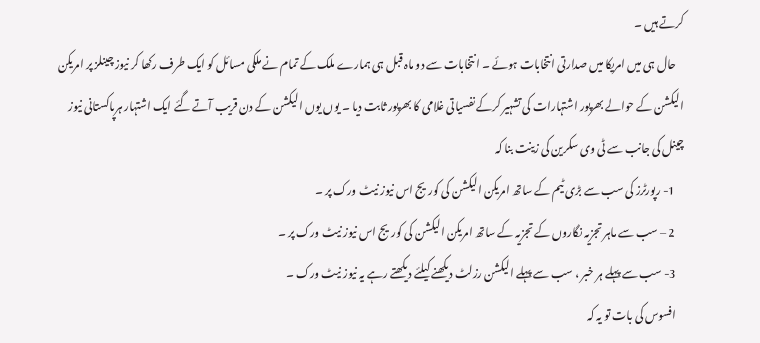کرتے ہیں ۔
    حال ہی میں امریکا میں صدارتی انتخابات ہوئے ۔ انتخابات سے دو ماہ قبل ہی ہمارے ملک کے تمام نے ملکی مسائل کو ایک طرف رکھا کر نیوز چینلز پر امریکن الیکشن کے حوالے بھرپور اشتہارات کی تشہیر کرکے نفسیاتی غلامی کا بھرپور ثابت دیا ۔ یوں یوں الیکشن کے دن قریب آتے گئے ایک اشتہار ہرپاکستانی نیوز چینل کی جانب سے ٹی وی سکرین کی زینت بنا کہ
    1- رپورٹرز کی سب سے بڑی ٹیم کے ساتھ امریکن الیکشن کی کوریج اس نیوز نیٹ ورک پر ۔
    2 – سب سے ماہر تجزیہ نگاروں کے تجزیہ کے ساتھ امریکن الیکشن کی کوریج اس نیوز نیٹ ورک پر ۔
    3- سب سے پہلے ہر خبر ، سب سے پہلے الیکشن رزلٹ دیکھنے کیلئے دیکھتے رہے یہ نیوز نیٹ ورک ۔
    افسوس کی بات تو یہ کہ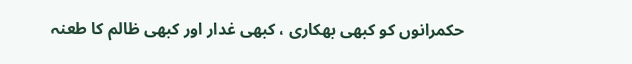حکمرانوں کو کبھی بھکاری ، کبھی غدار اور کبھی ظالم کا طعنہ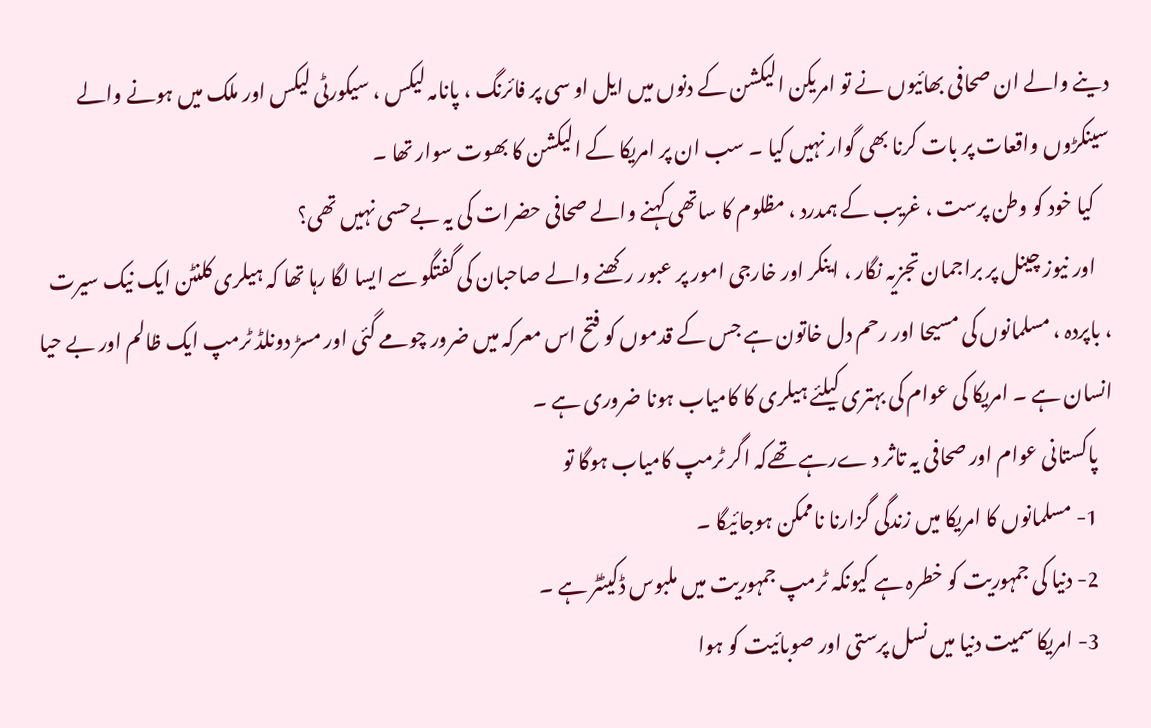دینے والے ان صحافی بھائیوں نے تو امریکن الیکشن کے دنوں میں ایل او سی پر فائرنگ ، پانامہ لیکس ، سیکورٹی لیکس اور ملک میں ہونے والے سینکڑوں واقعات پر بات کرنا بھی گوار نہیں کیا ۔ سب ان پر امریکا کے الیکشن کا بھوت سوار تھا ۔
    کیا خود کو وطن پرست ، غریب کے ہمدرد ، مظلوم کا ساتھی کہنے والے صحافی حضرات کی یہ بےحسی نہیں تھی؟
    اور نیوز چینل پر براجمان تجزیہ نگار ، اینکر اور خارجی امور پر عبور رکھنے والے صاحبان کی گفتگو سے ایسا لگا رہا تھا کہ ہیلری کلنٹن ایک نیک سیرت ، باپردہ ، مسلمانوں کی مسیحا اور رحم دل خاتون ہے جس کے قدموں کو فتح اس معرکہ میں ضرور چومے گئی اور مسڑ دونلڈ ٹرمپ ایک ظالم اور بے حیا انسان ہے ۔ امریکا کی عوام کی بہتری کیلئے ہیلری کا کامیاب ہونا ضروری ہے ۔
    پاکستانی عوام اور صحافی یہ تاثر د ےرہے تھےکہ اگر ٹرمپ کامیاب ہوگا تو
    1- مسلمانوں کا امریکا میں زندگی گزارنا ناممکن ہوجائیگا ۔
    2- دنیا کی جمہوریت کو خطرہ ہے کیونکہ ٹرمپ جمہوریت میں ملبوس ڈکیٹٹر ہے ۔
    3- امریکا سمیت دنیا میں نسل پرستی اور صوبائیت کو ہوا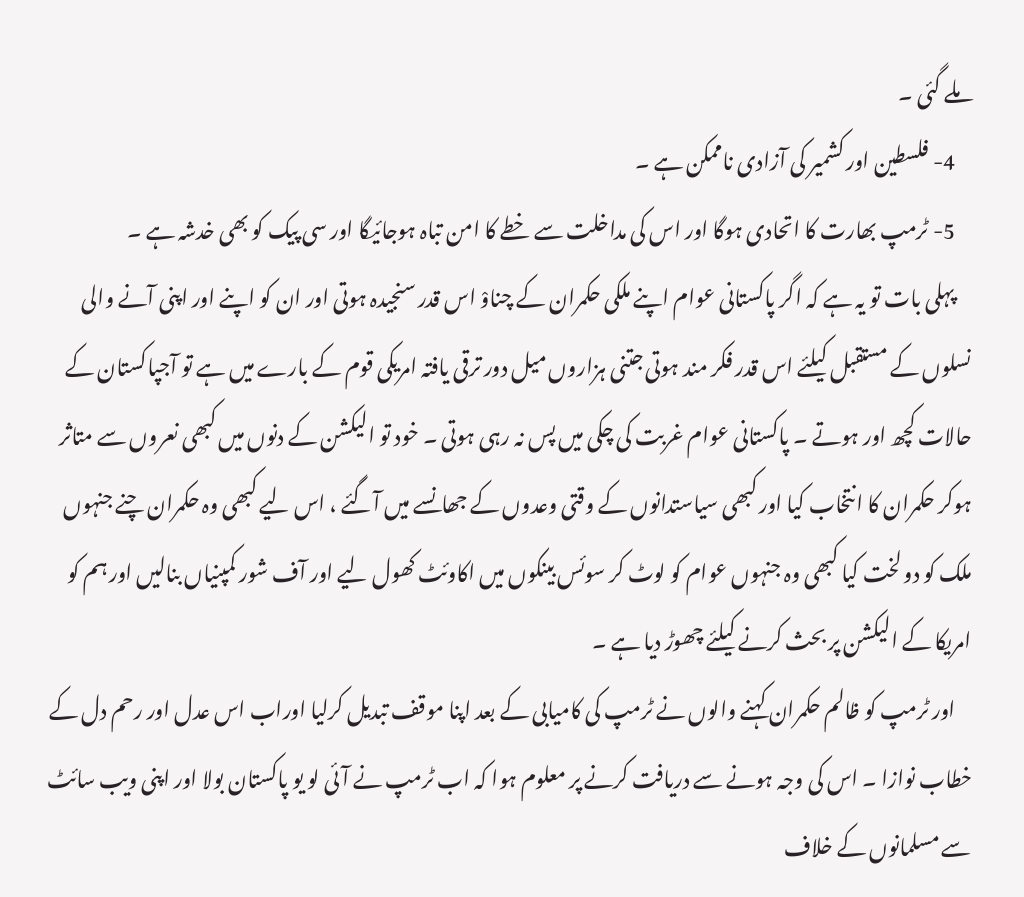ملے گئی ۔
    4- فلسطین اور کشمیر کی آزادی ناممکن ہے ۔
    5- ٹرمپ بھارت کا اتحادی ہوگا اور اس کی مداخلت سے خطے کا امن تباہ ہوجائیگا اور سی پیک کو بھی خدشہ ہے ۔
    پہلی بات تو یہ ہے کہ اگر پاکستانی عوام اپنے ملکی حکمران کے چناوْ اس قدر سنجیدہ ہوتی اور ان کو اپنے اور اپنی آنے والی نسلوں کے مستقبل کیلئے اس قدر فکر مند ہوتی جتنی ہزاروں میل دور ترقی یافتہ امریکی قوم کے بارے میں ہے تو آجپاکستان کے حالات کچھ اور ہوتے ۔ پاکستانی عوام غربت کی چکی میں پس نہ رہی ہوتی ۔ خود تو الیکشن کے دنوں میں کبھی نعروں سے متاثر ہوکر حکمران کا انتخاب کیا اور کبھی سیاستدانوں کے وقتی وعدوں کے جھانسے میں آگئے ، اس لیے کبھی وہ حکمران چنے جنہوں ملک کو دو لخت کیا کبھی وہ جنہوں عوام کو لوٹ کر سوئس بینکوں میں اکاوئٹ کھول لیے اور آف شور کمپنیاں بنالیں اور ہم کو امریکا کے الیکشن پر بحث کرنے کیلئے چھوڑ دیا ہے ۔
    اور ٹرمپ کو ظالم حکمران کہنے والوں نے ٹرمپ کی کامیابی کے بعد اپنا موقف تبدیل کرلیا اوراب اس عدل اور رحم دل کے خطاب نوازا ۔ اس کی وجہ ہونے سے دریافت کرنے پر معلوم ہوا کہ اب ٹرمپ نے آئی لو یو پاکستان بولا اور اپنی ویب سائٹ سے مسلمانوں کے خلاف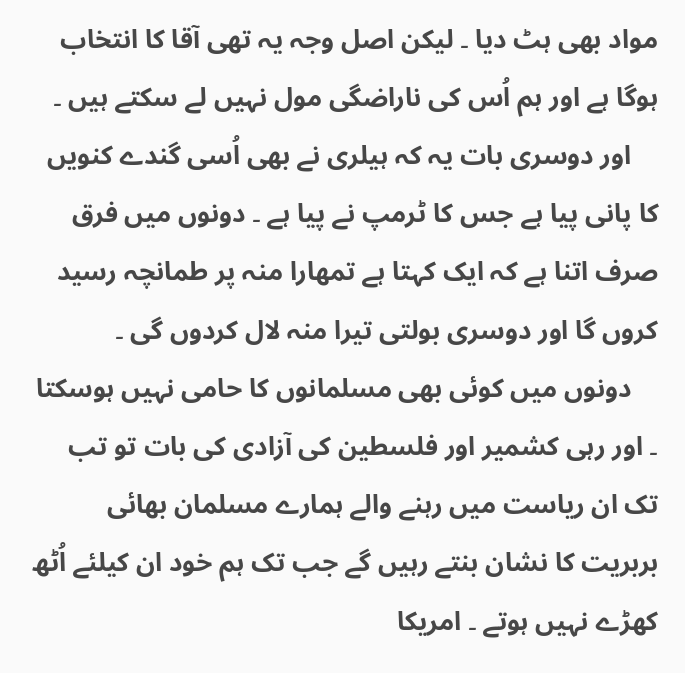مواد بھی ہٹ دیا ۔ لیکن اصل وجہ یہ تھی آقا کا انتخاب ہوگا ہے اور ہم اُس کی ناراضگی مول نہیں لے سکتے ہیں ۔
    اور دوسری بات یہ کہ ہیلری نے بھی اُسی گندے کنویں کا پانی پیا ہے جس کا ٹرمپ نے پیا ہے ۔ دونوں میں فرق صرف اتنا ہے کہ ایک کہتا ہے تمھارا منہ پر طمانچہ رسید کروں گا اور دوسری بولتی تیرا منہ لال کردوں گی ۔
    دونوں میں کوئی بھی مسلمانوں کا حامی نہیں ہوسکتا ۔ اور رہی کشمیر اور فلسطین کی آزادی کی بات تو تب تک ان ریاست میں رہنے والے ہمارے مسلمان بھائی بربریت کا نشان بنتے رہیں گے جب تک ہم خود ان کیلئے اُٹھ کھڑے نہیں ہوتے ۔ امریکا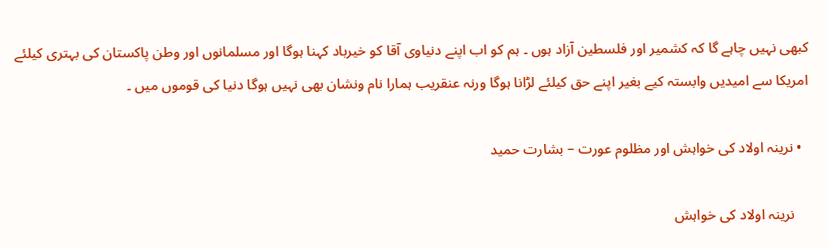کبھی نہیں چاہے گا کہ کشمیر اور فلسطین آزاد ہوں ۔ ہم کو اب اپنے دنیاوی آقا کو خیرباد کہنا ہوگا اور مسلمانوں اور وطن پاکستان کی بہتری کیلئے امریکا سے امیدیں وابستہ کیے بغیر اپنے حق کیلئے لڑانا ہوگا ورنہ عنقریب ہمارا نام ونشان بھی نہیں ہوگا دنیا کی قوموں میں ۔

  • نرینہ اولاد کی خواہش اور مظلوم عورت – بشارت حمید

    نرینہ اولاد کی خواہش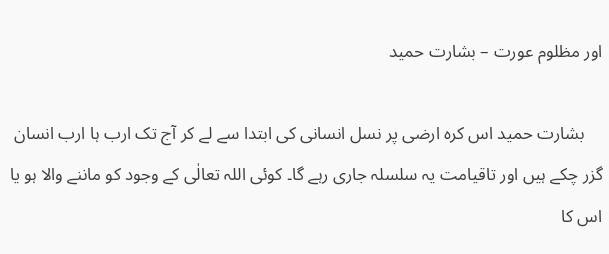اور مظلوم عورت – بشارت حمید

    بشارت حمید اس کرہ ارضی پر نسل انسانی کی ابتدا سے لے کر آج تک ارب ہا ارب انسان گزر چکے ہیں اور تاقیامت یہ سلسلہ جاری رہے گا۔ کوئی اللہ تعالٰی کے وجود کو ماننے والا ہو یا اس کا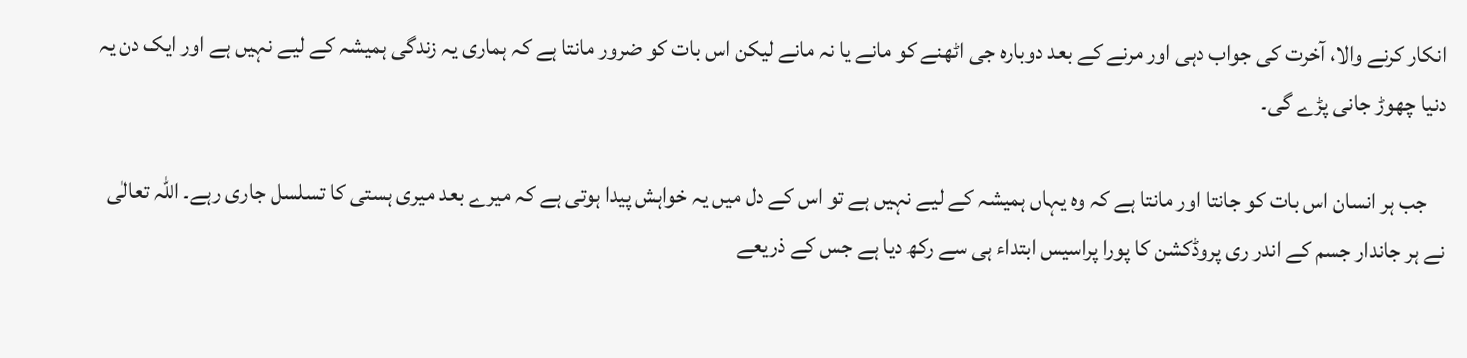انکار کرنے والا، آخرت کی جواب دہی اور مرنے کے بعد دوبارہ جی اٹھنے کو مانے یا نہ مانے لیکن اس بات کو ضرور مانتا ہے کہ ہماری یہ زندگی ہمیشہ کے لیے نہیں ہے اور ایک دن یہ دنیا چھوڑ جانی پڑے گی۔

    جب ہر انسان اس بات کو جانتا اور مانتا ہے کہ وہ یہاں ہمیشہ کے لیے نہیں ہے تو اس کے دل میں یہ خواہش پیدا ہوتی ہے کہ میرے بعد میری ہستی کا تسلسل جاری رہے۔ اللہ تعالٰی نے ہر جاندار جسم کے اندر ری پروڈکشن کا پورا پراسیس ابتداء ہی سے رکھ دیا ہے جس کے ذریعے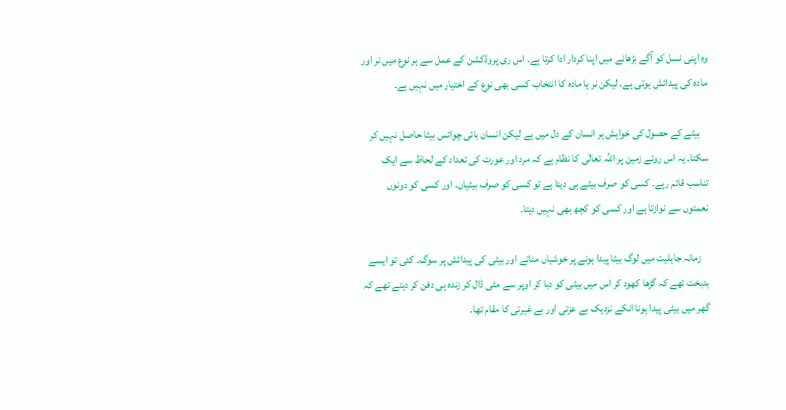وہ اپنی نسل کو آگے بڑھانے میں اپنا کردار ادا کرتا ہے۔ اس ری پروڈکشن کے عمل سے ہر نوع میں نر اور مادہ کی پیدائش ہوتی ہے۔ لیکن نر یا مادہ کا انتخاب کسی بھی نوع کے اختیار میں نہیں ہے۔

    بیٹے کے حصول کی خواہش ہر انسان کے دل میں ہے لیکن انسان بائی چوائس بیٹا حاصل نہیں کر سکتا۔ یہ اس روئے زمین پر اللہ تعالٰی کا نظام ہے کہ مرد اور عورت کی تعداد کے لحاظ سے ایک تناسب قائم رہے۔ کسی کو صرف بیٹے ہی دیتا ہے تو کسی کو صرف بیٹیاں۔ اور کسی کو دونوں نعمتوں سے نوازتا ہے اور کسی کو کچھ بھی نہیں دیتا۔

    زمانہ جاہلیت میں لوگ بیٹا پیدا ہونے پر خوشیاں مناتے اور بیٹی کی پیدائش پر سوگ۔ کئی تو ایسے بدبخت تھے کہ گڑھا کھود کر اس میں بیٹی کو دبا کر اوپر سے مٹی ڈال کر زندہ ہی دفن کر دیتے تھے کہ گھر میں بیٹی پیدا ہونا انکے نزدیک بے عزتی اور بے غیرتی کا مقام تھا۔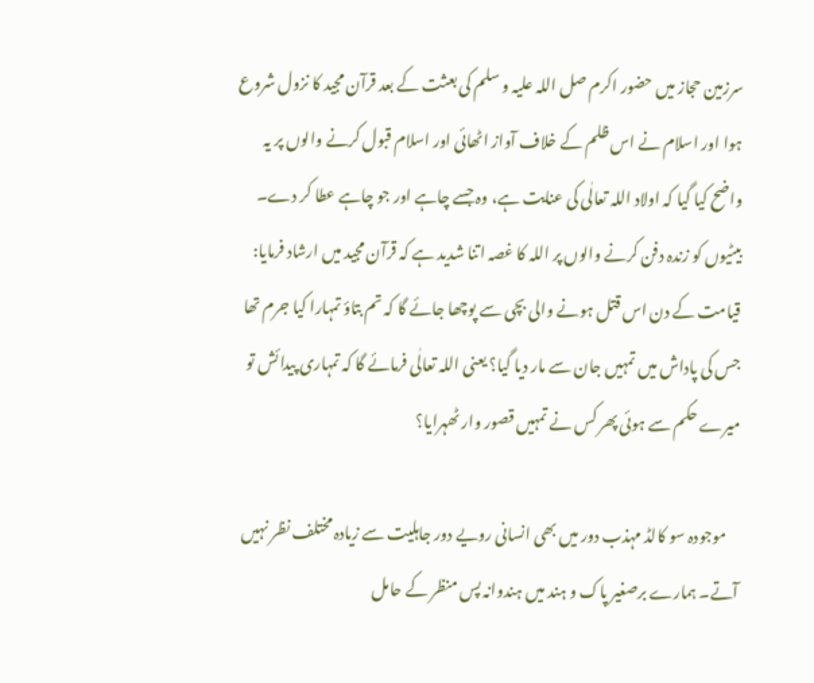سرزمین حجاز میں حضور اکرم صل اللہ علیہ و سلم کی بعثت کے بعد قرآن مجید کا نزول شروع ہوا اور اسلام نے اس ظلم کے خلاف آواز اٹھائی اور اسلام قبول کرنے والوں پر یہ واضح کیا گیا کہ اولاد اللہ تعالٰی کی عنایت ہے، وہ جسے چاہے اور جو چاہے عطا کر دے۔ بیٹیوں کو زندہ دفن کرنے والوں پر اللہ کا غصہ اتنا شدید ہے کہ قرآن مجید میں ارشاد فرمایا: قیامت کے دن اس قتل ہونے والی بچی سے پوچھا جائے گا کہ تم بتاؤ تمہارا کیا جرم تھا جس کی پاداش میں تمہیں جان سے مار دیا گیا؟ یعنی اللہ تعالٰی فرمائے گا کہ تمہاری پیدائش تو میرے حکم سے ہوئی پھر کس نے تمہیں قصور وار ٹھہرایا؟

    موجودہ سو کالڈ مہذب دور میں بھی انسانی رویے دور جاہلیت سے زیادہ مختلف نظر نہیں آتے۔ ہمارے برصغیر پاک و ہند میں ہندوانہ پس منظر کے حامل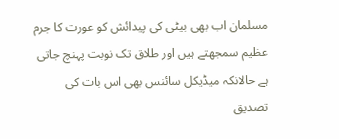مسلمان اب بھی بیٹی کی پیدائش کو عورت کا جرم عظیم سمجھتے ہیں اور طلاق تک نوبت پہنچ جاتی ہے حالانکہ میڈیکل سائنس بھی اس بات کی تصدیق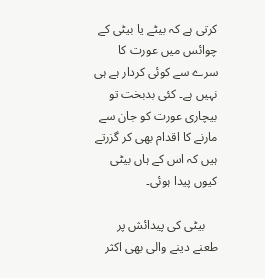کرتی ہے کہ بیٹے یا بیٹی کے چوائس میں عورت کا سرے سے کوئی کردار ہے ہی نہیں ہے۔ کئی بدبخت تو بیچاری عورت کو جان سے مارنے کا اقدام بھی کر گزرتے ہیں کہ اس کے ہاں بیٹی کیوں پیدا ہوئی۔

    بیٹی کی پیدائش پر طعنے دینے والی بھی اکثر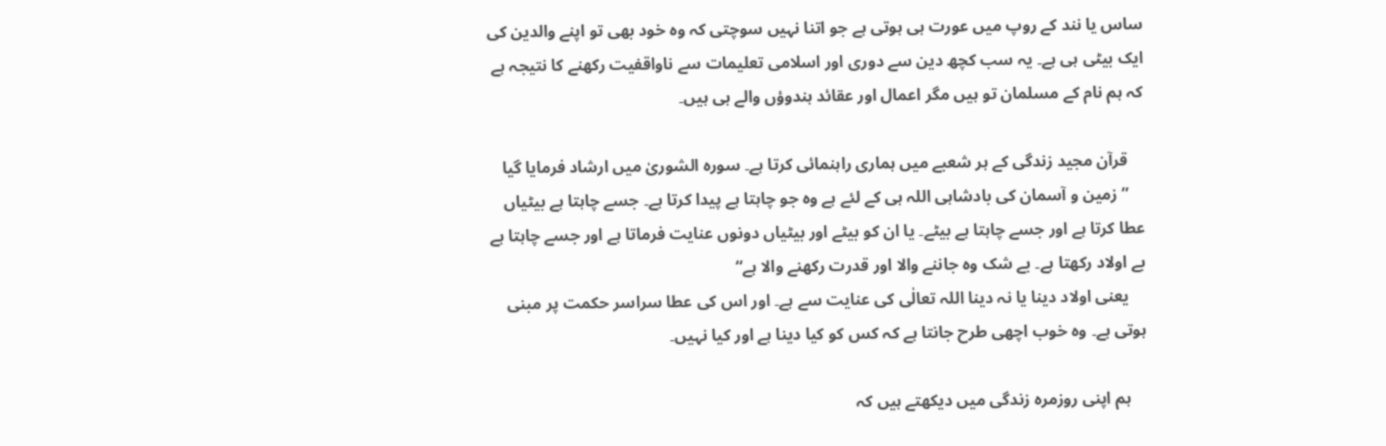ساس یا نند کے روپ میں عورت ہی ہوتی ہے جو اتنا نہیں سوچتی کہ وہ خود بھی تو اپنے والدین کی ایک بیٹی ہی ہے۔ یہ سب کچھ دین سے دوری اور اسلامی تعلیمات سے ناواقفیت رکھنے کا نتیجہ ہے کہ ہم نام کے مسلمان تو ہیں مگر اعمال اور عقائد ہندوؤں والے ہی ہیں۔

    قرآن مجید زندگی کے ہر شعبے میں ہماری راہنمائی کرتا ہے۔ سورہ الشوریٰ میں ارشاد فرمایا گیا
    ”زمین و آسمان کی بادشاہی اللہ ہی کے لئے ہے وہ جو چاہتا ہے پیدا کرتا ہے۔ جسے چاہتا ہے بیٹیاں عطا کرتا ہے اور جسے چاہتا ہے بیٹے۔ یا ان کو بیٹے اور بیٹیاں دونوں عنایت فرماتا ہے اور جسے چاہتا ہے بے اولاد رکھتا ہے۔ بے شک وہ جاننے والا اور قدرت رکھنے والا ہے“
    یعنی اولاد دینا یا نہ دینا اللہ تعالٰی کی عنایت سے ہے۔ اور اس کی عطا سراسر حکمت پر مبنی ہوتی ہے۔ وہ خوب اچھی طرح جانتا ہے کہ کس کو کیا دینا ہے اور کیا نہیں۔

    ہم اپنی روزمرہ زندگی میں دیکھتے ہیں کہ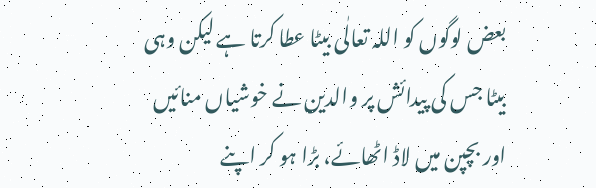بعض لوگوں کو اللہ تعالٰی بیٹا عطا کرتا ہے لیکن وہی بیٹا جس کی پیدائش پر والدین نے خوشیاں منائیں اور بچپن میں لاڈ اٹھائے، بڑا ہو کر اپنے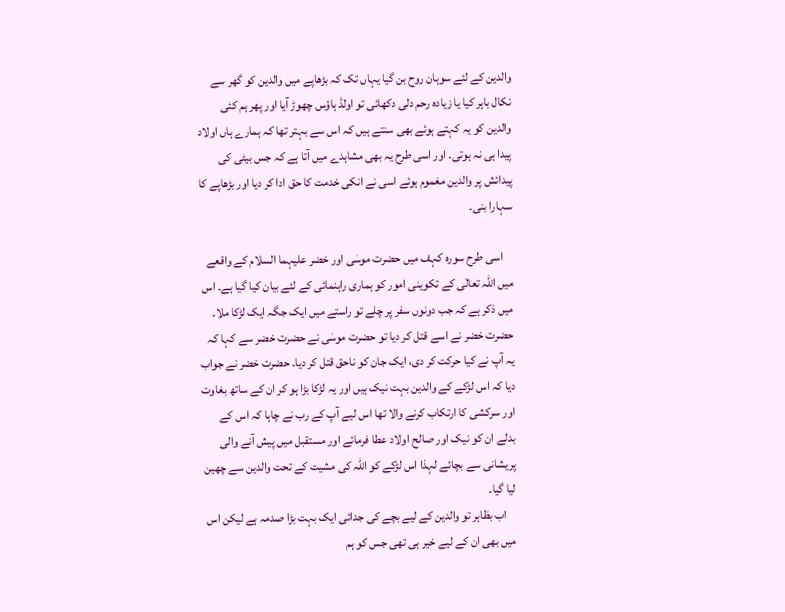والدین کے لئے سوہان روح بن گیا یہاں تک کہ بڑھاپے میں والدین کو گھر سے نکال باہر کیا یا زیادہ رحم دلی دکھائی تو اولڈ ہاؤس چھوڑ آیا اور پھر ہم کئی والدین کو یہ کہتے ہوئے بھی سنتے ہیں کہ اس سے بہتر تھا کہ ہمارے ہاں اولاد پیدا ہی نہ ہوتی۔ اور اسی طرح یہ بھی مشاہدے میں آتا ہے کہ جس بیٹی کی پیدائش پر والدین مغموم ہوئے اسی نے انکی خدمت کا حق ادا کر دیا اور بڑھاپے کا سہارا بنی۔

    اسی طرح سورہ کہف میں حضرت موسٰی اور خضر علیہما السلام کے واقعے میں اللہ تعالٰی کے تکوینی امور کو ہماری راہنمائی کے لئے بیان کیا گیا ہے۔ اس میں ذکر ہے کہ جب دونوں سفر پر چلے تو راستے میں ایک جگہ ایک لڑکا ملا۔ حضرت خضر نے اسے قتل کر دیا تو حضرت موسٰی نے حضرت خضر سے کہا کہ یہ آپ نے کیا حرکت کر دی، ایک جان کو ناحق قتل کر دیا۔ حضرت خضر نے جواب دیا کہ اس لڑکے کے والدین بہت نیک ہیں اور یہ لڑکا بڑا ہو کر ان کے ساتھ بغاوت اور سرکشی کا ارتکاب کرنے والا تھا اس لیے آپ کے رب نے چاہا کہ اس کے بدلے ان کو نیک اور صالح اولاد عطا فرمائے اور مستقبل میں پیش آنے والی پریشانی سے بچائے لہذا اس لڑکے کو اللہ کی مشیت کے تحت والدین سے چھین لیا گیا۔
    اب بظاہر تو والدین کے لیے بچے کی جدائی ایک بہت بڑا صدمہ ہے لیکن اس میں بھی ان کے لیے خیر ہی تھی جس کو ہم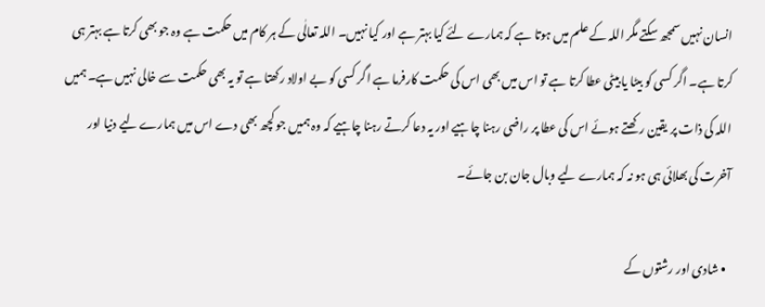انسان نہیں سمجھ سکتے مگر اللہ کے علم میں ہوتا ہے کہ ہمارے لئے کیا بہتر ہے اور کیا نہیں۔ اللہ تعالٰی کے ہر کام میں حکمت ہے وہ جو بھی کرتا ہے بہتر ہی کرتا ہے۔ اگر کسی کو بیٹا یا بیٹی عطا کرتا ہے تو اس میں بھی اس کی حکمت کارفرما ہے اگر کسی کو بے اولاد رکھتا ہے تو یہ بھی حکمت سے خالی نہیں ہے۔ ہمیں اللہ کی ذات پر یقین رکھتے ہوئے اس کی عطا پر راضی رہنا چاہیے اور یہ دعا کرتے رہنا چاہیے کہ وہ ہمیں جو کچھ بھی دے اس میں ہمارے لیے دنیا اور آخرت کی بھلائی ہی ہو نہ کہ ہمارے لیے وبال جان بن جائے۔

  • شادی اور رشتوں کے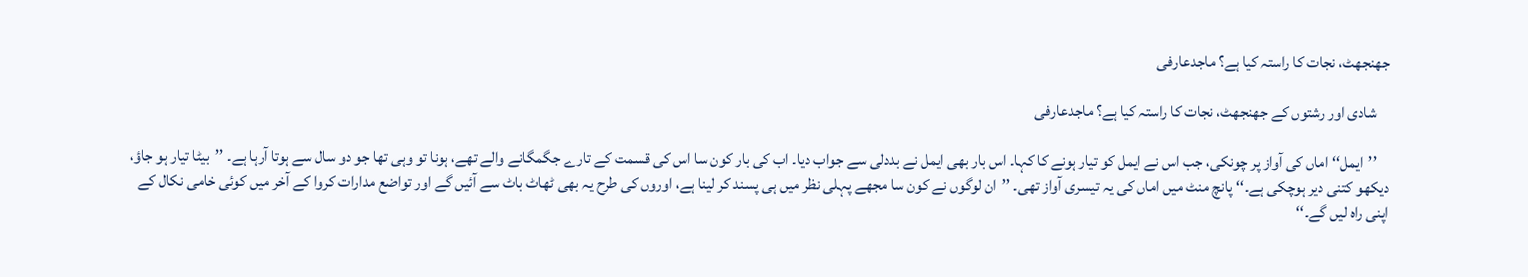جھنجھٹ، نجات کا راستہ کیا ہے؟ ماجدعارفی

    شادی اور رشتوں کے جھنجھٹ، نجات کا راستہ کیا ہے؟ ماجدعارفی

    ’’ایمل‘‘ اماں کی آواز پر چونکی، جب اس نے ایمل کو تیار ہونے کا کہا۔ اس بار بھی ایمل نے بددلی سے جواب دیا۔ اب کی بار کون سا اس کی قسمت کے تارے جگمگانے والے تھے، ہونا تو وہی تھا جو دو سال سے ہوتا آرہا ہے۔ ’’بیٹا تیار ہو جاؤ، دیکھو کتنی دیر ہوچکی ہے۔‘‘ پانچ منٹ میں اماں کی یہ تیسری آواز تھی۔ ’’ان لوگوں نے کون سا مجھے پہلی نظر میں ہی پسند کر لینا ہے، اوروں کی طرح یہ بھی ٹھاٹ باٹ سے آئیں گے اور تواضع مدارات کروا کے آخر میں کوئی خامی نکال کے اپنی راہ لیں گے۔‘‘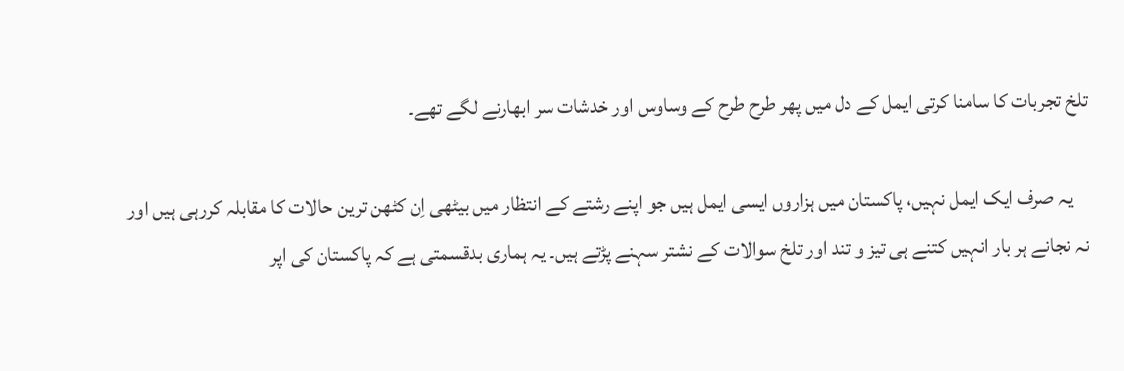تلخ تجربات کا سامنا کرتی ایمل کے دل میں پھر طرح طرح کے وساوس اور خدشات سر ابھارنے لگے تھے۔

    یہ صرف ایک ایمل نہیں، پاکستان میں ہزاروں ایسی ایمل ہیں جو اپنے رشتے کے انتظار میں بیٹھی اِن کٹھن ترین حالات کا مقابلہ کررہی ہیں اور نہ نجانے ہر بار انہیں کتنے ہی تیز و تند اور تلخ سوالات کے نشتر سہنے پڑتے ہیں۔ یہ ہماری بدقسمتی ہے کہ پاکستان کی اپر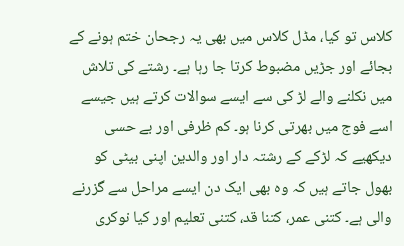کلاس تو کیا، مڈل کلاس میں بھی یہ رجحان ختم ہونے کے بجائے اور جڑیں مضبوط کرتا جا رہا ہے۔ رشتے کی تلاش میں نکلنے والے لڑ کی سے ایسے سوالات کرتے ہیں جیسے اسے فوج میں بھرتی کرنا ہو۔ کم ظرفی اور بے حسی دیکھیے کہ لڑکے کے رشتہ دار اور والدین اپنی بیٹی کو بھول جاتے ہیں کہ وہ بھی ایک دن ایسے مراحل سے گزرنے والی ہے۔ کتنی عمر، کتنا قد، کتنی تعلیم اور کیا نوکری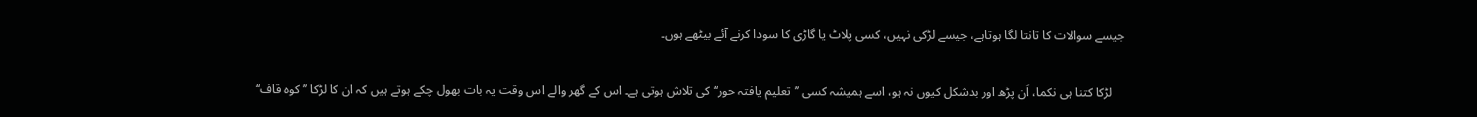جیسے سوالات کا تانتا لگا ہوتاہے، جیسے لڑکی نہیں، کسی پلاٹ یا گاڑی کا سودا کرنے آئے بیٹھے ہوں۔

    لڑکا کتنا ہی نکما، اَن پڑھ اور بدشکل کیوں نہ ہو، اسے ہمیشہ کسی ’’تعلیم یافتہ حور‘‘ کی تلاش ہوتی ہے۔ اس کے گھر والے اس وقت یہ بات بھول چکے ہوتے ہیں کہ ان کا لڑکا ’’کوہ قاف‘‘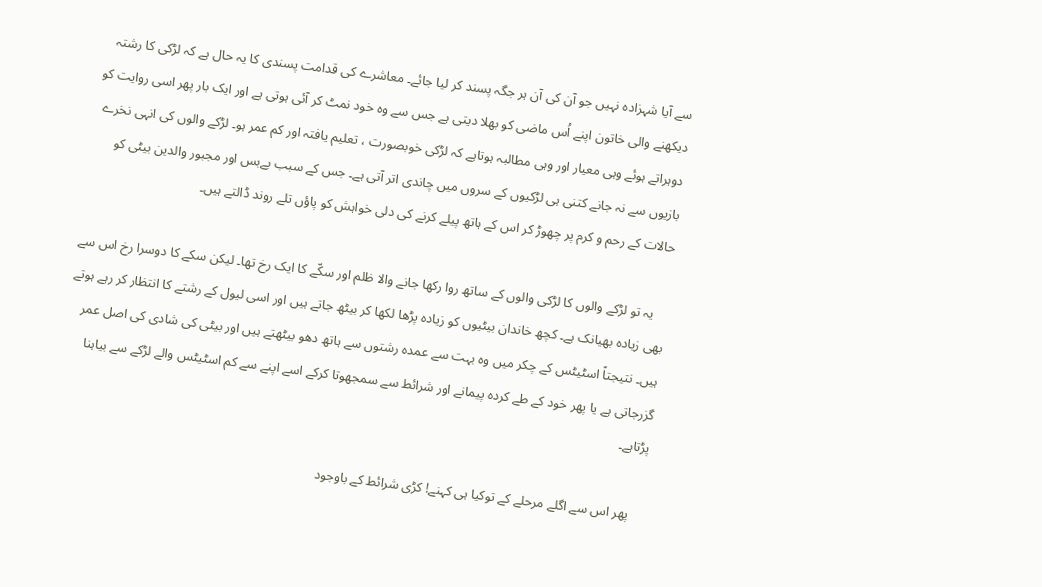سے آیا شہزادہ نہیں جو آن کی آن ہر جگہ پسند کر لیا جائے۔ معاشرے کی قدامت پسندی کا یہ حال ہے کہ لڑکی کا رشتہ دیکھنے والی خاتون اپنے اُس ماضی کو بھلا دیتی ہے جس سے وہ خود نمٹ کر آئی ہوتی ہے اور ایک بار پھر اسی روایت کو دوہراتے ہوئے وہی معیار اور وہی مطالبہ ہوتاہے کہ لڑکی خوبصورت ، تعلیم یافتہ اور کم عمر ہو۔ لڑکے والوں کی انہی نخرے بازیوں سے نہ جانے کتنی ہی لڑکیوں کے سروں میں چاندی اتر آتی ہے۔ جس کے سبب بےبس اور مجبور والدین بیٹی کو حالات کے رحم و کرم پر چھوڑ کر اس کے ہاتھ پیلے کرنے کی دلی خواہش کو پاؤں تلے روند ڈالتے ہیں۔

    یہ تو لڑکے والوں کا لڑکی والوں کے ساتھ روا رکھا جانے والا ظلم اور سکّے کا ایک رخ تھا۔ لیکن سکے کا دوسرا رخ اس سے بھی زیادہ بھیانک ہے۔ کچھ خاندان بیٹیوں کو زیادہ پڑھا لکھا کر بیٹھ جاتے ہیں اور اسی لیول کے رشتے کا انتظار کر رہے ہوتے ہیں۔ نتیجتاً اسٹیٹس کے چکر میں وہ بہت سے عمدہ رشتوں سے ہاتھ دھو بیٹھتے ہیں اور بیٹی کی شادی کی اصل عمر گزرجاتی ہے یا پھر خود کے طے کردہ پیمانے اور شرائط سے سمجھوتا کرکے اسے اپنے سے کم اسٹیٹس والے لڑکے سے بیاہنا پڑتاہے۔

    پھر اس سے اگلے مرحلے کے توکیا ہی کہنے! کڑی شرائط کے باوجود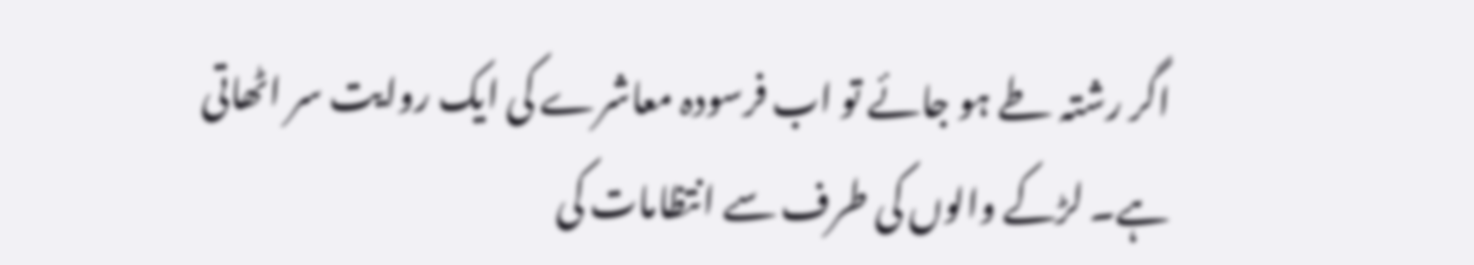اگر رشتہ طے ہو جائے تو اب فرسودہ معاشرے کی ایک روایت سر اٹھاتی ہے۔ لڑکے والوں کی طرف سے انتظامات کی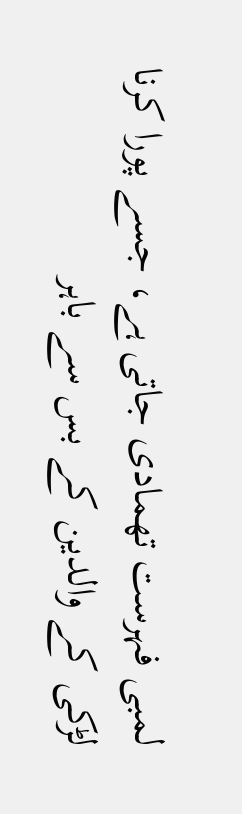لمبی فہرست تھمادی جاتی ہے، جسے پورا کرنا لڑکی کے والدین کے بس سے باہر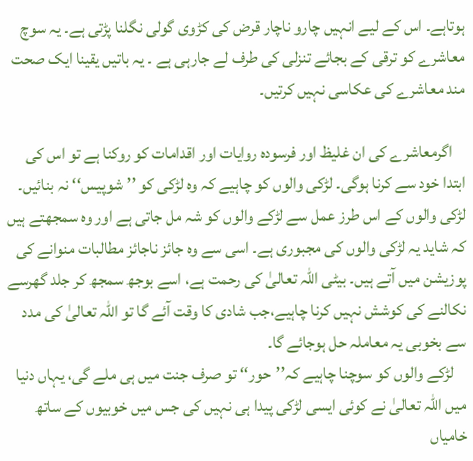ہوتاہے۔ اس کے لیے انہیں چارو ناچار قرض کی کڑوی گولی نگلنا پڑتی ہے۔ یہ سوچ معاشرے کو ترقی کے بجائے تنزلی کی طرف لے جارہی ہے ۔ یہ باتیں یقینا ایک صحت مند معاشرے کی عکاسی نہیں کرتیں۔

    اگرمعاشرے کی ان غلیظ اور فرسودہ روایات اور اقدامات کو روکنا ہے تو اس کی ابتدا خود سے کرنا ہوگی۔ لڑکی والوں کو چاہیے کہ وہ لڑکی کو ’’شوپیس‘‘ نہ بنائیں۔ لڑکی والوں کے اس طرز عمل سے لڑکے والوں کو شہ مل جاتی ہے اور وہ سمجھتے ہیں کہ شاید یہ لڑکی والوں کی مجبوری ہے۔ اسی سے وہ جائز ناجائز مطالبات منوانے کی پوزیشن میں آتے ہیں۔ بیٹی اللہ تعالیٰ کی رحمت ہے، اسے بوجھ سمجھ کر جلد گھرسے نکالنے کی کوشش نہیں کرنا چاہیے،جب شادی کا وقت آئے گا تو اللہ تعالیٰ کی مدد سے بخوبی یہ معاملہ حل ہوجائے گا۔
    لڑکے والوں کو سوچنا چاہیے کہ’’حور‘‘ تو صرف جنت میں ہی ملے گی، یہاں دنیا میں اللہ تعالیٰ نے کوئی ایسی لڑکی پیدا ہی نہیں کی جس میں خوبیوں کے ساتھ خامیاں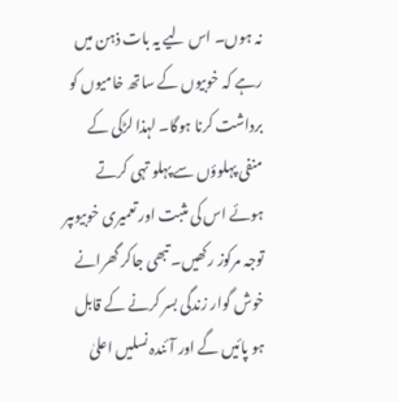نہ ہوں۔ اس لیے یہ بات ذہن میں رہے کہ خوبیوں کے ساتھ خامیوں کو برداشت کرنا ہوگا۔ لہذا لڑکی کے منفی پہلوؤں سے پہلو تہی کرتے ہوئے اس کی مثبت اور تعمیری خوبیوںپر توجہ مرکوز رکھیں۔ تبھی جاکر گھرانے خوش گوار زندگی بسر کرنے کے قابل ہو پائیں گے اور آئندہ نسلیں اعلیٰ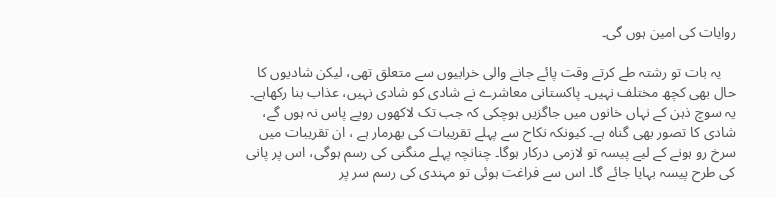روایات کی امین ہوں گی۔

    یہ بات تو رشتہ طے کرتے وقت پائے جانے والی خرابیوں سے متعلق تھی، لیکن شادیوں کا حال بھی کچھ مختلف نہیں۔ پاکستانی معاشرے نے شادی کو شادی نہیں، عذاب بنا رکھاہے۔ یہ سوچ ذہن کے نہاں خانوں میں جاگزیں ہوچکی کہ جب تک لاکھوں روپے پاس نہ ہوں گے، شادی کا تصور بھی گناہ ہے۔ کیونکہ نکاح سے پہلے تقریبات کی بھرمار ہے ، ان تقریبات میں سرخ رو ہونے کے لیے پیسہ تو لازمی درکار ہوگا۔ چنانچہ پہلے منگنی کی رسم ہوگی، اس پر پانی کی طرح پیسہ بہایا جائے گا۔ اس سے فراغت ہوئی تو مہندی کی رسم سر پر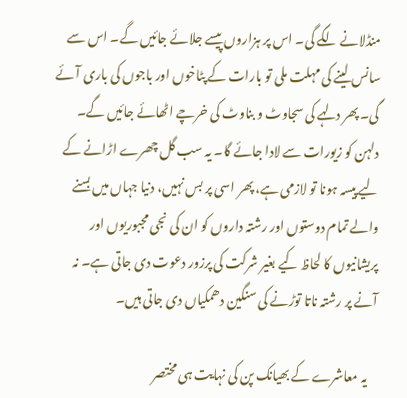منڈلانے لگے گی۔ اس پر ہزاروں پیسے جلائے جائیں گے۔ اس سے سانس لینے کی مہلت ملی تو بارات کے پٹاخوں اور باجوں کی باری آئے گی۔ پھر دلہے کی سجاوٹ و بناوٹ کی خرچے اٹھائے جائیں گے۔ دلہن کو زیورات سے لادا جائے گا۔ یہ سب گل چھرے اڑانے کے لیے پیسہ ہونا تو لازمی ہے، پھر اسی پر بس نہیں، دنیا جہاں میں بسنے والے تمام دوستوں اور رشتہ داروں کو ان کی نجی مجبوریوں اور پریشانیوں کا لحاظ کیے بغیر شرکت کی پرزور دعوت دی جاتی ہے۔ نہ آنے پر رشتہ ناتا توڑنے کی سنگین دھمکیاں دی جاتی ہیں۔

    یہ معاشرے کے بھیانک پن کی نہایت ہی مختصر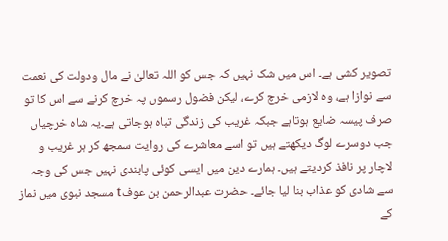تصویر کشی ہے۔ اس میں شک نہیں کہ جس کو اللہ تعالیٰ نے مال ودولت کی نعمت سے نوازا ہے، وہ لازمی خرچ کرے، لیکن فضول رسموں پہ خرچ کرنے سے اس کا تو صرف پیسہ ضایع ہوتاہے جبکہ غریب کی زندگی تباہ ہوجاتی ہے۔یہ شاہ خرچیاں جب دوسرے لوگ دیکھتے ہیں تو اسے معاشرے کی روایت سمجھ کر ہر غریب و لاچار پر نافذ کردیتے ہیں۔ ہمارے دین میں ایسی کوئی پابندی نہیں جس کی وجہ سے شادی کو عذاب بنا لیا جائے۔ حضرت عبدالرحمن بن عوفt مسجد نبوی میں نماز کے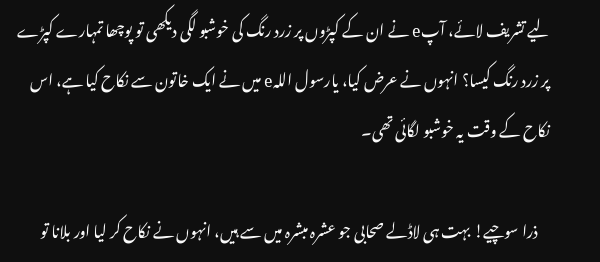لیے تشریف لائے، آپe نے ان کے کپڑوں پر زرد رنگ کی خوشبو لگی دیکھی تو پوچھا تمہارے کپڑے پر زرد رنگ کیسا؟ انہوں نے عرض کیا، یارسول اللہe میں نے ایک خاتون سے نکاح کیا ہے، اس نکاح کے وقت یہ خوشبو لگائی تھی۔

    ذرا سوچیے! بہت ہی لاڈلے صحابی جو عشرہ مبشرہ میں سے ہیں، انہوں نے نکاح کر لیا اور بلانا تو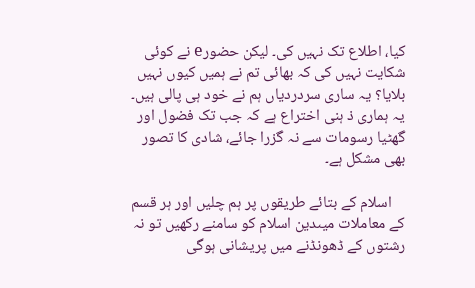کیا، اطلاع تک نہیں کی۔ لیکن حضورe نے کوئی شکایت نہیں کی کہ بھائی تم نے ہمیں کیوں نہیں بلایا؟ یہ ساری سردردیاں ہم نے خود ہی پالی ہیں۔ یہ ہماری ذ ہنی اختراع ہے کہ جب تک فضول اور گھٹیا رسومات سے نہ گزرا جائے، شادی کا تصور بھی مشکل ہے۔

    اسلام کے بتائے طریقوں پر ہم چلیں اور ہر قسم کے معاملات میںدین اسلام کو سامنے رکھیں تو نہ رشتوں کے ڈھونڈنے میں پریشانی ہوگی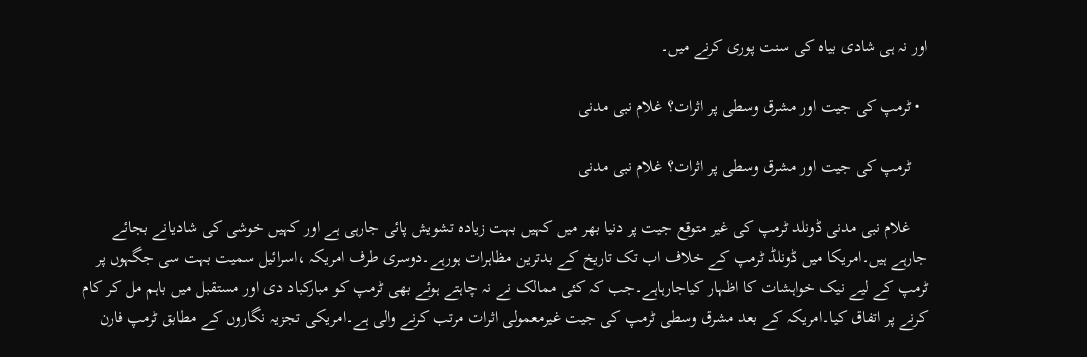اور نہ ہی شادی بیاہ کی سنت پوری کرنے میں۔

  • ٹرمپ کی جیت اور مشرق وسطی پر اثرات؟ غلام نبی مدنی

    ٹرمپ کی جیت اور مشرق وسطی پر اثرات؟ غلام نبی مدنی

    غلام نبی مدنی ڈونلد ٹرمپ کی غیر متوقع جیت پر دنیا بھر میں کہیں بہت زیادہ تشویش پائی جارہی ہے اور کہیں خوشی کی شادیانے بجائے جارہے ہیں۔امریکا میں ڈونلڈ ٹرمپ کے خلاف اب تک تاریخ کے بدترین مظاہرات ہورہے۔دوسری طرف امریکہ ،اسرائیل سمیت بہت سی جگہوں پر ٹرمپ کے لیے نیک خواہشات کا اظہار کیاجارہاہے۔جب کہ کئی ممالک نے نہ چاہتے ہوئے بھی ٹرمپ کو مبارکباد دی اور مستقبل میں باہم مل کر کام کرنے پر اتفاق کیا۔امریکہ کے بعد مشرق وسطی ٹرمپ کی جیت غیرمعمولی اثرات مرتب کرنے والی ہے۔امریکی تجزیہ نگاروں کے مطابق ٹرمپ فارن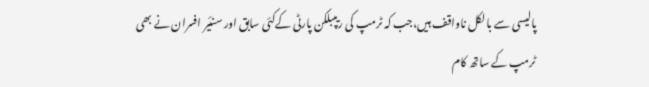پالیسی سے بالکل ناواقف ہیں،جب کہ ٹرمپ کی ریپبلکن پارٹی کےکئی سابق اور سنئیر افسران نے بھی ٹرمپ کے ساتھ کام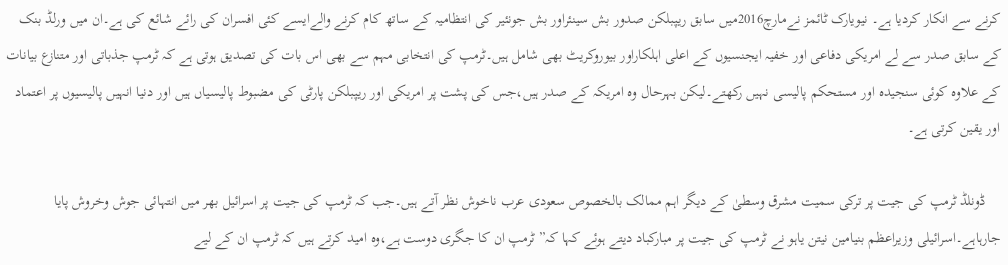کرنے سے انکار کردیا ہے۔ نیویارک ٹائمز نےمارچ2016میں سابق ریپبلکن صدور بش سینئراور بش جونئیر کی انتظامیہ کے ساتھ کام کرنے والےایسے کئی افسران کی رائے شائع کی ہے۔ان میں ورلڈ بنک کے سابق صدر سے لے امریکی دفاعی اور خفیہ ایجنسیوں کے اعلی اہلکاراور بیوروکریٹ بھی شامل ہیں۔ٹرمپ کی انتخابی مہم سے بھی اس بات کی تصدیق ہوتی ہے کہ ٹرمپ جذباتی اور متنازع بیانات کے علاوہ کوئی سنجیدہ اور مستحکم پالیسی نہیں رکھتے۔لیکن بہرحال وہ امریکہ کے صدر ہیں،جس کی پشت پر امریکی اور ریپبلکن پارٹی کی مضبوط پالیسیاں ہیں اور دنیا انہیں پالیسیوں پر اعتماد اور یقین کرتی ہے۔

    ڈونلڈ ٹرمپ کی جیت پر ترکی سمیت مشرق وسطیٰ کے دیگر اہم ممالک بالخصوص سعودی عرب ناخوش نظر آتے ہیں۔جب کہ ٹرمپ کی جیت پر اسرائیل بھر میں انتہائی جوش وخروش پایا جارہاہے۔اسرائیلی وزیراعظم بنیامین نیتن یاہو نے ٹرمپ کی جیت پر مبارکباد دیتے ہوئے کہا کہ” ٹرمپ ان کا جگری دوست ہے،وہ امید کرتے ہیں کہ ٹرمپ ان کے لیے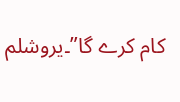کام کرے گا”۔یروشلم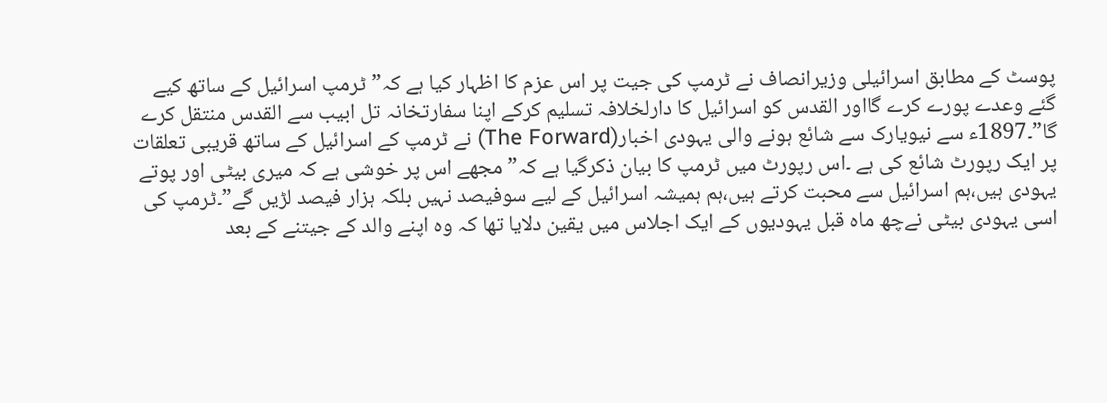پوسٹ کے مطابق اسرائیلی وزیرانصاف نے ٹرمپ کی جیت پر اس عزم کا اظہار کیا ہے کہ” ٹرمپ اسرائیل کے ساتھ کیے گئے وعدے پورے کرے گااور القدس کو اسرائیل کا دارلخلافہ تسلیم کرکے اپنا سفارتخانہ تل ابیب سے القدس منتقل کرے گا”۔1897ء سے نیویارک سے شائع ہونے والی یہودی اخبار(The Forward) نے ٹرمپ کے اسرائیل کے ساتھ قریبی تعلقات پر ایک رپورٹ شائع کی ہے ۔اس رپورٹ میں ٹرمپ کا بیان ذکرگیا ہے کہ”مجھے اس پر خوشی ہے کہ میری بیٹی اور پوتے یہودی ہیں،ہم اسرائیل سے محبت کرتے ہیں،ہم ہمیشہ اسرائیل کے لیے سوفیصد نہیں بلکہ ہزار فیصد لڑیں گے”۔ٹرمپ کی اسی یہودی بیٹی نےچھ ماہ قبل یہودیوں کے ایک اجلاس میں یقین دلایا تھا کہ وہ اپنے والد کے جیتنے کے بعد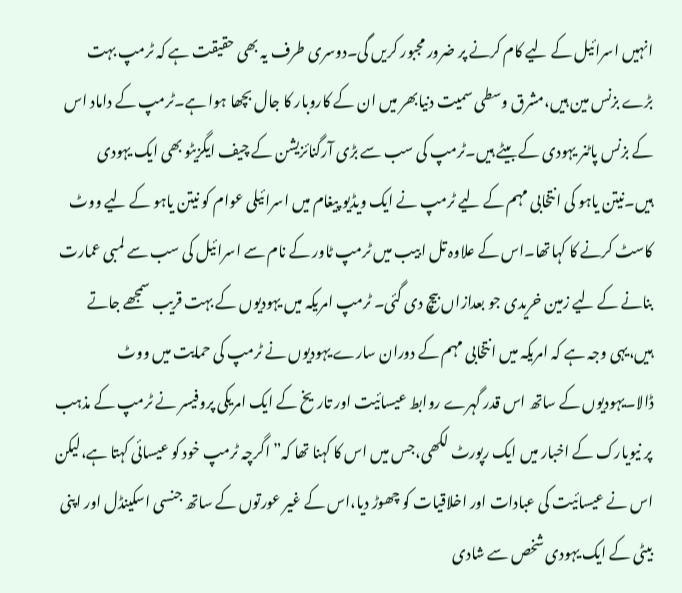انہیں اسرائیل کے لیے کام کرنے پر ضرور مجبور کریں گی۔دوسری طرف یہ بھی حقیقت ہے کہ ٹرمپ بہت بڑے بزنس مین ہیں،مشرق وسطی سمیت دنیابھر میں ان کے کاروبار کا جال بچھا ہوا ہے۔ٹرمپ کے داماد اس کے بزنس پاٹنر یہودی کے بیٹے ہیں۔ٹرمپ کی سب سے بڑی آرگنائزیشن کے چیف ایگزیٹو بھی ایک یہودی ہیں۔نیتن یاہو کی انتخابی مہم کے لیے ٹرمپ نے ایک ویڈیو پیغام میں اسرائیلی عوام کو نیتن یاہو کے لیے ووٹ کاسٹ کرنے کا کہاتھا۔اس کے علاوہ تل ابیب میں ٹرمپ ٹاور کے نام سے اسرائیل کی سب سے لمبی عمارت بنانے کے لیے زمین خریدی جو بعدازاں بیچ دی گئی۔ ٹرمپ امریکہ میں یہودیوں کے بہت قریب سمجھے جاتے ہیں،یہی وجہ ہے کہ امریکہ میں انتخابی مہم کے دوران سارے یہودیوں نے ٹرمپ کی حمایت میں ووٹ ڈالا۔یہودیوں کے ساتھ اس قدر گہرے روابط عیسائیت اور تاریخ کے ایک امریکی پروفیسر نے ٹرمپ کے مذہب پر نیویارک کے اخبار میں ایک رپورٹ لکھی،جس میں اس کا کہنا تھا کہ” اگرچہ ٹرمپ خود کو عیسائی کہتا ہے،لیکن اس نے عیسائیت کی عبادات اور اخلاقیات کو چھوڑ دیا،اس کے غیر عورتوں کے ساتھ جنسی اسکینڈل اور اپنی بیٹی کے ایک یہودی شخص سے شادی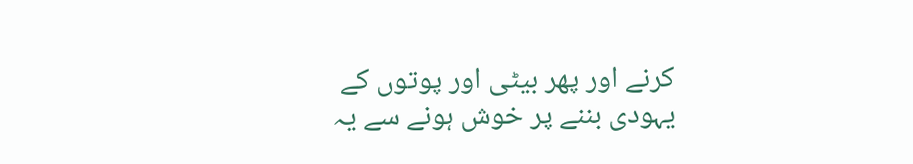کرنے اور پھر بیٹی اور پوتوں کے یہودی بننے پر خوش ہونے سے یہ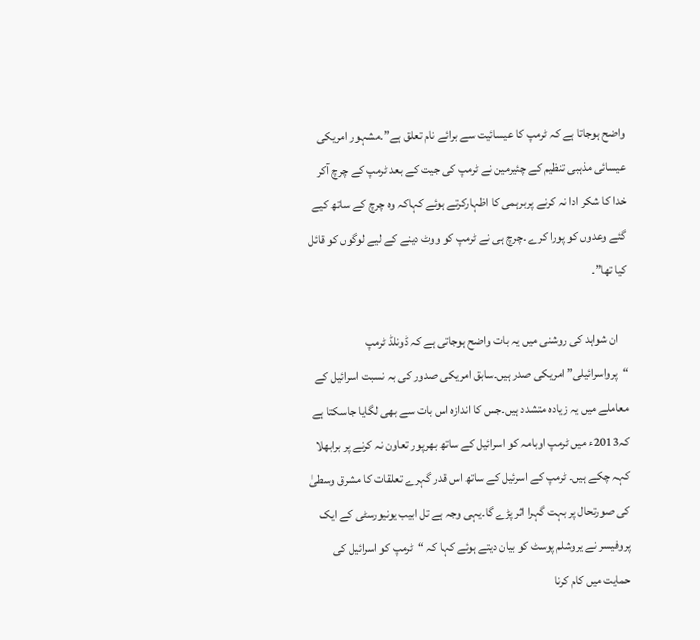واضح ہوجاتا ہے کہ ٹرمپ کا عیسائیت سے برائے نام تعلق ہے”۔مشہور امریکی عیسائی مذہبی تنظیم کے چئیرمین نے ٹرمپ کی جیت کے بعد ٹرمپ کے چرچ آکر خدا کا شکر ادا نہ کرنے پربرہمی کا اظہارکرتے ہوئے کہاکہ وہ چرچ کے ساتھ کیے گئے وعدوں کو پورا کرے ۔چرچ ہی نے ٹرمپ کو ووٹ دینے کے لیے لوگوں کو قائل کیا تھا”۔

    ان شواہد کی روشنی میں یہ بات واضح ہوجاتی ہے کہ ڈونلڈ ٹرمپ “پرواسرائیلی”امریکی صدر ہیں۔سابق امریکی صدور کی بہ نسبت اسرائیل کے معاملے میں یہ زیادہ متشدد ہیں۔جس کا اندازہ اس بات سے بھی لگایا جاسکتا ہے کہ2013ء میں ٹرمپ اوبامہ کو اسرائیل کے ساتھ بھرپور تعاون نہ کرنے پر برابھلا کہہ چکے ہیں۔ ٹرمپ کے اسرئیل کے ساتھ اس قدر گہرے تعلقات کا مشرق وسطیٰ کی صورتحال پر بہت گہرا اثر پڑے گا۔یہی وجہ ہے تل ابیب یونیورسٹی کے ایک پروفیسر نے یروشلم پوسٹ کو بیان دیتے ہوئے کہا کہ “ٹرمپ کو اسرائیل کی حمایت میں کام کرنا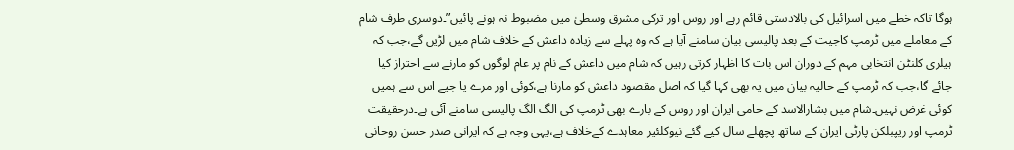ہوگا تاکہ خطے میں اسرائیل کی بالادستی قائم رہے اور روس اور ترکی مشرق وسطیٰ میں مضبوط نہ ہونے پائیں”۔دوسری طرف شام کے معاملے میں ٹرمپ کاجیت کے بعد پالیسی بیان سامنے آیا ہے کہ وہ پہلے سے زیادہ داعش کے خلاف شام میں لڑیں گے،جب کہ ہیلری کلنٹن انتخابی مہم کے دوران اس بات کا اظہار کرتی رہیں کہ شام میں داعش کے نام پر عام لوگوں کو مارنے سے احتراز کیا جائے گا،جب کہ ٹرمپ کے حالیہ بیان میں یہ بھی کہا گیا کہ اصل مقصود داعش کو مارنا ہے،کوئی اور مرے یا جیے اس سے ہمیں کوئی غرض نہیں۔شام میں بشارالاسد کے حامی ایران اور روس کے بارے بھی ٹرمپ کی الگ الگ پالیسی سامنے آئی ہے۔درحقیقت ٹرمپ اور ریپبلکن پارٹی ایران کے ساتھ پچھلے سال کیے گئے نیوکلئیر معاہدے کےخلاف ہے،یہی وجہ ہے کہ ایرانی صدر حسن روحانی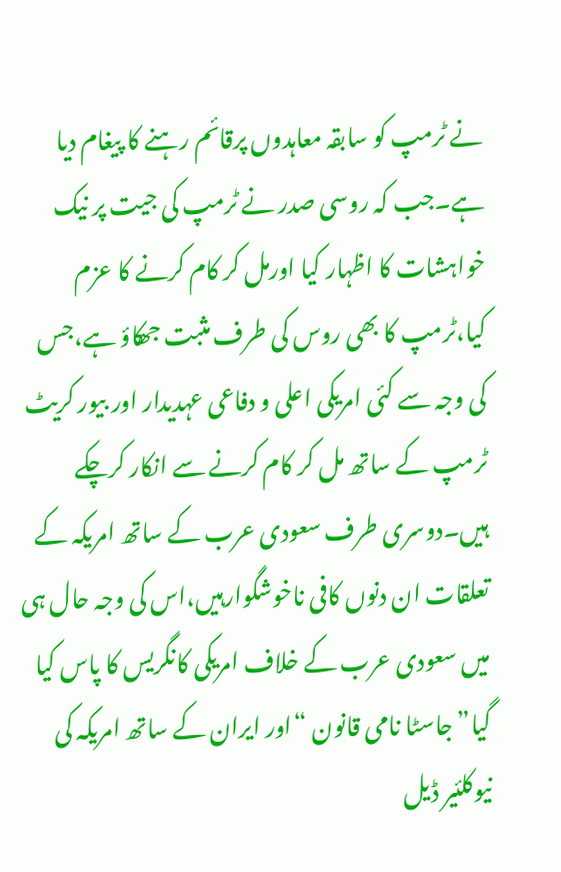نے ٹرمپ کو سابقہ معاہدوں پرقائم رہنے کا پیغام دیا ہے۔جب کہ روسی صدر نے ٹرمپ کی جیت پر نیک خواہشات کا اظہار کیا اورمل کر کام کرنے کا عزم کیا،ٹرمپ کا بھی روس کی طرف مثبت جھکاؤ ہے،جس کی وجہ سے کئی امریکی اعلی و دفاعی عہدیدار اور بیور کریٹ ٹرمپ کے ساتھ مل کر کام کرنے سے انکار کرچکے ہیں۔دوسری طرف سعودی عرب کے ساتھ امریکہ کے تعلقات ان دنوں کافی ناخوشگوارہیں،اس کی وجہ حال ہی میں سعودی عرب کے خلاف امریکی کانگریس کا پاس کیا گیا”جاسٹا نامی قانون “اور ایران کے ساتھ امریکہ کی نیوکلئیر ڈیل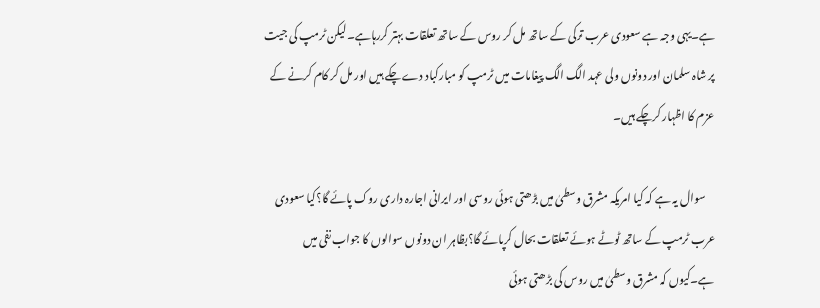ہے۔یہی وجہ ہے سعودی عرب ترکی کے ساتھ مل کر روس کے ساتھ تعلقات بہتر کررہاہے۔لیکن ٹرمپ کی جیت پر شاہ سلمان اور دونوں ولی عہد الگ الگ پیغامات میں ٹرمپ کو مبارکباد دے چکے ہیں اور مل کر کام کرنے کے عزم کا اظہار کرچکے ہیں۔

    سوال یہ ہے کہ کیا امریکہ مشرق وسطیٰ میں بڑھتی ہوئی روسی اور ایرانی اجارہ داری روک پائے گا؟کیا سعودی عرب ٹرمپ کے ساتھ ٹوٹے ہوئے تعلقات بحال کرپائے گا؟بظاہر ان دونوں سوالوں کا جواب نفی میں ہے۔کیوں کہ مشرق وسطیٰ میں روس کی بڑھتی ہوئی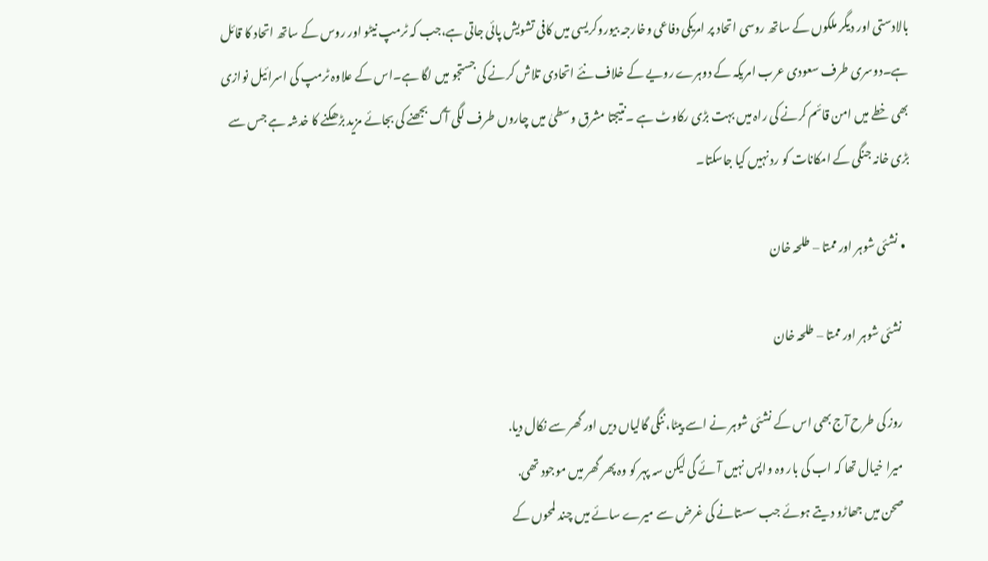بالادستی اور دیگر ملکوں کے ساتھ روسی اتحاد پر امریکی دفاعی وخارجہ بیوروکریسی میں کافی تشویش پائی جاتی ہے،جب کہ ٹرمپ نیٹو اور روس کے ساتھ اتحاد کا قائل ہے۔دوسری طرف سعودی عرب امریکہ کے دوہرے رویے کے خلاف نئے اتحادی تلاش کرنے کی جستجو میں لگا ہے۔اس کے علاوہ ٹرمپ کی اسرائیل نوازی بھی خطے میں امن قائم کرنے کی راہ میں بہت بڑی رکاوٹ ہے ۔نتیجتا مشرق وسطیٰ میں چاروں طرف لگی آگ بجھنے کی بجائے مزید بڑھکنے کا خدشہ ہے جس سے بڑی خانہ جنگی کے امکانات کو رد نہیں کیا جاسکتا۔

  • نشئی شوہر اور ممتا – طلحہ خان

    نشئی شوہر اور ممتا – طلحہ خان

    روز کی طرح آج بھی اس کے نشئی شوہر نے اسے پیٹا، ننگی گالیاں دیں اور گھر سے نکال دیا.
    میرا خیال تھا کہ اب کی بار وہ واپس نہیں آئے گی لیکن سہ پہر کو وہ پھر گھر میں موجود تھی.
    صحن میں جھاڑو دیتے ہوئے جب سستانے کی غرض سے میرے سائے میں چند لمحوں کے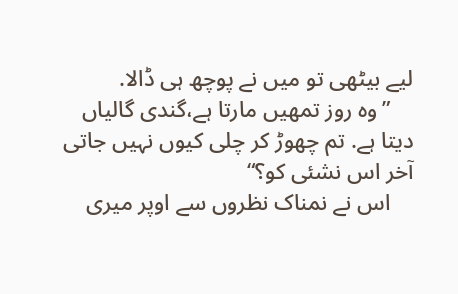لیے بیٹھی تو میں نے پوچھ ہی ڈالا.
    ”وہ روز تمھیں مارتا ہے،گندی گالیاں دیتا ہے. تم چھوڑ کر چلی کیوں نہیں جاتی آخر اس نشئی کو؟“
    اس نے نمناک نظروں سے اوپر میری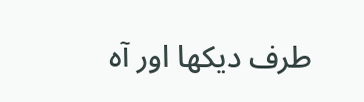طرف دیکھا اور آہ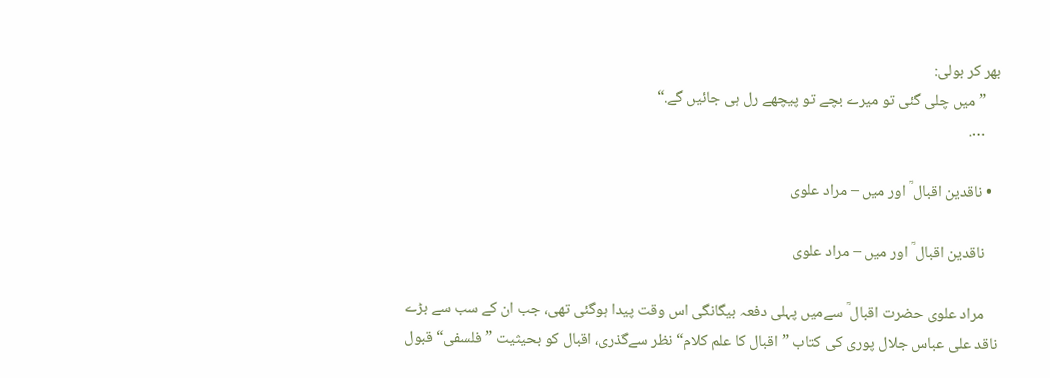بھر کر بولی:
    ”میں چلی گئی تو میرے بچے تو پیچھے رل ہی جائیں گے.“
    ….

  • ناقدین اقبال ؒ اور میں – مراد علوی

    ناقدین اقبال ؒ اور میں – مراد علوی

    مراد علوی حضرت اقبال ؒ سےمیں پہلی دفعہ بیگانگی اس وقت پیدا ہوگئی تھی، جب ان کے سب سے بڑے ناقد علی عباس جلال پوری کی کتاب ”اقبال کا علم کلام“ نظر سےگذری، اقبال کو بحیثیت ”فلسفی“ قبول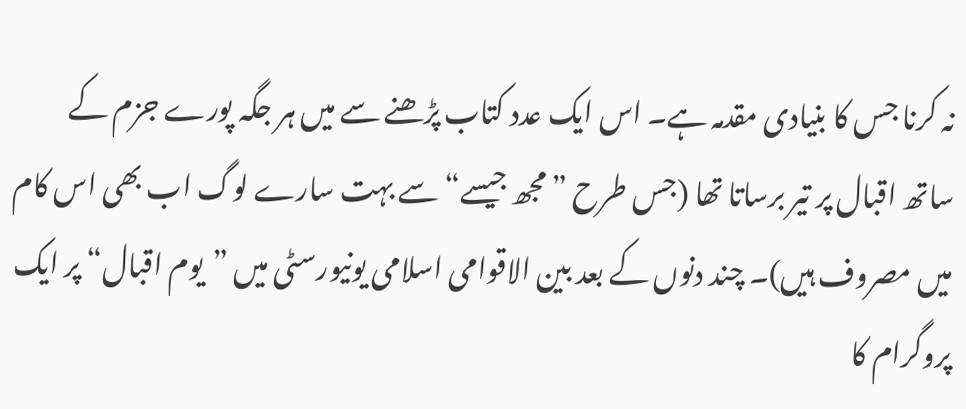نہ کرنا جس کا بنیادی مقدمہ ہے۔ اس ایک عدد کتاب پڑھنے سے میں ہر جگہ پورے جزم کے ساتھ اقبال پر تیر برساتا تھا (جس طرح ”مجھ جیسے“ سے بہت سارے لوگ اب بھی اس کام میں مصروف ہیں)۔ چند دنوں کے بعد بین الاقوامی اسلامی یونیورسٹی میں ”یوم اقبال“ پر ایک پروگرام کا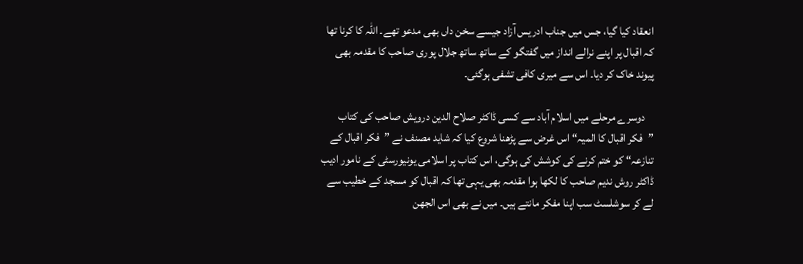انعقاد کیا گیا، جس میں جناب ادریس آزاد جیسے سخن داں بھی مدعو تھے۔ اللہ کا کرنا تھا کہ اقبال پر اپنے نرالے انداز میں گفتگو کے ساتھ ساتھ جلال پوری صاحب کا مقدمہ بھی پیوند خاک کر دیا۔ اس سے میری کافی تشفی ہوگئی۔

    دوسرے مرحلے میں اسلام آباد سے کسی ڈاکٹر صلاح الدین درویش صاحب کی کتاب ”فکر اقبال کا المیہ“ اس غرض سے پڑھنا شروع کیا کہ شاید مصنف نے ”فکر اقبال کے تنازعہ“ کو ختم کرنے کی کوشش کی ہوگی، اس کتاب پر اسلامی یونیورسٹی کے نامور ادیب ڈاکٹر روش ندیم صاحب کا لکھا ہوا مقدمہ بھی یہی تھا کہ اقبال کو مسجد کے خطیب سے لے کر سوشلسٹ سب اپنا مفکر مانتے ہیں۔ میں نے بھی اس الجھن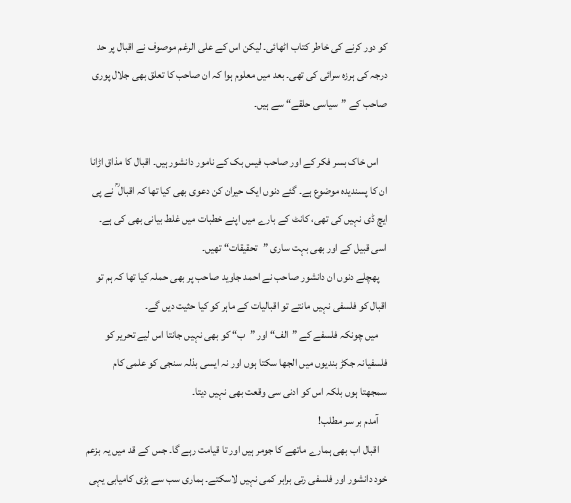کو دور کرنے کی خاطر کتاب اٹھائی۔ لیکن اس کے علی الرغم موصوف نے اقبال پر حد درجہ کی ہرزہ سرائی کی تھی۔ بعد میں معلوم ہوا کہ ان صاحب کا تعلق بھی جلال پوری صاحب کے ”سیاسی حلقے“ سے ہیں۔

    اس خاک بسر فکر کے اور صاحب فیس بک کے نامور دانشور ہیں۔ اقبال کا مذاق اڑانا ان کا پسندیدہ موضوع ہے۔ گئے دنوں ایک حیران کن دعوی بھی کیا تھا کہ اقبال ؒ نے پی ایچ ڈی نہیں کی تھی، کانٹ کے بارے میں اپنے خطبات میں غلط بیانی بھی کی ہے۔ اسی قبیل کے اور بھی بہت ساری ”تحقیقات“ تھیں۔
    پھچلے دنوں ان دانشور صاحب نے احمد جاوید صاحب پر بھی حملہ کیا تھا کہ ہم تو اقبال کو فلسفی نہیں مانتے تو اقبالیات کے ماہر کو کیا حثیت دیں گے۔
    میں چونکہ فلسفے کے ”الف“ اور ”ب“ کو بھی نہیں جانتا اس لیے تحریر کو فلسفیانہ جکڑ بندیوں میں الجھا سکتا ہوں اور نہ ایسی بذلہ سنجی کو علمی کام سمجھتا ہوں بلکہ اس کو ادنی سی وقعت بھی نہیں دیتا۔
    آمدم بر سر مطلب!
    اقبال اب بھی ہمارے ماتھے کا جومر ہیں اور تا قیامت رہے گا۔ جس کے قد میں یہ بزعم خود دانشور اور فلسفی رتی برابر کمی نہیں لاسکتے۔ ہماری سب سے بڑی کامیابی یہی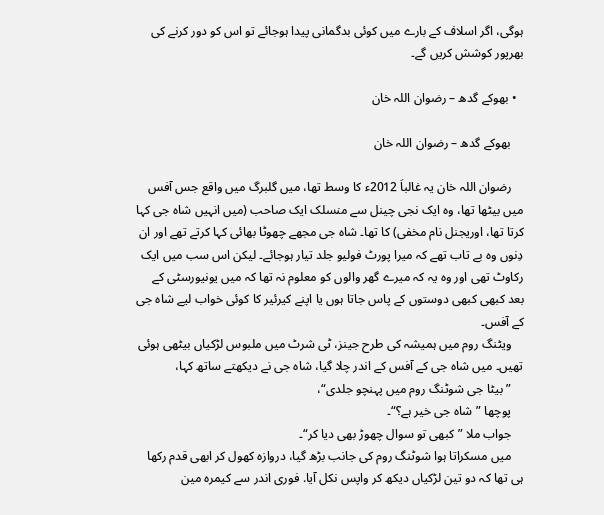ہوگی، اگر اسلاف کے بارے میں کوئی بدگمانی پیدا ہوجائے تو اس کو دور کرنے کی بھرپور کوشش کریں گے۔

  • بھوکے گدھ – رضوان اللہ خان

    بھوکے گدھ – رضوان اللہ خان

    رضوان اللہ خان یہ غالباَ 2012ء کا وسط تھا، میں گلبرگ میں واقع جس آفس میں بیٹھا تھا، وہ ایک نجی چینل سے منسلک ایک صاحب (میں انہیں شاہ جی کہا کرتا تھا، اوریجنل نام مخفی) کا تھا۔ شاہ جی مجھے چھوٹا بھائی کہا کرتے تھے اور ان دِنوں وہ بے تاب تھے کہ میرا پورٹ فولیو جلد تیار ہوجائے۔ لیکن اس سب میں ایک رکاوٹ تھی اور وہ یہ کہ میرے گھر والوں کو معلوم نہ تھا کہ میں یونیورسٹی کے بعد کبھی کبھی دوستوں کے پاس جاتا ہوں یا اپنے کیرئیر کا کوئی خواب لیے شاہ جی کے آفس۔
    ویٹنگ روم میں ہمیشہ کی طرح جینز، ٹی شرٹ میں ملبوس لڑکیاں بیٹھی ہوئی تھیں۔ میں شاہ جی کے آفس کے اندر چلا گیا، شاہ جی نے دیکھتے ساتھ کہا،
    ”بیٹا جی شوٹنگ روم میں پہنچو جلدی“،
    پوچھا ”شاہ جی خیر ہے؟“۔
    جواب ملا ”کبھی تو سوال چھوڑ بھی دیا کر“۔
    میں مسکراتا ہوا شوٹنگ روم کی جانب بڑھ گیا، دروازہ کھول کر ابھی قدم رکھا ہی تھا کہ دو تین لڑکیاں دیکھ کر واپس نکل آیا. فوری اندر سے کیمرہ مین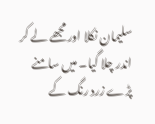سلیمان نکلا اور مجھے لے کر اندر چلا گیا۔ میں سامنے پڑے زرد رنگ کے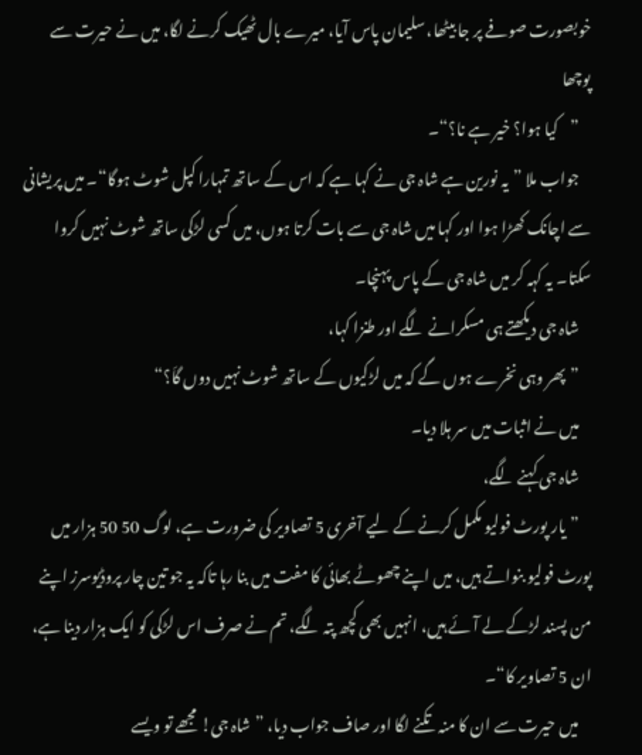خوبصورت صوفے پر جا بیٹھا، سلیمان پاس آیا، میرے بال ٹھیک کرنے لگا، میں نے حیرت سے پوچھا
    ”کیا ہوا؟ خیر ہے نا؟“۔
    جواب ملا ”یہ نورین ہے شاہ جی نے کہا ہے کہ اس کے ساتھ تمہارا کپل شوٹ ہوگا“۔ میں پریشانی سے اچانک کھڑا ہوا اور کہا میں شاہ جی سے بات کرتا ہوں، میں کسی لڑکی ساتھ شوٹ نہیں کروا سکتا۔ یہ کہہ کر میں شاہ جی کے پاس پہنچا۔
    شاہ جی دیکھتے ہی مسکرانے لگے اور طنزا کہا،
    ”پھر وہی نخرے ہوں گے کہ میں لڑکیوں کے ساتھ شوٹ نہیں دوں گاَ؟“
    میں نے اثبات میں سر ہلا دیا۔
    شاہ جی کہنے لگے،
    ”یار پورٹ فولیو مکمل کرنے کے لیے آخری 5 تصاویر کی ضرورت ہے، لوگ 50 50 ہزار میں پورٹ فولیو بنواتے ہیں، میں اپنے چھوٹے بھائی کا مفت میں بنا رہا تاکہ یہ جو تین چار پروڈیوسرز اپنے من پسند لڑکے لے آئے ہیں، انہیں بھی کچھ پتہ لگے، تم نے صرف اس لڑکی کو ایک ہزار دینا ہے، ان 5 تصاویر کا“۔
    میں حیرت سے ان کا منہ تکنے لگا اور صاف جواب دیا، ”شاہ جی! مجھے تو ویسے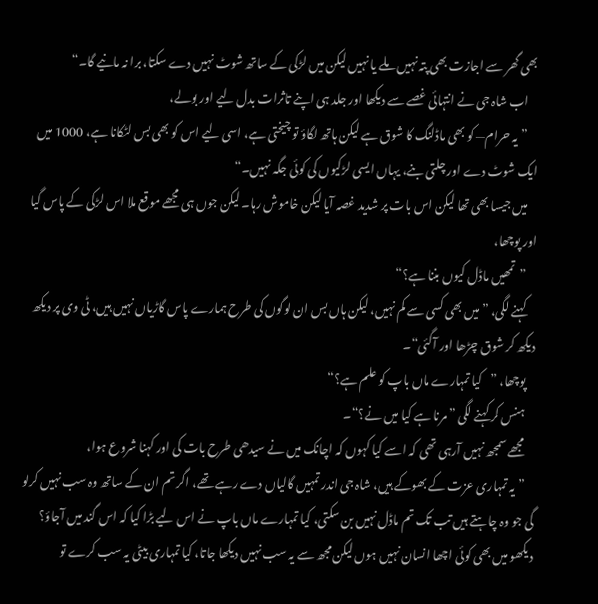بھی گھر سے اجازت بھی پتہ نہیں ملے یا نہیں لیکن میں لڑکی کے ساتھ شوٹ نہیں دے سکتا، برا نہ مانیے گا۔“
    اب شاہ جی نے انتہائی غصے سے دیکھا اور جلد ہی اپنے تاثرات بدل لیے اور بولے،
    ”یہ حرام— کو بھی ماڈلنگ کا شوق ہے لیکن ہاتھ لگاؤ تو چیختی ہے، اسی لیے اس کو بھی بس لٹکانا ہے، 1000 میں ایک شوٹ دے اور چلتی بنے، یہاں ایسی لڑکیوں کی کوئی جگہ نہیں۔“
    میں جیسا بھی تھا لیکن اس بات پر شدید غصہ آیا لیکن خاموش رہا۔ لیکن جوں ہی مجھے موقع ملا اس لڑکی کے پاس گیا اور پوچھا،
    ”تمھیں ماڈل کیوں بننا ہے؟“
    کہنے لگی، ”میں بھی کسی سے کم نہیں، لیکن ہاں بس ان لوگوں کی طرح ہمارے پاس گاڑیاں نہیں ہیں، ٹی وی پر دیکھ دیکھ کر شوق چڑھا اور آگئی“۔
    پوچھا، ”کیا تمہارے ماں باپ کو علم ہے؟“
    ہنس کر کہنے لگی ”مرنا ہے کیا میں نے؟“۔
    مجھے سمجھ نہیں آرہی تھی کہ اسے کیا کہوں کہ اچانک میں نے سیدھی طرح بات کی اور کہنا شروع ہوا،
    ”یہ تمہاری عزت کے بھوکے ہیں، شاہ جی اندر تمہیں گالیاں دے رہے تھے، اگر تم ان کے ساتھ وہ سب نہیں کرلو گی جو وہ چاہتے ہیں تب تک تم ماڈل نہیں بن سکتی، کیا تمہارے ماں باپ نے اس لیے بڑا کیا کہ اس گند میں آجاؤ؟ دیکھو میں بھی کوئی اچھا انسان نہیں ہوں لیکن مجھ سے یہ سب نہیں دیکھا جاتا، کیا تمہاری بیٹی یہ سب کرے تو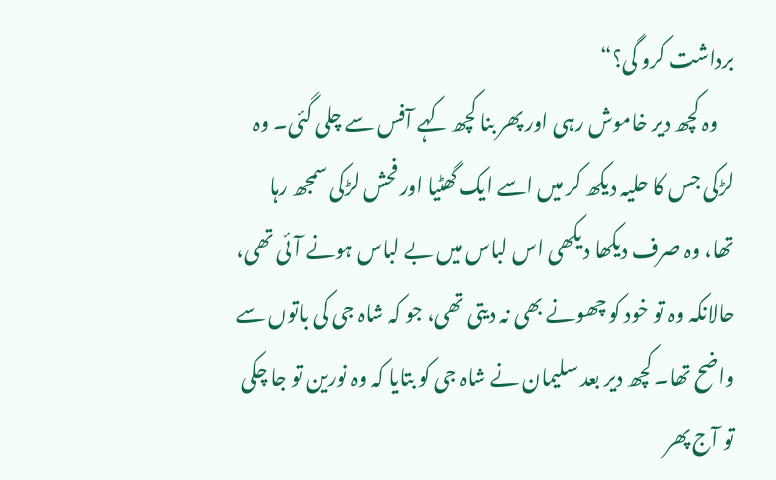برداشت کرو گی؟“
    وہ کچھ دیر خاموش رہی اور پھر بنا کچھ کہے آفس سے چلی گئی۔ وہ لڑکی جس کا حلیہ دیکھ کر میں اسے ایک گھٹیا اور فحش لڑکی سمجھ رہا تھا، وہ صرف دیکھا دیکھی اس لباس میں بے لباس ہونے آئی تھی، حالانکہ وہ تو خود کو چھونے بھی نہ دیتی تھی، جو کہ شاہ جی کی باتوں سے واضح تھا۔ کچھ دیر بعد سلیمان نے شاہ جی کو بتایا کہ وہ نورین تو جا چکی تو آج پھر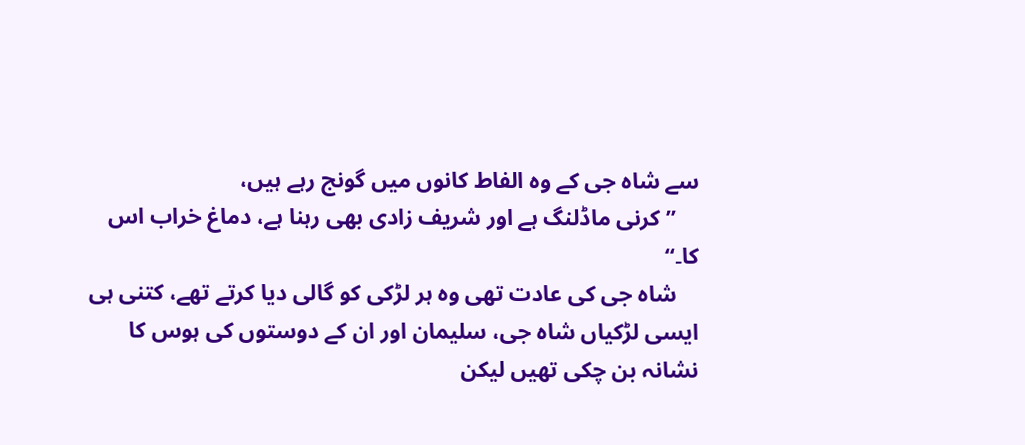سے شاہ جی کے وہ الفاط کانوں میں گونج رہے ہیں،
    ”کرنی ماڈلنگ ہے اور شریف زادی بھی رہنا ہے، دماغ خراب اس کا۔“
    شاہ جی کی عادت تھی وہ ہر لڑکی کو گالی دیا کرتے تھے، کتنی ہی ایسی لڑکیاں شاہ جی، سلیمان اور ان کے دوستوں کی ہوس کا نشانہ بن چکی تھیں لیکن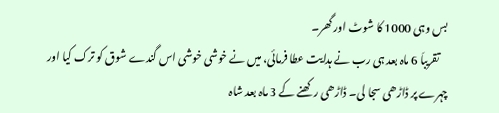بس وہی 1000 کا شوٹ اور گھر۔
    تقریباَ 6 ماہ بعد ہی رب نے ہدایت عطا فرمائی، میں نے خوشی خوشی اس گندے شوق کو ترک کیا اور چہرے پر ڈاڑھی سجا لی۔ ڈاڑھی رکھنے کے 3 ماہ بعد شاہ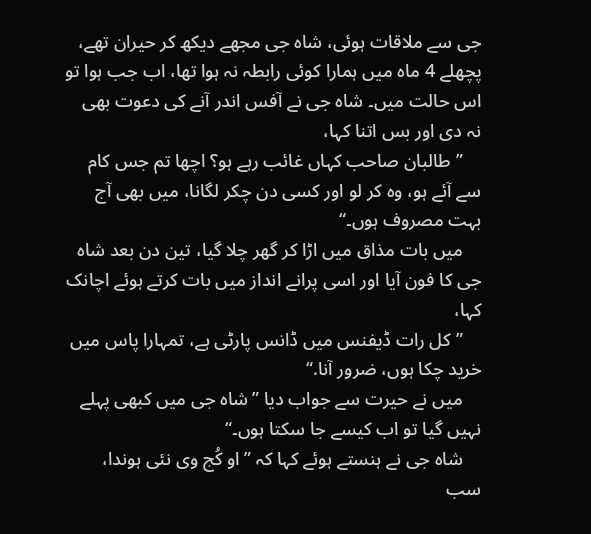جی سے ملاقات ہوئی، شاہ جی مجھے دیکھ کر حیران تھے، پچھلے 4 ماہ میں ہمارا کوئی رابطہ نہ ہوا تھا، اب جب ہوا تو اس حالت میں۔ شاہ جی نے آفس اندر آنے کی دعوت بھی نہ دی اور بس اتنا کہا،
    ”طالبان صاحب کہاں غائب رہے ہو؟ اچھا تم جس کام سے آئے ہو، وہ کر لو اور کسی دن چکر لگانا، میں بھی آج بہت مصروف ہوں۔“
    میں بات مذاق میں اڑا کر گھر چلا گیا، تین دن بعد شاہ جی کا فون آیا اور اسی پرانے انداز میں بات کرتے ہوئے اچانک کہا،
    ”کل رات ڈیفنس میں ڈانس پارٹی ہے، تمہارا پاس میں خرید چکا ہوں، ضرور آنا.“
    میں نے حیرت سے جواب دیا ”شاہ جی میں کبھی پہلے نہیں گیا تو اب کیسے جا سکتا ہوں۔“
    شاہ جی نے ہنستے ہوئے کہا کہ ”او کُج وی نئی ہوندا، سب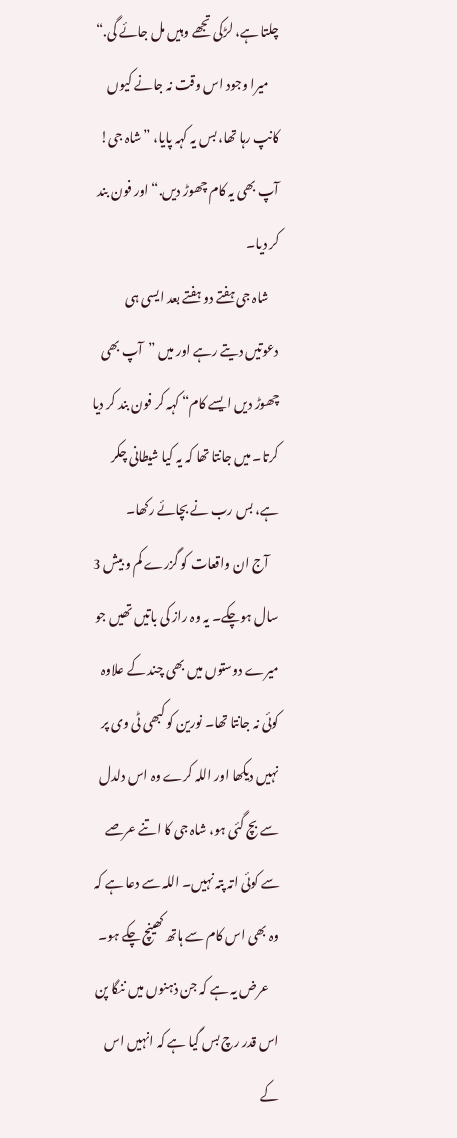چلتا ہے، لڑکی تجھے وہیں مل جائے گی.“
    میرا وجود اس وقت نہ جانے کیوں کانپ رہا تھا، بس یہ کہہ پایا، ”شاہ جی! آپ بھی یہ کام چھوڑ دیں.“ اور فون بند کر دیا۔
    شاہ جی ہفتے دو ہفتے بعد ایسی ہی دعوتیں دیتے رہے اور میں ”آپ بھی چھوڑ دیں ایسے کام“ کہہ کر فون بند کر دیا کرتا۔ میں جانتا تھا کہ یہ کیا شیطانی چکر ہے، بس رب نے بچائے رکھا۔
    آج ان واقعات کو گزرے کم و بیش 3 سال ہوچکے۔ یہ وہ راز کی باتیں تھیں جو میرے دوستوں میں بھی چند کے علاوہ کوئی نہ جانتا تھا۔ نورین کو کبھی ٹی وی پر نہیں دیکھا اور اللہ کرے وہ اس دلدل سے بچ گئی ہو، شاہ جی کا اتنے عرصے سے کوئی اتہ پتہ نہیں۔ اللہ سے دعا ہے کہ وہ بھی اس کام سے ہاتھ کھینچ چکے ہو۔
    عرض یہ ہے کہ جن ذہنوں میں ننگا پن اس قدر رچ بس گیا ہے کہ انہیں اس کے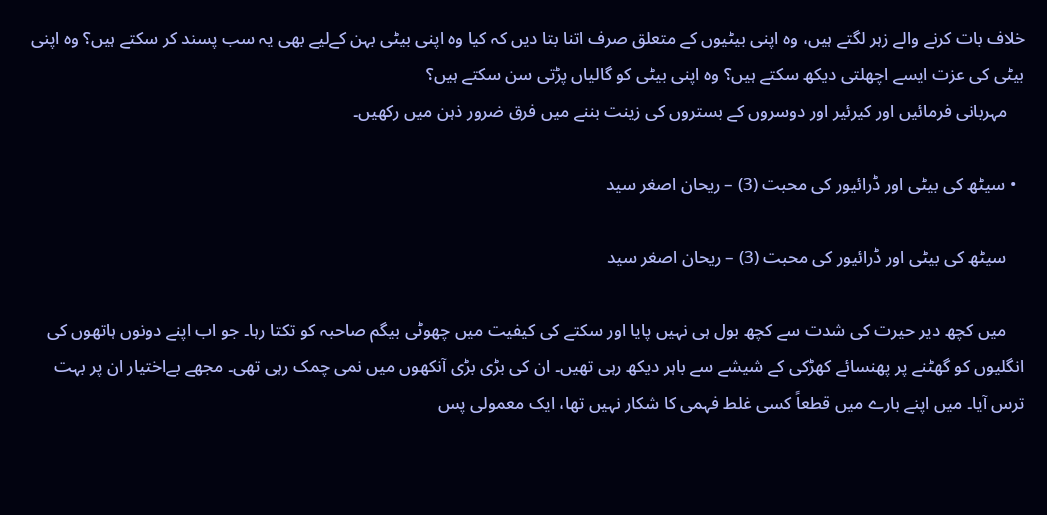خلاف بات کرنے والے زہر لگتے ہیں، وہ اپنی بیٹیوں کے متعلق صرف اتنا بتا دیں کہ کیا وہ اپنی بیٹی بہن کےلیے بھی یہ سب پسند کر سکتے ہیں؟ وہ اپنی بیٹی کی عزت ایسے اچھلتی دیکھ سکتے ہیں؟ وہ اپنی بیٹی کو گالیاں پڑتی سن سکتے ہیں؟
    مہربانی فرمائیں اور کیرئیر اور دوسروں کے بستروں کی زینت بننے میں فرق ضرور ذہن میں رکھیں۔

  • سیٹھ کی بیٹی اور ڈرائیور کی محبت (3) – ریحان اصغر سید

    سیٹھ کی بیٹی اور ڈرائیور کی محبت (3) – ریحان اصغر سید

    میں کچھ دیر حیرت کی شدت سے کچھ بول ہی نہیں پایا اور سکتے کی کیفیت میں چھوٹی بیگم صاحبہ کو تکتا رہا۔ جو اب اپنے دونوں ہاتھوں کی انگلیوں کو گھٹنے پر پھنسائے کھڑکی کے شیشے سے باہر دیکھ رہی تھیں۔ ان کی بڑی بڑی آنکھوں میں نمی چمک رہی تھی۔ مجھے بےاختیار ان پر بہت ترس آیا۔ میں اپنے بارے میں قطعاً کسی غلط فہمی کا شکار نہیں تھا، ایک معمولی پس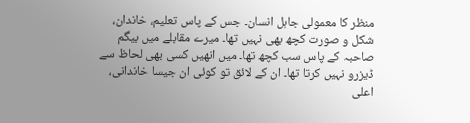منظر کا معمولی جاہل انسان۔ جس کے پاس تعلیم، خاندان، شکل و صورت کچھ بھی نہیں تھا۔ میرے مقابلے میں بیگم صاحبہ کے پاس سب کچھ تھا۔ میں انھیں کسی بھی لحاظ سے ڈیزرو نہیں کرتا تھا۔ ان کے لائق تو کوئی ان جیسا خاندانی، اعلی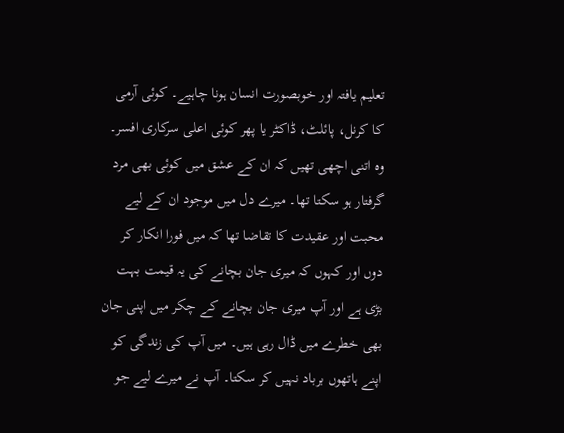تعلیم یافتہ اور خوبصورت انسان ہونا چاہیے۔ کوئی آرمی کا کرنل، پائلٹ، ڈاکٹر یا پھر کوئی اعلی سرکاری افسر۔ وہ اتنی اچھی تھیں کہ ان کے عشق میں کوئی بھی مرد گرفتار ہو سکتا تھا۔ میرے دل میں موجود ان کے لیے محبت اور عقیدت کا تقاضا تھا کہ میں فورا انکار کر دوں اور کہوں کہ میری جان بچانے کی یہ قیمت بہت بڑی ہے اور آپ میری جان بچانے کے چکر میں اپنی جان بھی خطرے میں ڈال رہی ہیں۔ میں آپ کی زندگی کو اپنے ہاتھوں برباد نہیں کر سکتا۔ آپ نے میرے لیے جو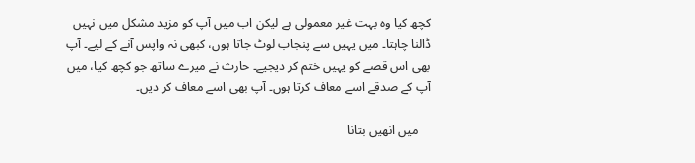کچھ کیا وہ بہت غیر معمولی ہے لیکن اب میں آپ کو مزید مشکل میں نہیں ڈالنا چاہتا۔ میں یہیں سے پنجاب لوٹ جاتا ہوں، کبھی نہ واپس آنے کے لیے۔ آپ بھی اس قصے کو یہیں ختم کر دیجیے۔ حارث نے میرے ساتھ جو کچھ کیا، میں آپ کے صدقے اسے معاف کرتا ہوں۔ آپ بھی اسے معاف کر دیں۔

    میں انھیں بتانا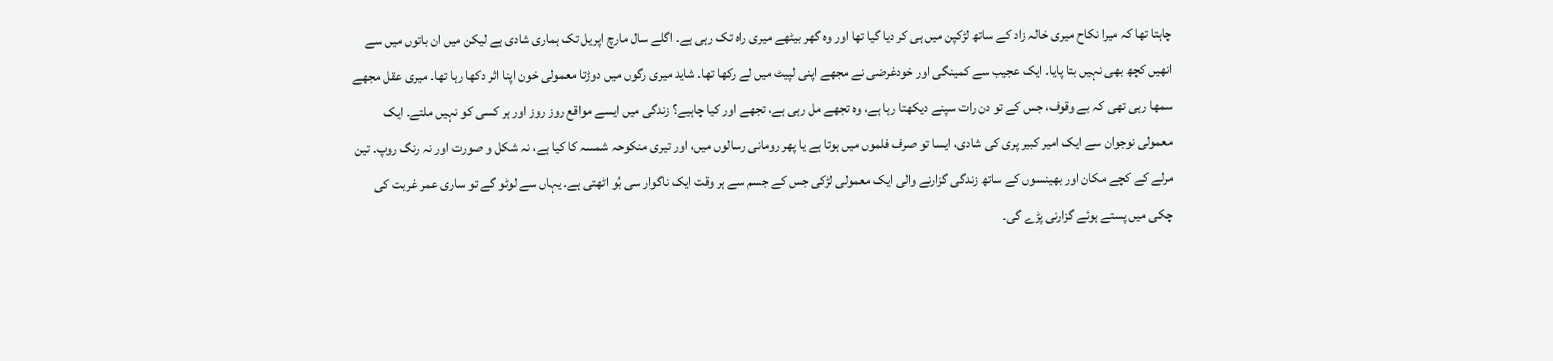چاہتا تھا کہ میرا نکاح میری خالہ زاد کے ساتھ لڑکپن میں ہی کر دیا گیا تھا اور وہ گھر بیٹھے میری راہ تک رہی ہے۔ اگلے سال مارچ اپریل تک ہماری شادی ہے لیکن میں ان باتوں میں سے انھیں کچھ بھی نہیں بتا پایا۔ ایک عجیب سے کمینگی اور خودغرضی نے مجھے اپنی لپیٹ میں لے رکھا تھا۔ شاید میری رگوں میں دوڑتا معمولی خون اپنا اثر دکھا رہا تھا۔ میری عقل مجھے سمھا رہی تھی کہ بے وقوف، جس کے تو دن رات سپنے دیکھتا رہا ہے، وہ تجھے مل رہی ہے، تجھے اور کیا چاہیے؟ زندگی میں ایسے مواقع روز روز اور ہر کسی کو نہیں ملتے۔ ایک معمولی نوجوان سے ایک امیر کبیر پری کی شادی، ایسا تو صرف فلموں میں ہوتا ہے یا پھر رومانی رسالوں میں، اور تیری منکوحہ شمسہ کا کیا ہے، نہ شکل و صورت اور نہ رنگ روپ۔ تین مرلے کے کچے مکان اور بھینسوں کے ساتھ زندگی گزارنے والی ایک معمولی لڑکی جس کے جسم سے ہر وقت ایک ناگوار سی بُو اٹھتی ہے۔ یہاں سے لوٹو گے تو ساری عمر غربت کی چکی میں پستے ہوئے گزارنی پڑے گی۔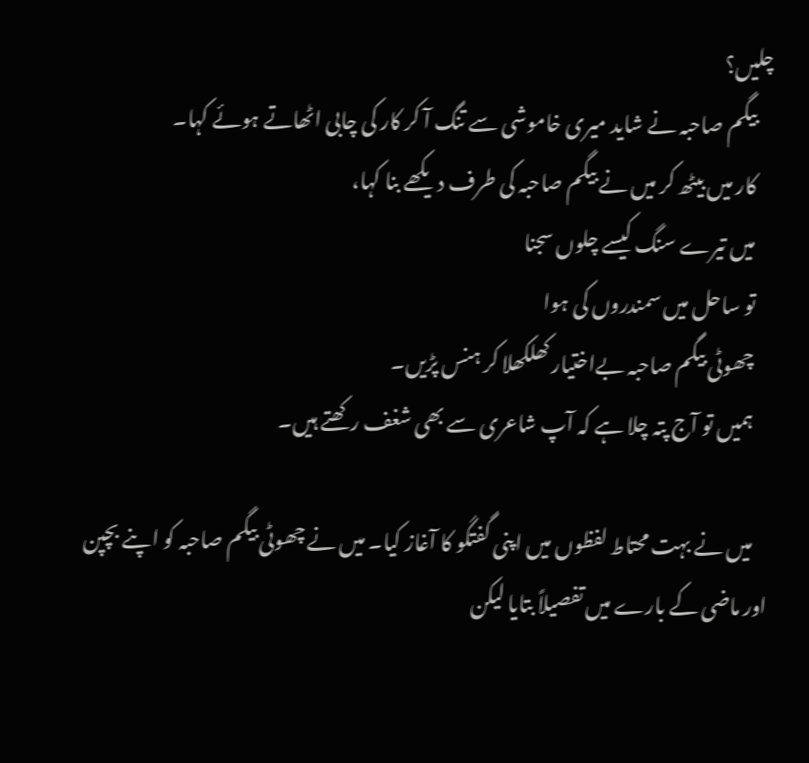چلیں؟
    بیگم صاحبہ نے شاید میری خاموشی سے تنگ آ کر کار کی چابی اٹھاتے ہوئے کہا۔
    کار میں بیٹھ کر میں نے بیگم صاحبہ کی طرف دیکھے بنا کہا،
    میں تیرے سنگ کیسے چلوں سجنا
    تو ساحل میں سمندروں کی ہوا
    چھوٹی بیگم صاحبہ بےاختیار کھلکھلا کر ہنس پڑیں۔
    ہمیں تو آج پتہ چلا ہے کہ آپ شاعری سے بھی شغف رکھتے ہیں۔

    میں نے بہت محتاط لفظوں میں اپنی گفتگو کا آغاز کیا۔ میں نے چھوٹی بیگم صاحبہ کو اپنے بچپن اور ماضی کے بارے میں تفصیلاً بتایا لیکن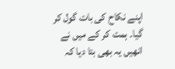اپنے نکاح کی بات گول کر گیا۔ ہمت کر کے میں نے انھیں یہ بھی بتا دیا کہ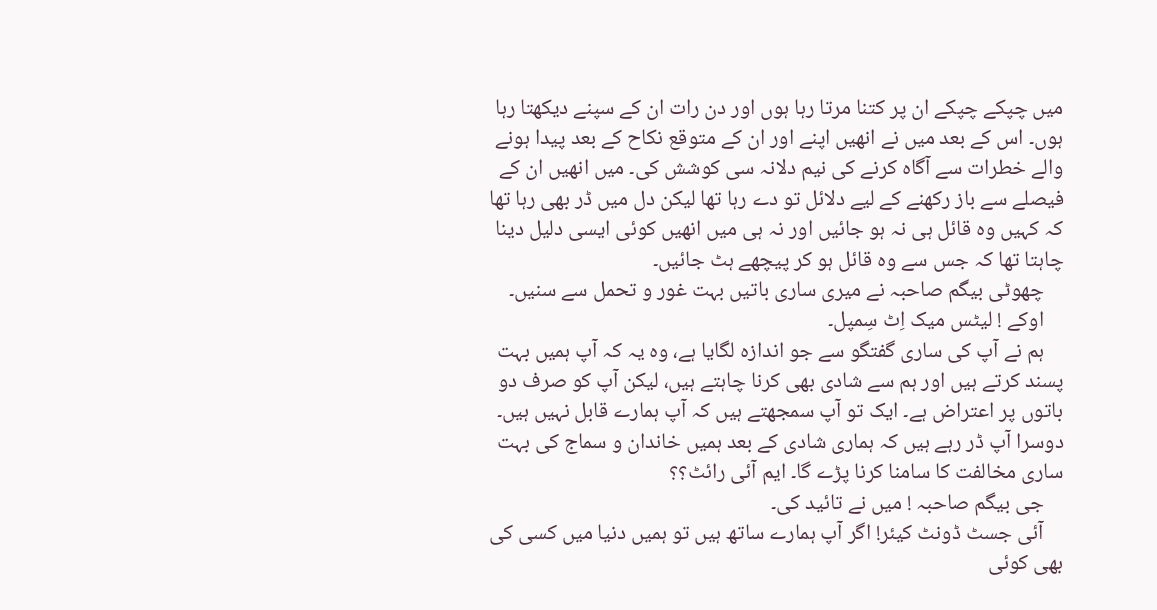میں چپکے چپکے ان پر کتنا مرتا رہا ہوں اور دن رات ان کے سپنے دیکھتا رہا ہوں۔ اس کے بعد میں نے انھیں اپنے اور ان کے متوقع نکاح کے بعد پیدا ہونے والے خطرات سے آگاہ کرنے کی نیم دلانہ سی کوشش کی۔ میں انھیں ان کے فیصلے سے باز رکھنے کے لیے دلائل تو دے رہا تھا لیکن دل میں ڈر بھی رہا تھا کہ کہیں وہ قائل ہی نہ ہو جائیں اور نہ ہی میں انھیں کوئی ایسی دلیل دینا چاہتا تھا کہ جس سے وہ قائل ہو کر پیچھے ہٹ جائیں۔
    چھوٹی بیگم صاحبہ نے میری ساری باتیں بہت غور و تحمل سے سنیں۔
    اوکے ! لیٹس میک اِٹ سِمپل۔
    ہم نے آپ کی ساری گفتگو سے جو اندازہ لگایا ہے، وہ یہ کہ آپ ہمیں بہت پسند کرتے ہیں اور ہم سے شادی بھی کرنا چاہتے ہیں، لیکن آپ کو صرف دو باتوں پر اعتراض ہے۔ ایک تو آپ سمجھتے ہیں کہ آپ ہمارے قابل نہیں ہیں۔ دوسرا آپ ڈر رہے ہیں کہ ہماری شادی کے بعد ہمیں خاندان و سماج کی بہت ساری مخالفت کا سامنا کرنا پڑے گا۔ ایم آئی رائٹ؟؟
    جی بیگم صاحبہ ! میں نے تائید کی۔
    آئی جسٹ ڈونٹ کیئر! اگر آپ ہمارے ساتھ ہیں تو ہمیں دنیا میں کسی کی بھی کوئی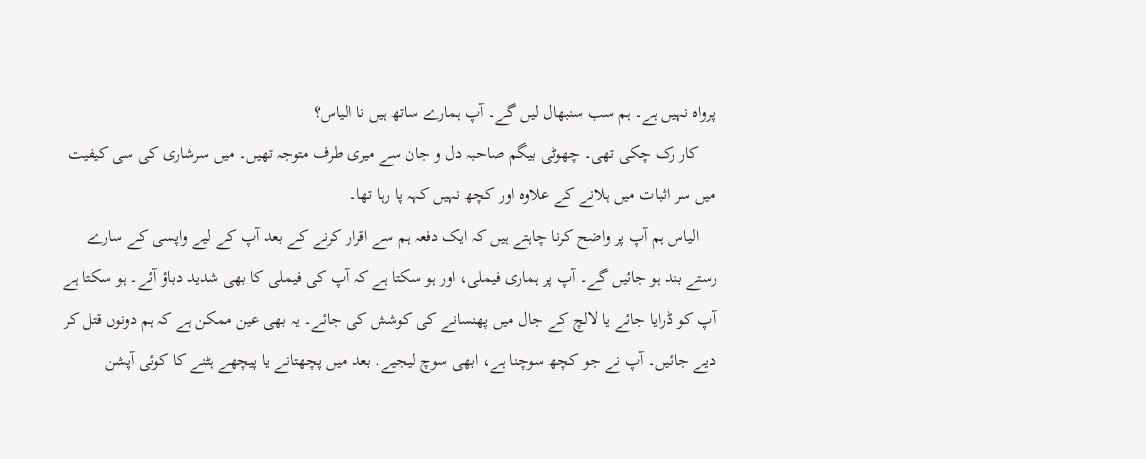پرواہ نہیں ہے۔ ہم سب سنبھال لیں گے۔ آپ ہمارے ساتھ ہیں نا الیاس؟
    کار رک چکی تھی۔ چھوٹی بیگم صاحبہ دل و جان سے میری طرف متوجہ تھیں۔ میں سرشاری کی سی کیفیت میں سر اثبات میں ہلانے کے علاوہ اور کچھ نہیں کہہ پا رہا تھا۔
    الیاس ہم آپ پر واضح کرنا چاہتے ہیں کہ ایک دفعہ ہم سے اقرار کرنے کے بعد آپ کے لیے واپسی کے سارے رستے بند ہو جائیں گے۔ آپ پر ہماری فیملی، اور ہو سکتا ہے کہ آپ کی فیملی کا بھی شدید دباؤ آئے۔ ہو سکتا ہے آپ کو ڈرایا جائے یا لالچ کے جال میں پھنسانے کی کوشش کی جائے۔ یہ بھی عین ممکن ہے کہ ہم دونوں قتل کر دیے جائیں۔ آپ نے جو کچھ سوچنا ہے، ابھی سوچ لیجیے. بعد میں پچھتانے یا پیچھے ہٹنے کا کوئی آپشن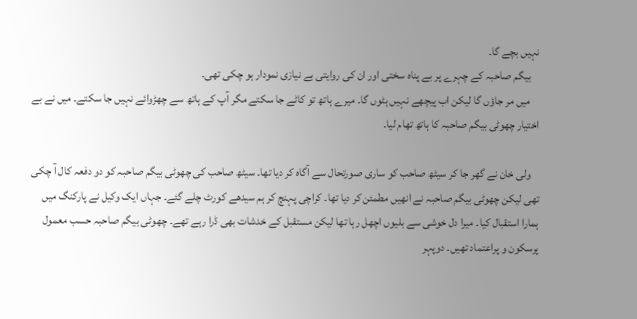نہیں بچے گا۔
    بیگم صاحبہ کے چہرے پر بے پناہ سختی اور ان کی روایتی بے نیازی نمودار ہو چکی تھی۔
    میں مر جاؤں گا لیکن اب پیچھے نہیں ہٹوں گا۔ میرے ہاتھ تو کاٹے جا سکتے مگر آپ کے ہاتھ سے چھڑوائے نہیں جا سکتے۔ میں نے بے اختیار چھوٹی بیگم صاحبہ کا ہاتھ تھام لیا۔

    ولی خان نے گھر جا کر سیٹھ صاحب کو ساری صورتحال سے آگاہ کر دیا تھا۔ سیٹھ صاحب کی چھوٹی بیگم صاحبہ کو دو دفعہ کال آ چکی تھی لیکن چھوٹی بیگم صاحبہ نے انھیں مطمئن کر دیا تھا۔ کراچی پہنچ کر ہم سیدھے کورٹ چلے گئے۔ جہاں ایک وکیل نے پارکنگ میں ہمارا استقبال کیا۔ میرا دل خوشی سے بلیوں اچھل رہا تھا لیکن مستقبل کے خدشات بھی ڈرا رہے تھے۔ چھوٹی بیگم صاحبہ حسب معمول پرسکون و پراعتماد تھیں۔ دوپہر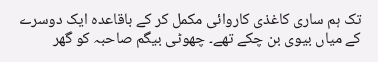تک ہم ساری کاغذی کاروائی مکمل کر کے باقاعدہ ایک دوسرے کے میاں بیوی بن چکے تھے۔ چھوٹی بیگم صاحبہ کو گھر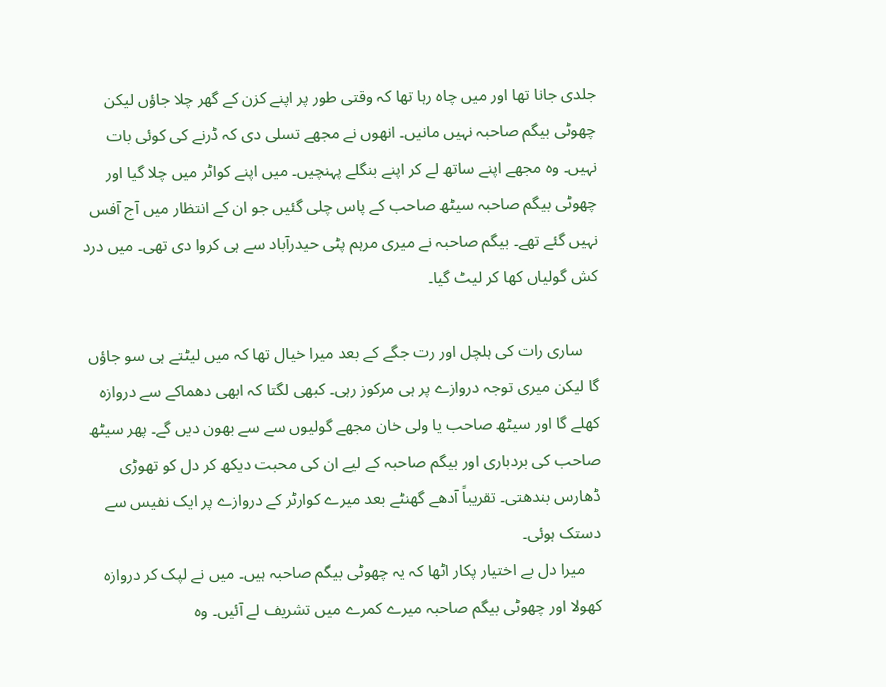جلدی جانا تھا اور میں چاہ رہا تھا کہ وقتی طور پر اپنے کزن کے گھر چلا جاؤں لیکن چھوٹی بیگم صاحبہ نہیں مانیں۔ انھوں نے مجھے تسلی دی کہ ڈرنے کی کوئی بات نہیں۔ وہ مجھے اپنے ساتھ لے کر اپنے بنگلے پہنچیں۔ میں اپنے کواٹر میں چلا گیا اور چھوٹی بیگم صاحبہ سیٹھ صاحب کے پاس چلی گئیں جو ان کے انتظار میں آج آفس نہیں گئے تھے۔ بیگم صاحبہ نے میری مرہم پٹی حیدرآباد سے ہی کروا دی تھی۔ میں درد کش گولیاں کھا کر لیٹ گیا۔

    ساری رات کی ہلچل اور رت جگے کے بعد میرا خیال تھا کہ میں لیٹتے ہی سو جاؤں گا لیکن میری توجہ دروازے پر ہی مرکوز رہی۔ کبھی لگتا کہ ابھی دھماکے سے دروازہ کھلے گا اور سیٹھ صاحب یا ولی خان مجھے گولیوں سے سے بھون دیں گے۔ پھر سیٹھ صاحب کی بردباری اور بیگم صاحبہ کے لیے ان کی محبت دیکھ کر دل کو تھوڑی ڈھارس بندھتی۔ تقریباً آدھے گھنٹے بعد میرے کوارٹر کے دروازے پر ایک نفیس سے دستک ہوئی۔
    میرا دل بے اختیار پکار اٹھا کہ یہ چھوٹی بیگم صاحبہ ہیں۔ میں نے لپک کر دروازہ کھولا اور چھوٹی بیگم صاحبہ میرے کمرے میں تشریف لے آئیں۔ وہ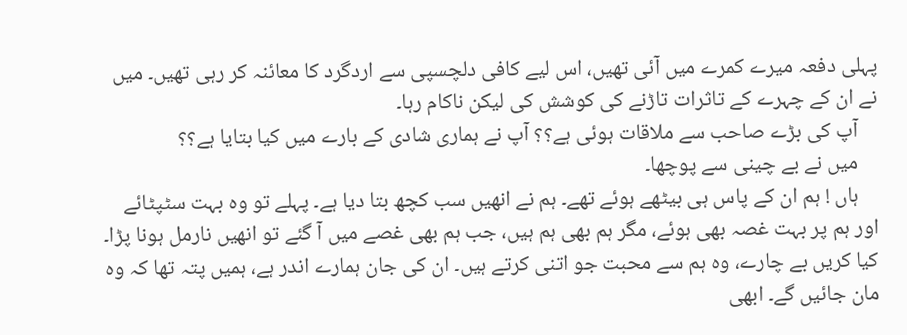پہلی دفعہ میرے کمرے میں آئی تھیں، اس لیے کافی دلچسپی سے اردگرد کا معائنہ کر رہی تھیں۔ میں نے ان کے چہرے کے تاثرات تاڑنے کی کوشش کی لیکن ناکام رہا۔
    آپ کی بڑے صاحب سے ملاقات ہوئی ہے؟؟ آپ نے ہماری شادی کے بارے میں کیا بتایا ہے؟؟
    میں نے بے چینی سے پوچھا۔
    ہاں ! ہم ان کے پاس ہی بیٹھے ہوئے تھے۔ ہم نے انھیں سب کچھ بتا دیا ہے۔ پہلے تو وہ بہت سٹپٹائے اور ہم پر بہت غصہ بھی ہوئے، مگر ہم بھی ہم ہیں، جب ہم بھی غصے میں آ گئے تو انھیں نارمل ہونا پڑا۔ کیا کریں بے چارے، وہ ہم سے محبت جو اتنی کرتے ہیں۔ ان کی جان ہمارے اندر ہے، ہمیں پتہ تھا کہ وہ مان جائیں گے۔ ابھی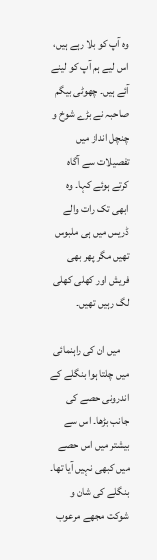وہ آپ کو بلا رہے ہیں، اس لیے ہم آپ کو لینے آئے ہیں۔ چھوٹی بیگم صاحبہ نے بڑے شوخ و چنچل انداز میں تفصیلات سے آگاہ کرتے ہوئے کہا۔ وہ ابھی تک رات والے ڈریس میں ہی ملبوس تھیں مگر پھر بھی فریش اور کھلی کھلی لگ رہیں تھیں۔

    میں ان کی راہنمائی میں چلتا ہوا بنگلے کے اندرونی حصے کی جانب بڑھا۔ اس سے بیشتر میں اس حصے میں کبھی نہیں آیا تھا۔ بنگلے کی شان و شوکت مجھے مرعوب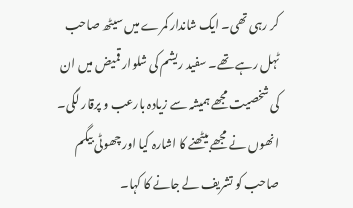کر رہی تھی۔ ایک شاندار کمرے میں سیٹھ صاحب ٹہل رہے تھے۔ سفید ریشم کی شلوار قمیض میں ان کی شخصیت مجھے ہمیشہ سے زیادہ بارعب و پرقار لگی۔ انھوں نے مجھے بیٹھنے کا اشارہ کیا اور چھوٹی بیگم صاحب کو تشریف لے جانے کا کہا۔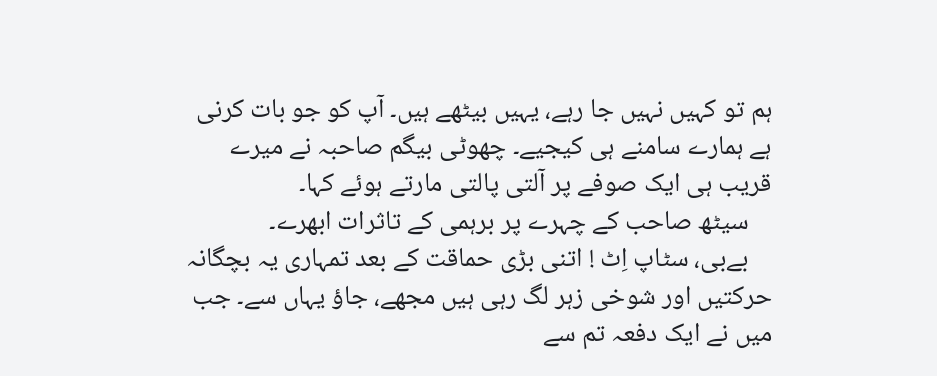ہم تو کہیں نہیں جا رہے، یہیں بیٹھے ہیں۔ آپ کو جو بات کرنی ہے ہمارے سامنے ہی کیجیے۔ چھوٹی بیگم صاحبہ نے میرے قریب ہی ایک صوفے پر آلتی پالتی مارتے ہوئے کہا۔
    سیٹھ صاحب کے چہرے پر برہمی کے تاثرات ابھرے۔
    بےبی، سٹاپ اِٹ ! اتنی بڑی حماقت کے بعد تمہاری یہ بچگانہ حرکتیں اور شوخی زہر لگ رہی ہیں مجھے، جاؤ یہاں سے۔ جب میں نے ایک دفعہ تم سے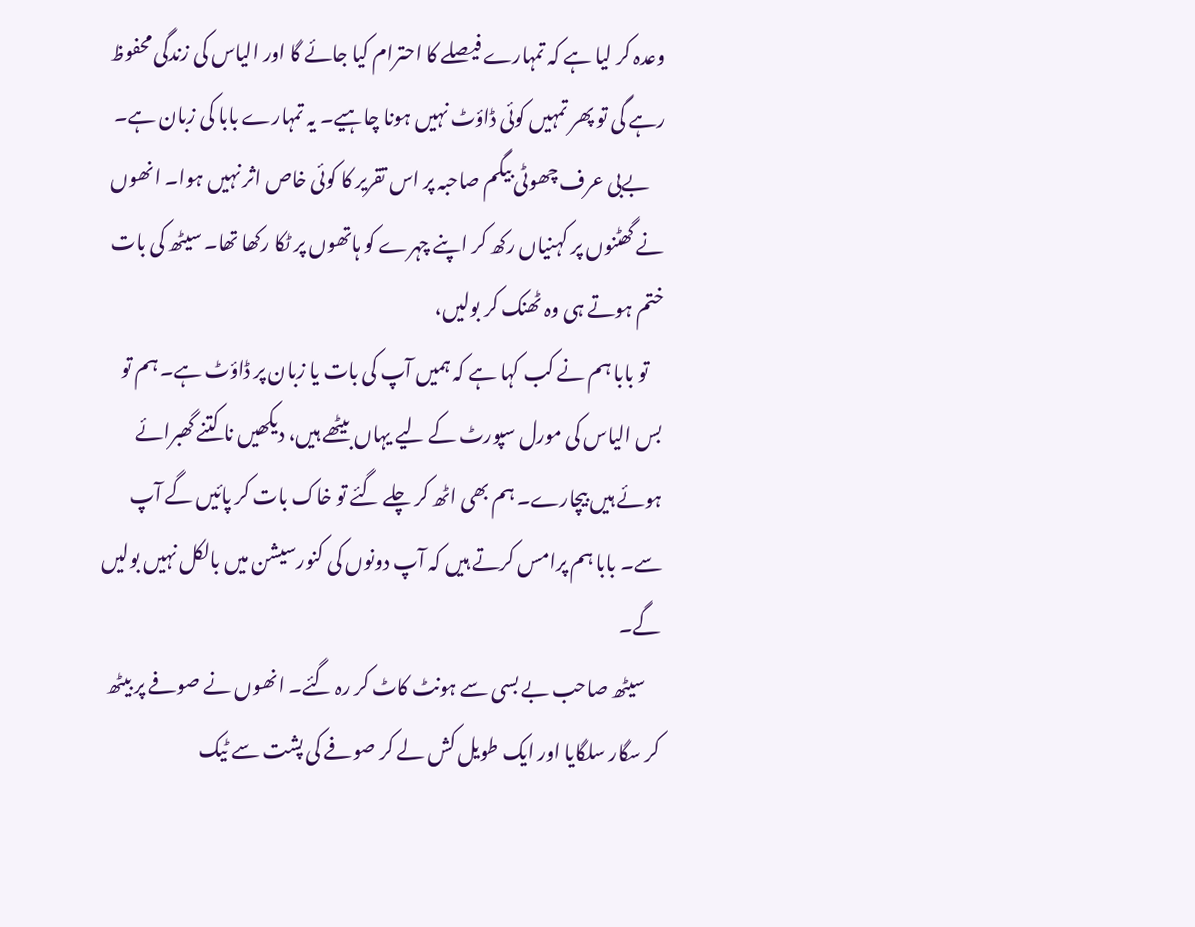وعدہ کر لیا ہے کہ تمہارے فیصلے کا احترام کیا جائے گا اور الیاس کی زندگی محفوظ رہے گی تو پھر تمہیں کوئی ڈاؤٹ نہیں ہونا چاہیے۔ یہ تمہارے بابا کی زبان ہے۔
    بےبی عرف چھوٹی بیگم صاحبہ پر اس تقریر کا کوئی خاص اثر نہیں ہوا۔ انھوں نے گھٹنوں پر کہنیاں رکھ کر اپنے چہرے کو ہاتھوں پر ٹکا رکھا تھا۔ سیٹھ کی بات ختم ہوتے ہی وہ ٹھنک کر بولیں،
    تو بابا ہم نے کب کہا ہے کہ ہمیں آپ کی بات یا زبان پر ڈاؤٹ ہے۔ ہم تو بس الیاس کی مورل سپورٹ کے لیے یہاں بیٹھے ہیں، دیکھیں نا کتنے گھبرائے ہوئے ہیں بیچارے۔ ہم بھی اٹھ کر چلے گئے تو خاک بات کر پائیں گے آپ سے۔ بابا ہم پرامس کرتے ہیں کہ آپ دونوں کی کنورسیشن میں بالکل نہیں بولیں گے۔
    سیٹھ صاحب بے بسی سے ہونٹ کاٹ کر رہ گئے۔ انھوں نے صوفے پر بیٹھ کر سگار سلگایا اور ایک طویل کش لے کر صوفے کی پشت سے ٹیک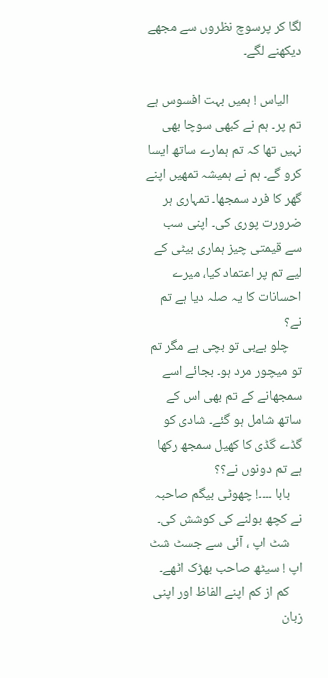لگا کر پرسوچ نظروں سے مجھے دیکھنے لگے۔

    الیاس ! ہمیں بہت افسوس ہے تم پر۔ ہم نے کبھی سوچا بھی نہیں تھا کہ تم ہمارے ساتھ ایسا کرو گے۔ ہم نے ہمیشہ تمھیں اپنے گھر کا فرد سمجھا۔ تمہاری ہر ضرورت پوری کی۔ اپنی سب سے قیمتی چیز ہماری بیٹی کے لیے تم پر اعتماد کیا، میرے احسانات کا یہ صلہ دیا ہے تم نے؟
    چلو بےبی تو بچی ہے مگر تم تو میچور مرد ہو۔ بجائے اسے سمجھانے کے تم بھی اس کے ساتھ شامل ہو گئے۔ شادی کو گڈے گڈی کا کھیل سمجھ رکھا ہے تم دونوں نے؟؟
    بابا ۔۔۔۔! چھوٹی بیگم صاحبہ نے کچھ بولنے کی کوشش کی۔
    شٹ اپ ، آئی سے جسٹ شٹ اپ ! سیٹھ صاحب بھڑک اٹھے۔
    کم از کم اپنے الفاظ اور اپنی زبان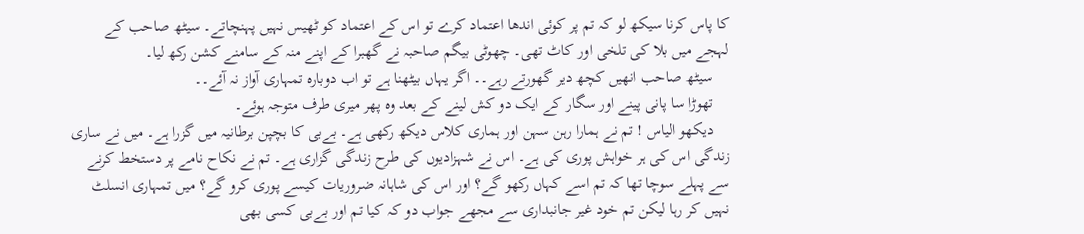کا پاس کرنا سیکھ لو کہ تم پر کوئی اندھا اعتماد کرے تو اس کے اعتماد کو ٹھیس نہیں پہنچاتے۔ سیٹھ صاحب کے لہجے میں بلا کی تلخی اور کاٹ تھی۔ چھوٹی بیگم صاحبہ نے گھبرا کے اپنے منہ کے سامنے کشن رکھ لیا۔
    سیٹھ صاحب انھیں کچھ دیر گھورتے رہے۔۔ اگر یہاں بیٹھنا ہے تو اب دوبارہ تمہاری آواز نہ آئے۔۔
    تھوڑا سا پانی پینے اور سگار کے ایک دو کش لینے کے بعد وہ پھر میری طرف متوجہ ہوئے۔
    دیکھو الیاس ! تم نے ہمارا رہن سہن اور ہماری کلاس دیکھ رکھی ہے۔ بےبی کا بچپن برطانیہ میں گزرا ہے۔ میں نے ساری زندگی اس کی ہر خواہش پوری کی ہے۔ اس نے شہزادیوں کی طرح زندگی گزاری ہے۔ تم نے نکاح نامے پر دستخط کرنے سے پہلے سوچا تھا کہ تم اسے کہاں رکھو گے؟ اور اس کی شاہانہ ضروریات کیسے پوری کرو گے؟ میں تمہاری انسلٹ نہیں کر رہا لیکن تم خود غیر جانبداری سے مجھے جواب دو کہ کیا تم اور بےبی کسی بھی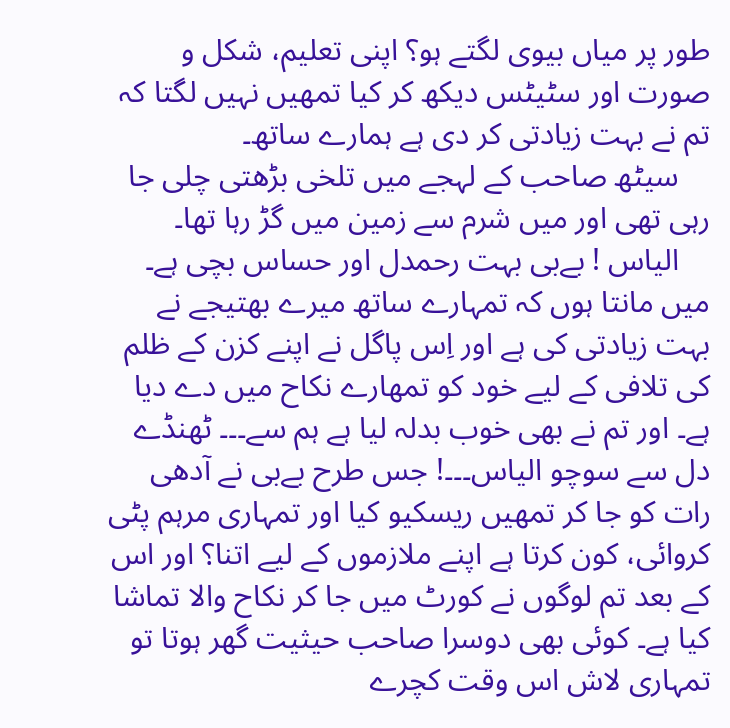طور پر میاں بیوی لگتے ہو؟ اپنی تعلیم، شکل و صورت اور سٹیٹس دیکھ کر کیا تمھیں نہیں لگتا کہ تم نے بہت زیادتی کر دی ہے ہمارے ساتھ۔
    سیٹھ صاحب کے لہجے میں تلخی بڑھتی چلی جا رہی تھی اور میں شرم سے زمین میں گڑ رہا تھا۔
    الیاس ! بےبی بہت رحمدل اور حساس بچی ہے۔ میں مانتا ہوں کہ تمہارے ساتھ میرے بھتیجے نے بہت زیادتی کی ہے اور اِس پاگل نے اپنے کزن کے ظلم کی تلافی کے لیے خود کو تمھارے نکاح میں دے دیا ہے۔ اور تم نے بھی خوب بدلہ لیا ہے ہم سے۔۔۔ ٹھنڈے دل سے سوچو الیاس۔۔۔! جس طرح بےبی نے آدھی رات کو جا کر تمھیں ریسکیو کیا اور تمہاری مرہم پٹی کروائی، کون کرتا ہے اپنے ملازموں کے لیے اتنا؟ اور اس کے بعد تم لوگوں نے کورٹ میں جا کر نکاح والا تماشا کیا ہے۔ کوئی بھی دوسرا صاحب حیثیت گھر ہوتا تو تمہاری لاش اس وقت کچرے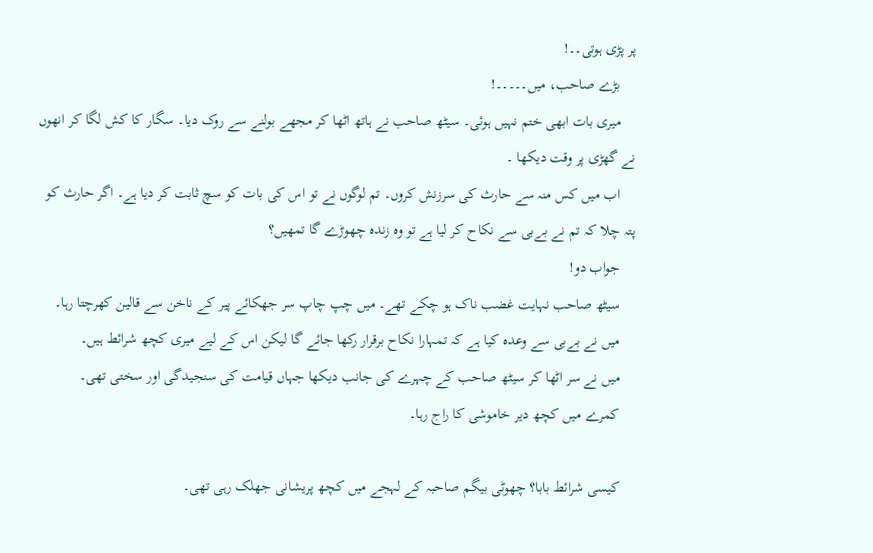پر پڑی ہوتی۔۔!
    بڑے صاحب، میں۔۔۔۔۔!
    میری بات ابھی ختم نہیں ہوئی۔ سیٹھ صاحب نے ہاتھ اٹھا کر مجھے بولنے سے روک دیا۔ سگار کا کش لگا کر انھوں نے گھڑی پر وقت دیکھا ۔
    اب میں کس منہ سے حارث کی سرزنش کروں۔ تم لوگوں نے تو اس کی بات کو سچ ثابت کر دیا ہے۔ اگر حارث کو پتہ چلا کہ تم نے بےبی سے نکاح کر لیا ہے تو وہ زندہ چھوڑے گا تمھیں؟
    جواب دو!
    سیٹھ صاحب نہایت غضب ناک ہو چکے تھے۔ میں چپ چاپ سر جھکائے پیر کے ناخن سے قالین کھرچتا رہا۔
    میں نے بےبی سے وعدہ کیا ہے کہ تمہارا نکاح برقرار رکھا جائے گا لیکن اس کے لیے میری کچھ شرائط ہیں۔
    میں نے سر اٹھا کر سیٹھ صاحب کے چہرے کی جانب دیکھا جہاں قیامت کی سنجیدگی اور سختی تھی۔
    کمرے میں کچھ دیر خاموشی کا راج رہا۔

    کیسی شرائط بابا؟ چھوٹی بیگم صاحبہ کے لہجے میں کچھ پریشانی جھلک رہی تھی۔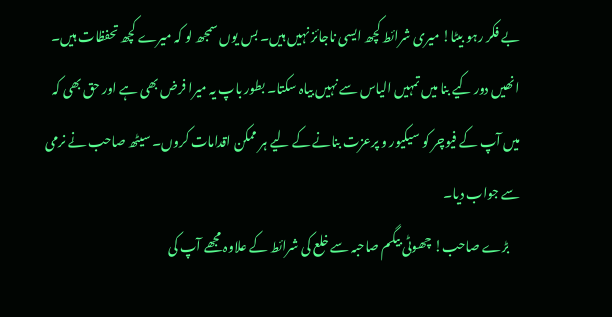بے فکر رہو بیٹا! میری شرائط کچھ ایسی ناجائز نہیں ہیں۔ بس یوں سمجھ لو کہ میرے کچھ تحفظات ہیں۔ انھیں دور کیے بنا میں تمہیں الیاس سے نہیں بیاہ سکتا۔ بطور باپ یہ میرا فرض بھی ہے اور حق بھی کہ میں آپ کے فیوچر کو سیکیور و پرعزت بنانے کے لیے ہر ممکن اقدامات کروں۔ سیٹھ صاحب نے نرمی سے جواب دیا۔
    بڑے صاحب! چھوٹی بیگم صاحبہ سے خلع کی شرائط کے علاوہ مجھے آپ کی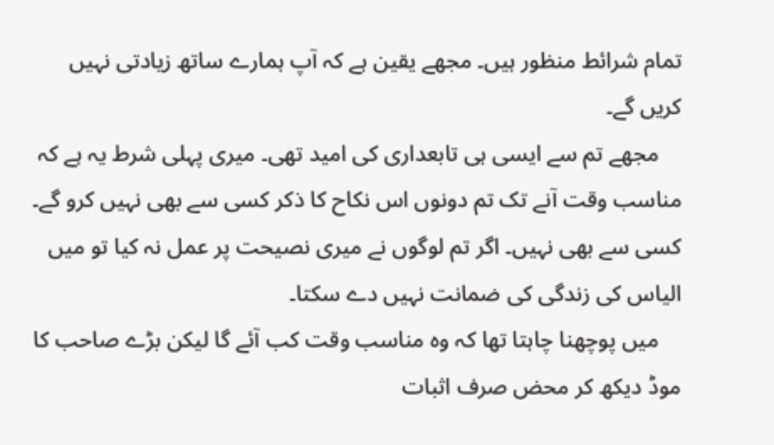تمام شرائط منظور ہیں۔ مجھے یقین ہے کہ آپ ہمارے ساتھ زیادتی نہیں کریں گے۔
    مجھے تم سے ایسی ہی تابعداری کی امید تھی۔ میری پہلی شرط یہ ہے کہ مناسب وقت آنے تک تم دونوں اس نکاح کا ذکر کسی سے بھی نہیں کرو گے۔ کسی سے بھی نہیں۔ اگر تم لوگوں نے میری نصیحت پر عمل نہ کیا تو میں الیاس کی زندگی کی ضمانت نہیں دے سکتا۔
    میں پوچھنا چاہتا تھا کہ وہ مناسب وقت کب آئے گا لیکن بڑے صاحب کا موڈ دیکھ کر محض صرف اثبات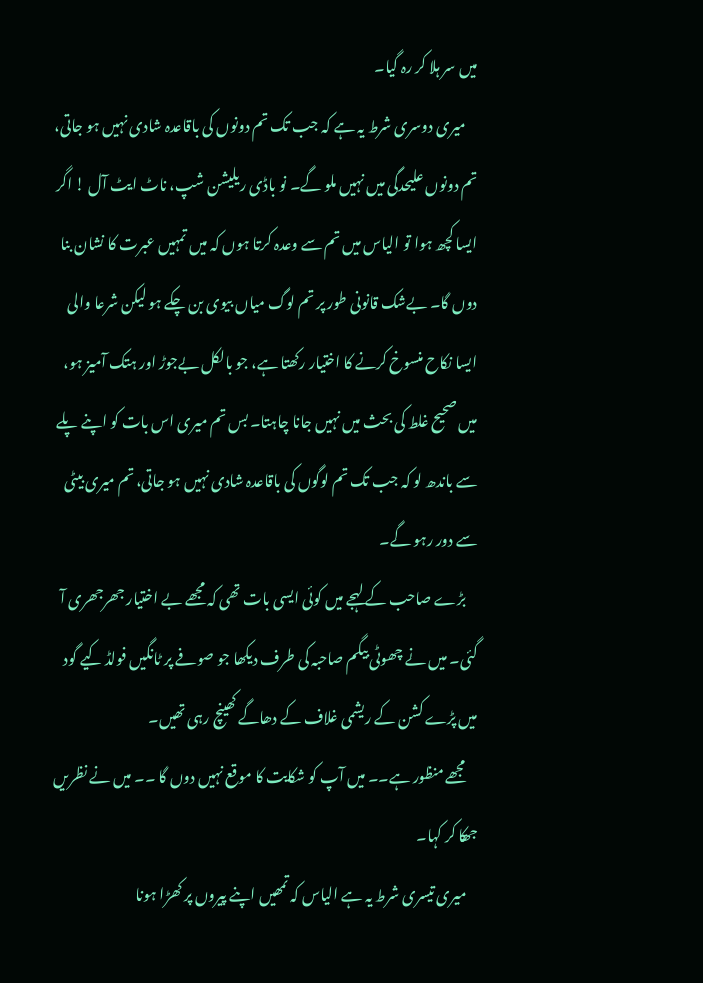میں سر ہلا کر رہ گیا۔
    میری دوسری شرط یہ ہے کہ جب تک تم دونوں کی باقاعدہ شادی نہیں ہو جاتی، تم دونوں علیحدگی میں نہیں ملو گے۔ نو باڈی ریلیشن شپ، ناٹ ایٹ آل ! اگر ایسا کچھ ہوا تو الیاس میں تم سے وعدہ کرتا ہوں کہ میں تمہیں عبرت کا نشان بنا دوں گا۔ بےشک قانونی طور پر تم لوگ میاں بیوی بن چکے ہو لیکن شرعا والی ایسا نکاح منسوخ کرنے کا اختیار رکھتا ہے، جو بالکل بےجوڑ اور ہتک آمیز ہو، میں صحیح غلط کی بحث میں نہیں جانا چاہتا۔ بس تم میری اس بات کو اپنے پلے سے باندھ لو کہ جب تک تم لوگوں کی باقاعدہ شادی نہیں ہو جاتی، تم میری بیٹی سے دور رہو گے۔
    بڑے صاحب کے لہجے میں کوئی ایسی بات تھی کہ مجھے بے اختیار جھرجھری آ گئی۔ میں نے چھوٹی بیگم صاحبہ کی طرف دیکھا جو صوفے پر ٹانگیں فولڈ کیے گود میں پڑے کشن کے ریشمی غلاف کے دھاگے کھینچ رہی تھیں۔
    مجھے منظور ہے۔۔ میں آپ کو شکایت کا موقع نہیں دوں گا ۔۔ میں نے نظریں جھکا کر کہا۔
    میری تیسری شرط یہ ہے الیاس کہ تمھیں اپنے پیروں پر کھڑا ہونا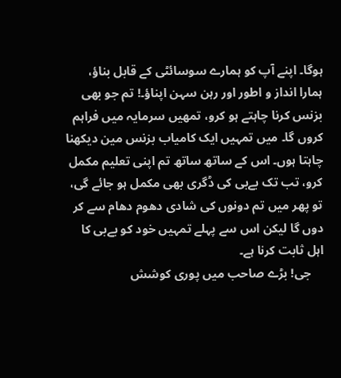ہوگا۔ اپنے آپ کو ہمارے سوسائٹی کے قابل بناؤ، ہمارا انداز و اطور اور رہن سہن اپناؤ۔! تم جو بھی بزنس کرنا چاہتے ہو کرو، تمھیں سرمایہ میں فراہم کروں گا۔ میں تمہیں ایک کامیاب بزنس مین دیکھنا چاہتا ہوں۔ اس کے ساتھ ساتھ تم اپنی تعلیم مکمل کرو، تب تک بےبی کی ڈگری بھی مکمل ہو جائے گی، تو پھر میں تم دونوں کی شادی دھوم دھام سے کر دوں گا لیکن اس سے پہلے تمہیں خود کو بےبی کا اہل ثابت کرنا ہے۔
    جی! بڑے صاحب میں پوری کوشش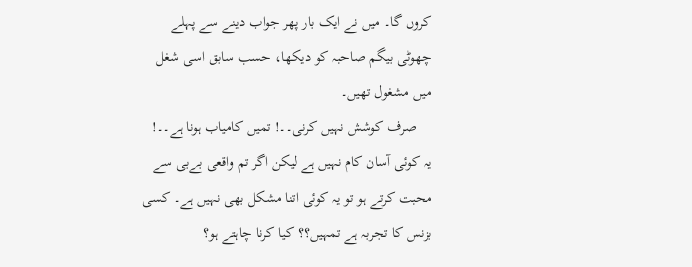کروں گا۔ میں نے ایک بار پھر جواب دینے سے پہلے چھوٹی بیگم صاحبہ کو دیکھا، حسب سابق اسی شغل میں مشغول تھیں۔
    صرف کوشش نہیں کرنی۔۔! تمیں کامیاب ہونا ہے۔۔! یہ کوئی آسان کام نہیں ہے لیکن اگر تم واقعی بےبی سے محبت کرتے ہو تو یہ کوئی اتنا مشکل بھی نہیں ہے۔ کسی بزنس کا تجربہ ہے تمہیں؟؟ کیا کرنا چاہتے ہو؟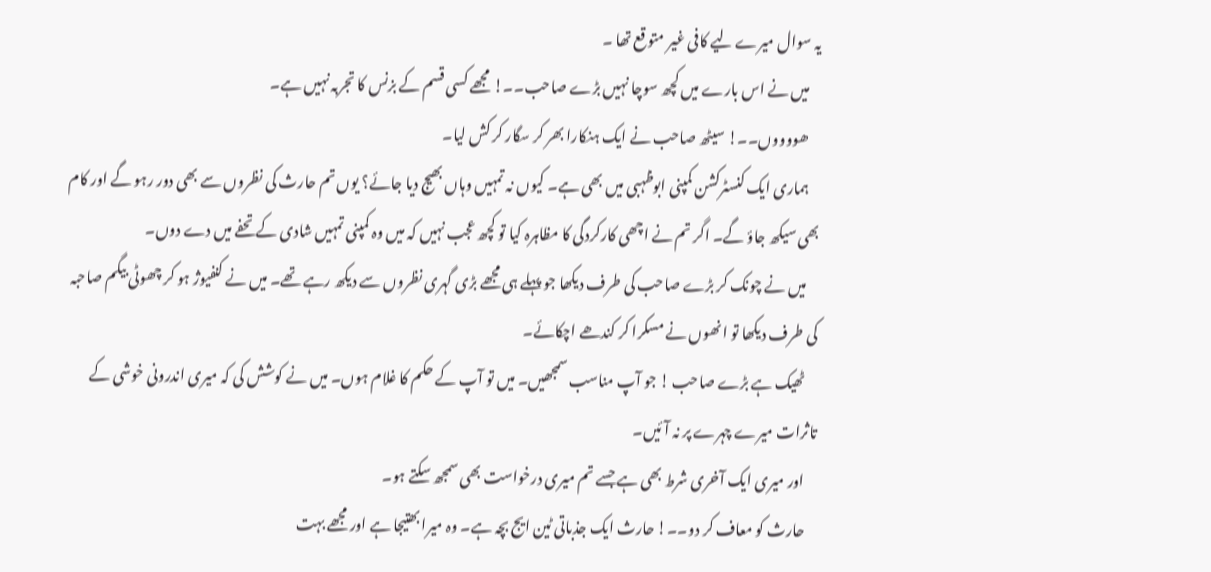یہ سوال میرے لیے کافی غیر متوقع تھا ۔
    میں نے اس بارے میں کچھ سوچا نہیں بڑے صاحب۔۔! مجھے کسی قسم کے بزنس کا تجربہ نہیں ہے۔
    ھووووں۔۔! سیٹھ صاحب نے ایک ہنکارا بھر کر سگار کر کش لیا۔
    ہماری ایک کنسٹرکشن کمپنی ابوظہبی میں بھی ہے۔ کیوں نہ تمہیں وہاں بھیج دیا جائے؟ یوں تم حارث کی نظروں سے بھی دور رہو گے اور کام بھی سیکھ جاؤ گے۔ اگر تم نے اچھی کارکردگی کا مظاہرہ کیا تو کچھ عجب نہیں کہ میں وہ کمپنی تمہیں شادی کے تحفے میں دے دوں۔
    میں نے چونک کر بڑے صاحب کی طرف دیکھا جو پہلے ہی مجھے بڑی گہری نظروں سے دیکھ رہے تھے۔ میں نے کنفیوژ ہو کر چھوٹی بیگم صاحبہ کی طرف دیکھا تو انھوں نے مسکرا کر کندھے اچکائے۔
    ٹھیک ہے بڑے صاحب ! جو آپ مناسب سمجھیں۔ میں تو آپ کے حکم کا غلام ہوں۔ میں نے کوشش کی کہ میری اندرونی خوشی کے تاثرات میرے چہرے پر نہ آئیں۔
    اور میری ایک آخری شرط بھی ہے جسے تم میری درخواست بھی سمجھ سکتے ہو۔
    حارث کو معاف کر دو۔۔! حارث ایک جذباتی ٹین ایج بچہ ہے۔ وہ میرا بھتیجا ہے اور مجھے بہت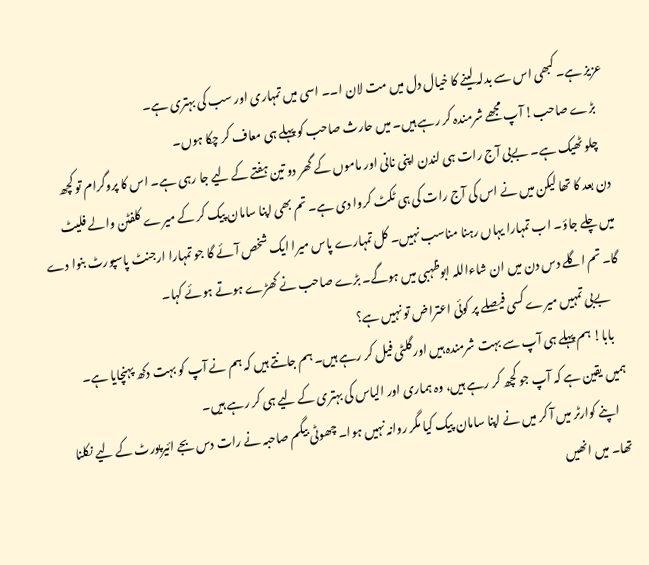عزیز ہے۔ کبھی اس سے بدلہ لینے کا خیال دل میں مت لان ا۔۔ اسی میں تمہاری اور سب کی بہتری ہے۔
    بڑے صاحب! آپ مجھے شرمندہ کر رہے ہیں۔ میں حارث صاحب کو پہلے ہی معاف کر چکا ہوں۔
    چلو ٹھیک ہے۔ بےبی آج رات ہی لندن اپنی نانی اور ماموں کے گھر دو تین ہفتے کے لیے جا رہی ہے۔ اس کا پروگرام تو کچھ دن بعد کا تھا لیکن میں نے اس کی آج رات کی ہی ٹکٹ کروا دی ہے۔ تم بھی اپنا سامان پیک کر کے میرے کلفٹن والے فلیٹ میں چلے جاؤ۔ اب تمہارا یہاں رہنا مناسب نہیں۔ کل تمہارے پاس میرا ایک شخص آئے گا جو تمہارا ارجنٹ پاسپورٹ بنوا دے گا۔ تم اگلے دس دن میں ان شاءاللہ ابوظہبی میں ہوگے۔ بڑے صاحب نے کھڑے ہوتے ہوئے کہا۔
    بےبی تمہیں میرے کسی فیصلے پر کوئی اعتراض تو نہیں ہے؟
    بابا! ہم پہلے ہی آپ سے بہت شرمندہ ہیں اور گلٹی فیل کر رہے ہیں۔ ہم جانتے ہیں کہ ہم نے آپ کو بہت دکھ پہنچایا ہے۔ ہمیں یقین ہے کہ آپ جو کچھ کر رہے ہیں، وہ ہماری اور الیاس کی بہتری کے لیے ہی کر رہے ہیں۔
    اپنے کوارٹر میں آ کر میں نے اپنا سامان پیک کیا مگر روانہ نہیں ہوا۔ چھوٹی بیگم صاحبہ نے رات دس بجے ائیرپورٹ کے لیے نکلنا تھا۔ میں انھیں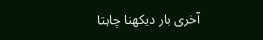آخری بار دیکھنا چاہتا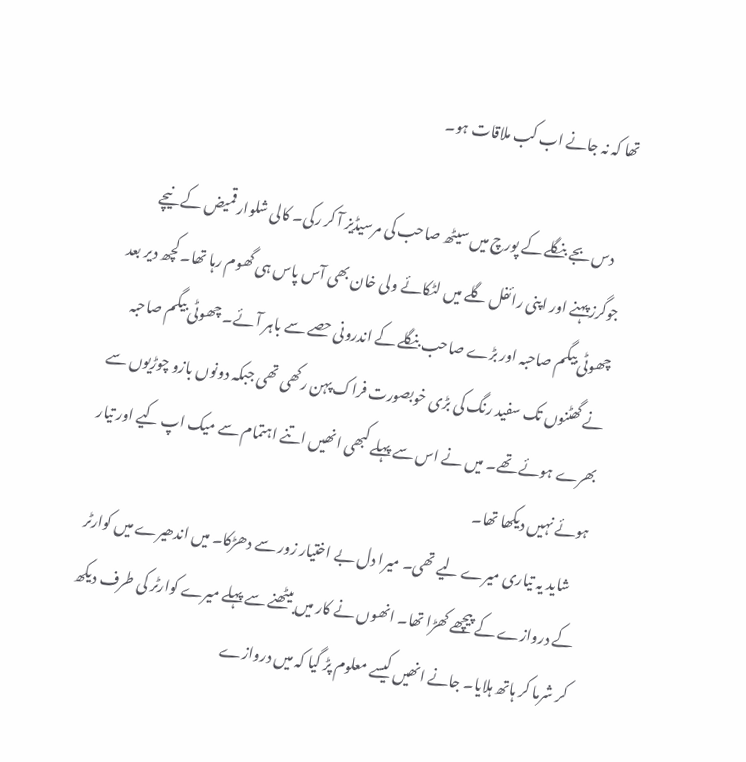تھا کہ نہ جانے اب کب ملاقات ہو۔

    دس بجے بنگلے کے پورچ میں سیٹھ صاحب کی مرسیڈیز آ کر رکی۔ کالی شلوار قمیض کے نیچے جوگرز پہنے اور اپنی رائفل گلے میں لٹکائے ولی خان بھی آس پاس ہی گھوم رہا تھا۔ کچھ دیر بعد چھوٹی بیگم صاحبہ اور بڑے صاحب بنگلے کے اندرونی حصے سے باہر آئے۔ چھوٹی بیگم صاحبہ نے گھٹنوں تک سفید رنگ کی بڑی خوبصورت فراک پہن رکھی تھی جبکہ دونوں بازو چوڑیوں سے بھرے ہوئے تھے۔ میں نے اس سے پہلے کبھی انھیں اتنے اہتمام سے میک اپ کیے اور تیار ہوئے نہیں دیکھا تھا۔
    شاید یہ تیاری میرے لیے تھی۔ میرا دل بے اختیار زور سے دھڑکا۔ میں اندھیرے میں کوارٹر کے دروازے کے پیچھے کھڑا تھا۔ انھوں نے کار میں بیٹھنے سے پہلے میرے کوارٹر کی طرف دیکھ کر شرما کر ہاتھ ہلایا۔ جانے انھیں کیسے معلوم پڑ گیا کہ میں دروازے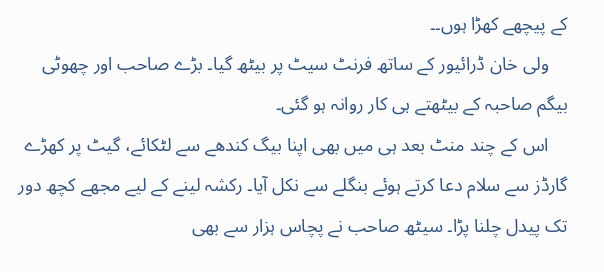کے پیچھے کھڑا ہوں۔۔
    ولی خان ڈرائیور کے ساتھ فرنٹ سیٹ پر بیٹھ گیا۔ بڑے صاحب اور چھوٹی بیگم صاحبہ کے بیٹھتے ہی کار روانہ ہو گئی۔
    اس کے چند منٹ بعد ہی میں بھی اپنا بیگ کندھے سے لٹکائے، گیٹ پر کھڑے گارڈز سے سلام دعا کرتے ہوئے بنگلے سے نکل آیا۔ رکشہ لینے کے لیے مجھے کچھ دور تک پیدل چلنا پڑا۔ سیٹھ صاحب نے پچاس ہزار سے بھی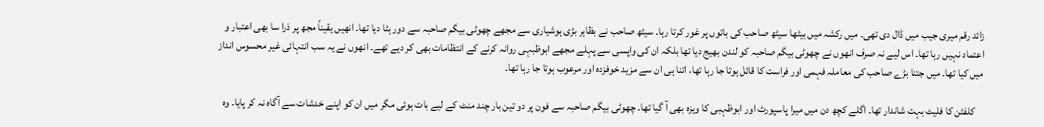زائد رقم میری جیب میں ڈال دی تھی۔ میں رکشہ میں بیٹھا سیٹھ صاحب کی باتوں پر غور کرتا رہا۔ سیٹھ صاحب نے بظاہر بڑی ہوشیاری سے مجھے چھوٹی بیگم صاحبہ سے دور ہٹا دیا تھا۔ انھیں یقیناً مجھ پر ذرا سا بھی اعتبار و اعتماد نہیں رہا تھا۔ اس لیے نہ صرف انھوں نے چھوٹی بیگم صاحبہ کو لندن بھیج دیا تھا بلکہ ان کی واپسی سے پہلے مجھے ابوظبہی روانہ کرنے کے انتظامات بھی کر دیے تھے۔ انھوں نے یہ سب انتہائی غیر محسوس انداز میں کیا تھا۔ میں جتنا بڑے صاحب کی معاملہ فہمی اور فراست کا قائل ہوتا جا رہا تھا، اتنا ہی ان سے مزید خوفزدہ اور مرعوب ہوتا جا رہا تھا۔

    کلفٹن کا فلیٹ بہت شاندار تھا۔ اگلے کچھ دن میں میرا پاسپورٹ اور ابوظہبی کا ویزہ بھی آ گیا تھا۔ چھوٹی بیگم صاحبہ سے فون پر دو تین بار چند منٹ کے لیے بات ہوئی مگر میں ان کو اپنے خدشات سے آگاہ نہ کر پایا۔ وہ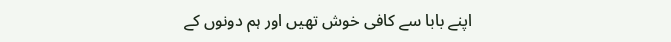اپنے بابا سے کافی خوش تھیں اور ہم دونوں کے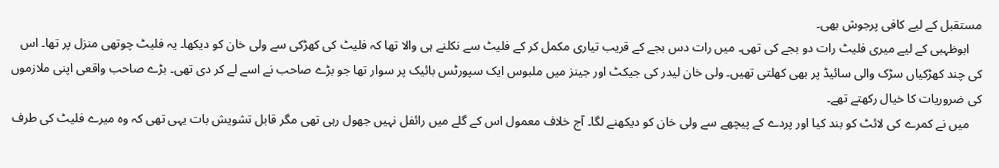مستقبل کے لیے کافی پرجوش بھی۔
    ابوظہبی کے لیے میری فلیٹ رات دو بجے کی تھی۔ میں رات دس بجے کے قریب تیاری مکمل کر کے فلیٹ سے نکلنے ہی والا تھا کہ فلیٹ کی کھڑکی سے ولی خان کو دیکھا۔ یہ فلیٹ چوتھی منزل پر تھا۔ اس کی چند کھڑکیاں سڑک والی سائیڈ پر بھی کھلتی تھیں۔ ولی خان لیدر کی جیکٹ اور جینز میں ملبوس ایک سپورٹس بائیک پر سوار تھا جو بڑے صاحب نے اسے لے کر دی تھی۔ بڑے صاحب واقعی اپنی ملازموں کی ضروریات کا خیال رکھتے تھے۔
    میں نے کمرے کی لائٹ کو بند کیا اور پردے کے پیچھے سے ولی خان کو دیکھنے لگا۔ آج خلاف معمول اس کے گلے میں رائفل نہیں جھول رہی تھی مگر قابل تشویش بات یہی تھی کہ وہ میرے فلیٹ کی طرف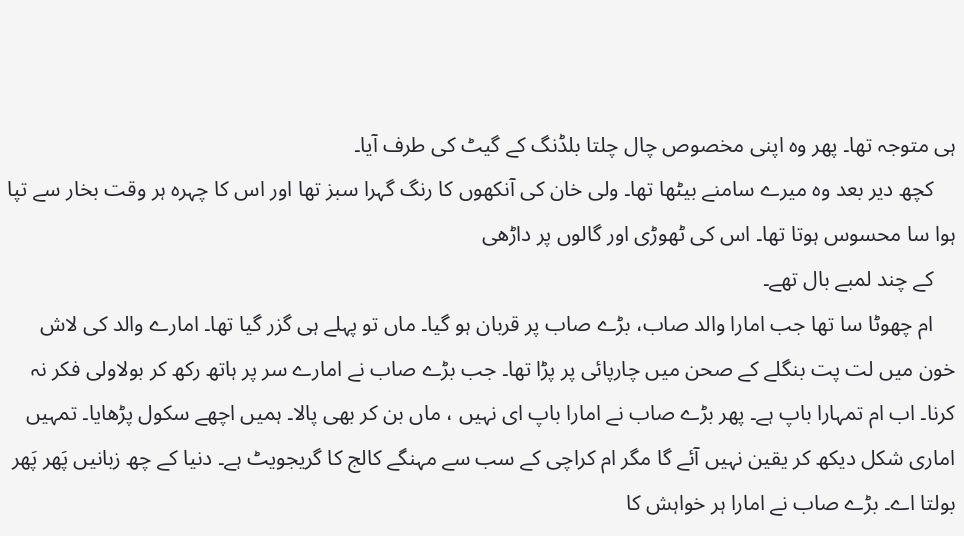ہی متوجہ تھا۔ پھر وہ اپنی مخصوص چال چلتا بلڈنگ کے گیٹ کی طرف آیا۔
    کچھ دیر بعد وہ میرے سامنے بیٹھا تھا۔ ولی خان کی آنکھوں کا رنگ گہرا سبز تھا اور اس کا چہرہ ہر وقت بخار سے تپا ہوا سا محسوس ہوتا تھا۔ اس کی ٹھوڑی اور گالوں پر داڑھی
    کے چند لمبے بال تھے۔
    ام چھوٹا سا تھا جب امارا والد صاب، بڑے صاب پر قربان ہو گیا۔ ماں تو پہلے ہی گزر گیا تھا۔ امارے والد کی لاش خون میں لت پت بنگلے کے صحن میں چارپائی پر پڑا تھا۔ جب بڑے صاب نے امارے سر پر ہاتھ رکھ کر بولاولی فکر نہ کرنا۔ اب ام تمہارا باپ ہے۔ پھر بڑے صاب نے امارا باپ ای نہیں ، ماں بن کر بھی پالا۔ ہمیں اچھے سکول پڑھایا۔ تمہیں اماری شکل دیکھ کر یقین نہیں آئے گا مگر ام کراچی کے سب سے مہنگے کالج کا گریجویٹ ہے۔ دنیا کے چھ زبانیں پَھر پَھر بولتا اے۔ بڑے صاب نے امارا ہر خواہش کا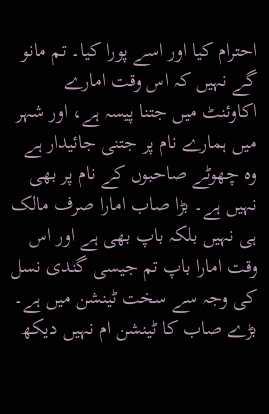احترام کیا اور اسے پورا کیا۔ تم مانو گے نہیں کہ اس وقت امارے اکاوئنٹ میں جتنا پیسہ ہے، اور شہر میں ہمارے نام پر جتنی جائیدار ہے وہ چھوٹے صاحبوں کے نام پر بھی نہیں ہے۔ بڑا صاب امارا صرف مالک ہی نہیں بلکہ باپ بھی ہے اور اس وقت امارا باپ تم جیسی گندی نسل کی وجہ سے سخت ٹینشن میں ہے۔ بڑے صاب کا ٹینشن ام نہیں دیکھ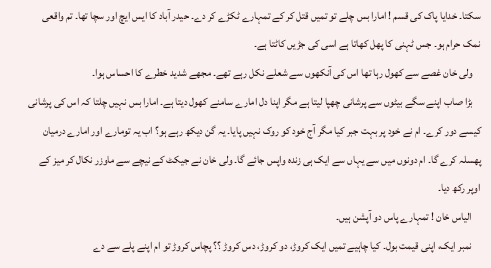سکتا۔ خدایا پاک کی قسم ! امارا بس چلے تو تمیں قتل کر کے تمہارے ٹکڑے کر دے۔ حیدر آباد کا ایس ایچ اور سچا تھا۔ تم واقعی نمک حرام ہو۔ جس ٹہنی کا پھل کھاتا ہے اسی کی جڑیں کاٹتا ہے۔
    ولی خان غصے سے کھول رہا تھا اس کی آنکھوں سے شعلے نکل رہے تھے۔ مجھے شدید خطرے کا احساس ہوا۔
    بڑا صاب اپنے سگے بیٹوں سے پرشانی چھپا لیتا ہے مگر اپنا دل امارے سامنے کھول دیتا ہے۔ امارا بس نہیں چلتا کہ اس کی پرشانی کیسے دور کرے۔ ام نے خود پر بہت جبر کیا مگر آج خود کو روک نہیں پایا۔ یہ گن دیکھ رہے ہو؟ اب یہ تومارے اور امارے درمیان پھسلہ کرے گا۔ ام دونوں میں سے یہاں سے ایک ہی زندہ واپس جائے گا۔ ولی خان نے جیکٹ کے نیچے سے ماوزر نکال کر میز کے اوپر رکھ دیا۔
    الیاس خان ! تمہارے پاس دو آپشن ہیں۔
    نمبر ایک، اپنی قیمت بول۔ کیا چاہیے تمیں ایک کروڑ، دو کروڑ، دس کروڑ ؟؟ پچاس کروڑ تو ام اپنے پلے سے دے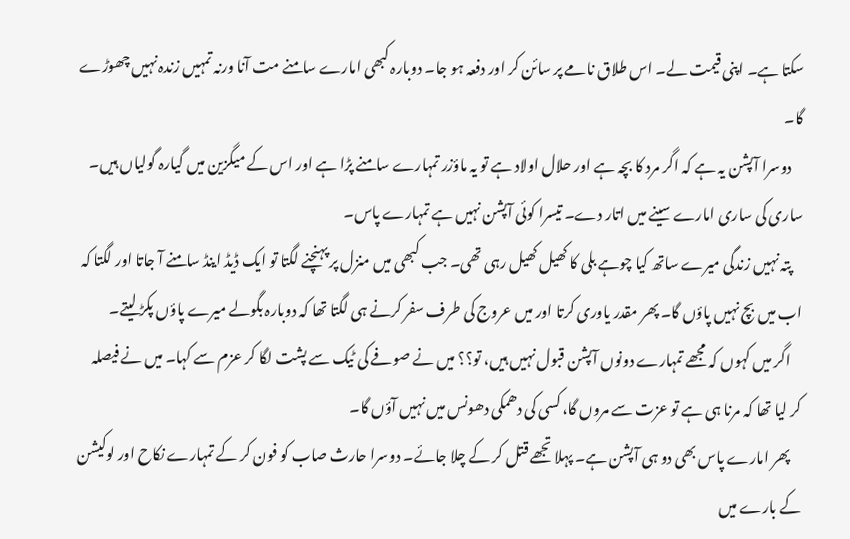سکتا ہے۔ اپنی قیمت لے۔ اس طلاق نامے پر سائن کر اور دفعہ ہو جا۔ دوبارہ کبھی امارے سامنے مت آنا ورنہ تمہیں زندہ نہیں چھوڑے گا۔
    دوسرا آپشن یہ ہے کہ اگر مرد کا بچہ ہے اور حلال اولاد ہے تو یہ ماؤزر تمہارے سامنے پڑا ہے اور اس کے میگزین میں گیارہ گولیاں ہیں۔ ساری کی ساری امارے سینے میں اتار دے۔ تیسرا کوئی آپشن نہیں ہے تمہارے پاس۔
    پتہ نہیں زندگی میرے ساتھ کیا چوہے بلی کا کھیل کھیل رہی تھی۔ جب کبھی میں منزل پر پہنچنے لگتا تو ایک ڈیڈ اینڈ سامنے آ جاتا اور لگتا کہ اب میں بچ نہیں پاؤں گا۔ پھر مقدر یاوری کرتا اور میں عروج کی طرف سفر کرنے ہی لگتا تھا کہ دوبارہ بگولے میرے پاؤں پکڑ لیتے۔
    اگر میں کہوں کہ مجھے تمہارے دونوں آپشن قبول نہیں ہیں، تو؟؟ میں نے صوفے کی ٹیک سے پشت لگا کر عزم سے کہا۔ میں نے فیصلہ کر لیا تھا کہ مرنا ہی ہے تو عزت سے مروں گا، کسی کی دھمکی دھونس میں نہیں آؤں گا۔
    پھر امارے پاس بھی دو ہی آپشن ہے۔ پہلا تجھے قتل کر کے چلا جائے۔ دوسرا حارث صاب کو فون کر کے تمہارے نکاح اور لوکیشن کے بارے میں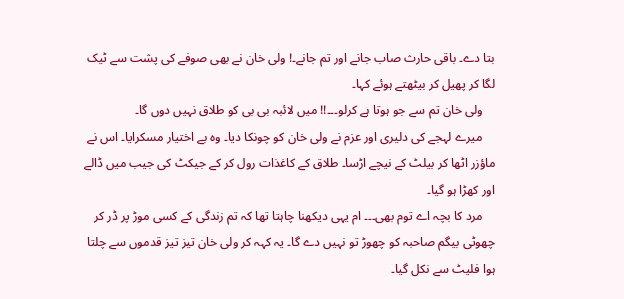بتا دے۔ باقی حارث صاب جانے اور تم جانے۔! ولی خان نے بھی صوفے کی پشت سے ٹیک لگا کر پھیل کر بیٹھتے ہوئے کہا۔
    ولی خان تم سے جو ہوتا ہے کرلو۔۔۔!! میں لائبہ بی بی کو طلاق نہیں دوں گا۔
    میرے لہجے کی دلیری اور عزم نے ولی خان کو چونکا دیا۔ وہ بے اختیار مسکرایا۔ اس نے ماؤزر اٹھا کر بیلٹ کے نیچے اڑسا۔ طلاق کے کاغذات رول کر کے جیکٹ کی جیب میں ڈالے اور کھڑا ہو گیا۔
    مرد کا بچہ اے توم بھی۔۔۔ ام یہی دیکھنا چاہتا تھا کہ تم زندگی کے کسی موڑ پر ڈر کر چھوٹی بیگم صاحبہ کو چھوڑ تو نہیں دے گا۔ یہ کہہ کر ولی خان تیز تیز قدموں سے چلتا ہوا فلیٹ سے نکل گیا۔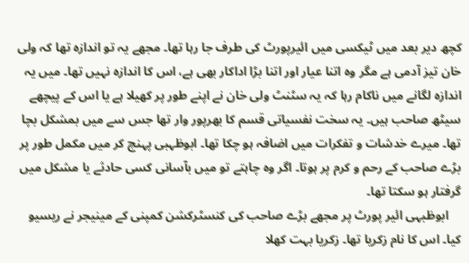کچھ دیر بعد میں ٹیکسی میں ائیرپورٹ کی طرف جا رہا تھا۔ مجھے یہ تو اندازہ تھا کہ ولی خان تیز آدمی ہے مگر وہ اتنا عیار اور اتنا بڑا اداکار بھی ہے، اس کا اندازہ نہیں تھا۔ میں یہ اندازہ لگانے میں ناکام رہا کہ یہ سٹنٹ ولی خان نے اپنے طور پر کھیلا ہے یا اس کے پیچھے سیٹھ صاحب ہیں۔ یہ سخت نفسیاتی قسم کا بھرپور وار تھا جس سے میں بمشکل بچا تھا۔ میرے خدشات و تفکرات میں اضافہ ہو چکا تھا۔ ابوظہبی پہنچ کر میں مکمل طور پر بڑے صاحب کے رحم و کرم پر ہوتا۔ اگر وہ چاہتے تو میں بآسانی کسی حادثے یا مشکل میں گرفتار ہو سکتا تھا۔
    ابوظبہی ائیر پورٹ پر مجھے بڑے صاحب کی کنسٹرکشن کمپنی کے مینیجر نے ریسیو کیا۔ اس کا نام زکریا تھا۔ زکریا بہت کھلا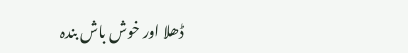ڈھلا اور خوش باش بندہ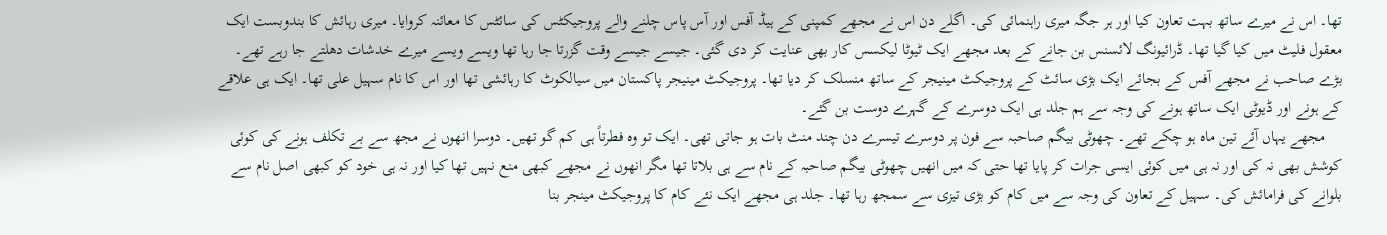تھا۔ اس نے میرے ساتھ بہت تعاون کیا اور ہر جگہ میری راہنمائی کی۔ اگلے دن اس نے مجھے کمپنی کے ہیڈ آفس اور آس پاس چلنے والے پروجیکٹس کی سائٹس کا معائنہ کروایا۔ میری رہائش کا بندوبست ایک معقول فلیٹ میں کیا گیا تھا۔ ڈرائیونگ لائسنس بن جانے کے بعد مجھے ایک ٹیوٹا لیکسس کار بھی عنایت کر دی گئی۔ جیسے جیسے وقت گزرتا جا رہا تھا ویسے ویسے میرے خدشات دھلتے جا رہے تھے۔ بڑے صاحب نے مجھے آفس کے بجائے ایک بڑی سائٹ کے پروجیکٹ مینیجر کے ساتھ منسلک کر دیا تھا۔ پروجیکٹ مینیجر پاکستان میں سیالکوٹ کا رہائشی تھا اور اس کا نام سہیل علی تھا۔ ایک ہی علاقے کے ہونے اور ڈیوٹی ایک ساتھ ہونے کی وجہ سے ہم جلد ہی ایک دوسرے کے گہرے دوست بن گئے۔
    مجھے یہاں آئے تین ماہ ہو چکے تھے۔ چھوٹی بیگم صاحبہ سے فون پر دوسرے تیسرے دن چند منٹ بات ہو جاتی تھی۔ ایک تو وہ فطرتاً ہی کم گو تھیں۔ دوسرا انھوں نے مجھ سے بے تکلف ہونے کی کوئی کوشش بھی نہ کی اور نہ ہی میں کوئی ایسی جرات کر پایا تھا حتی کہ میں انھیں چھوٹی بیگم صاحبہ کے نام سے ہی بلاتا تھا مگر انھوں نے مجھے کبھی منع نہیں تھا کیا اور نہ ہی خود کو کبھی اصل نام سے بلوانے کی فرامائش کی۔ سہیل کے تعاون کی وجہ سے میں کام کو بڑی تیزی سے سمجھ رہا تھا۔ جلد ہی مجھے ایک نئے کام کا پروجیکٹ مینجر بنا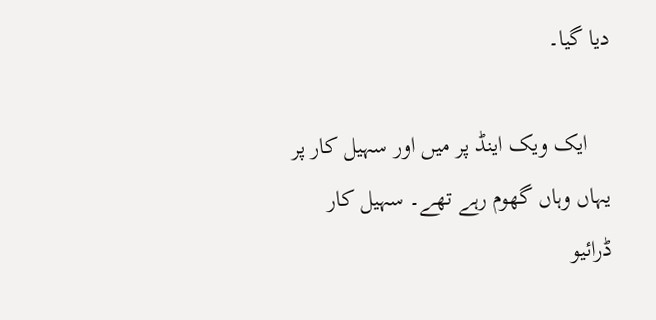دیا گیا۔

    ایک ویک اینڈ پر میں اور سہیل کار پر یہاں وہاں گھوم رہے تھے۔ سہیل کار ڈرائیو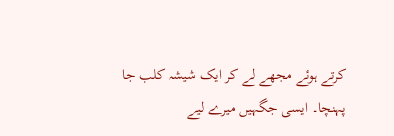کرتے ہوئے مجھے لے کر ایک شیشہ کلب جا پہنچا۔ ایسی جگہیں میرے لیے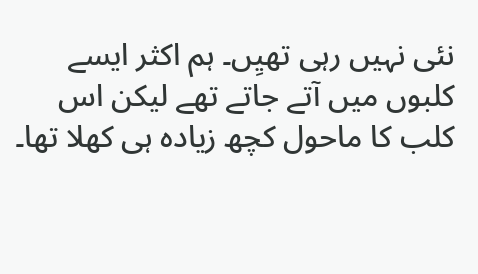نئی نہیں رہی تھیِں۔ ہم اکثر ایسے کلبوں میں آتے جاتے تھے لیکن اس کلب کا ماحول کچھ زیادہ ہی کھلا تھا۔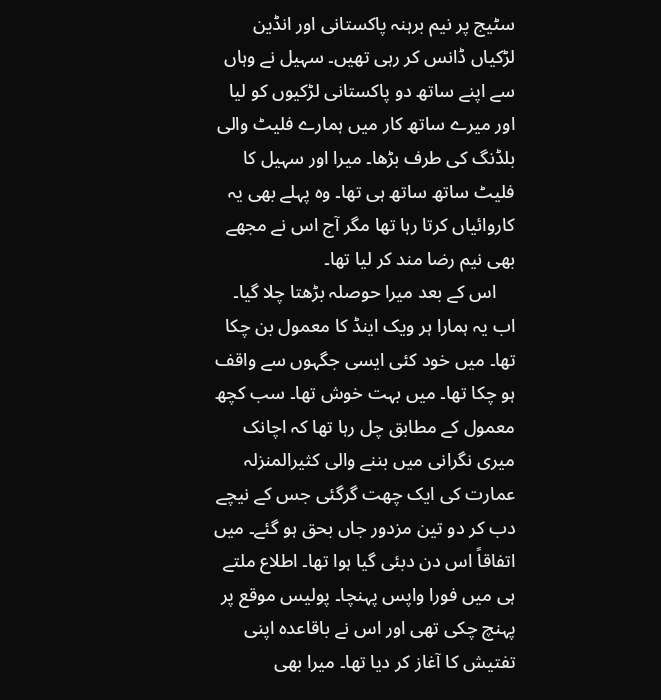سٹیج پر نیم برہنہ پاکستانی اور انڈین لڑکیاں ڈانس کر رہی تھیں۔ سہیل نے وہاں سے اپنے ساتھ دو پاکستانی لڑکیوں کو لیا اور میرے ساتھ کار میں ہمارے فلیٹ والی بلڈنگ کی طرف بڑھا۔ میرا اور سہیل کا فلیٹ ساتھ ساتھ ہی تھا۔ وہ پہلے بھی یہ کاروائیاں کرتا رہا تھا مگر آج اس نے مجھے بھی نیم رضا مند کر لیا تھا۔
    اس کے بعد میرا حوصلہ بڑھتا چلا گیا۔ اب یہ ہمارا ہر ویک اینڈ کا معمول بن چکا تھا۔ میں خود کئی ایسی جگہوں سے واقف ہو چکا تھا۔ میں بہت خوش تھا۔ سب کچھ معمول کے مطابق چل رہا تھا کہ اچانک میری نگرانی میں بننے والی کثیرالمنزلہ عمارت کی ایک چھت گرگئی جس کے نیچے دب کر دو تین مزدور جاں بحق ہو گئے۔ میں اتفاقاً اس دن دبئی گیا ہوا تھا۔ اطلاع ملتے ہی میں فورا واپس پہنچا۔ پولیس موقع پر پہنچ چکی تھی اور اس نے باقاعدہ اپنی تفتیش کا آغاز کر دیا تھا۔ میرا بھی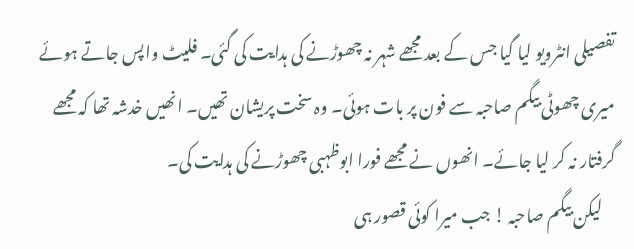تفصیلی انٹرویو لیا گیا جس کے بعد مجھے شہر نہ چھوڑنے کی ہدایت کی گئی۔ فلیٹ واپس جاتے ہوئے میری چھوٹی بیگم صاحبہ سے فون پر بات ہوئی۔ وہ سخت پریشان تھیں۔ انھیں خدشہ تھا کہ مجھے گرفتار نہ کر لیا جائے۔ انھوں نے مجھے فورا ابوظہبی چھوڑنے کی ہدایت کی۔
    لیکن بیگم صاحبہ ! جب میرا کوئی قصور ہی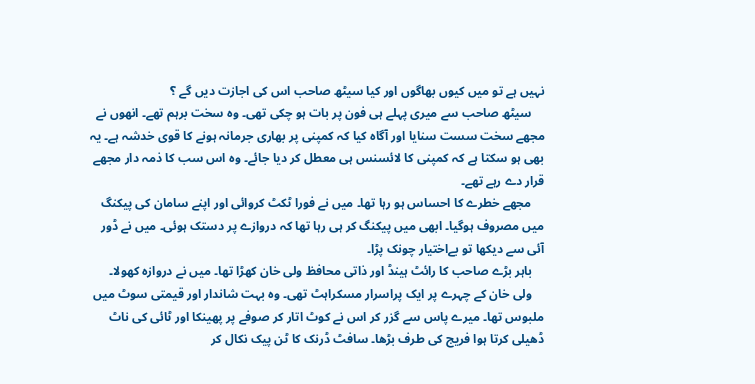نہیں ہے تو میں کیوں بھاگوں اور کیا سیٹھ صاحب اس کی اجازت دیں گے ؟
    سیٹھ صاحب سے میری پہلے ہی فون پر بات ہو چکی تھی۔ وہ سخت برہم تھے۔ انھوں نے مجھے سخت سست سنایا اور آگاہ کیا کہ کمپنی پر بھاری جرمانہ ہونے کا قوی خدشہ ہے۔ یہ بھی ہو سکتا ہے کہ کمپنی کا لائسنس ہی معطل کر دیا جائے۔ وہ اس سب کا ذمہ دار مجھے قرار دے رہے تھے۔
    مجھے خطرے کا احساس ہو رہا تھا۔ میں نے فورا ٹکٹ کروائی اور اپنے سامان کی پیکنگ میں مصروف ہوگیا۔ ابھی میں پیکنگ کر ہی رہا تھا کہ دروازے پر دستک ہوئی۔ میں نے ڈور آئی سے دیکھا تو بےاختیار چونک پڑا۔
    باہر بڑے صاحب کا رائٹ ہینڈ اور ذاتی محافظ ولی خان کھڑا تھا۔ میں نے دروازہ کھولا۔
    ولی خان کے چہرے پر ایک پراسرار مسکراہٹ تھی۔ وہ بہت شاندار اور قیمتی سوٹ میں ملبوس تھا۔ میرے پاس سے گزر کر اس نے کوٹ اتار کر صوفے پر پھینکا اور ٹائی کی ناٹ ڈھیلی کرتا ہوا فریج کی طرف بڑھا۔ سافٹ ڈرنک کا ٹن پیک نکال کر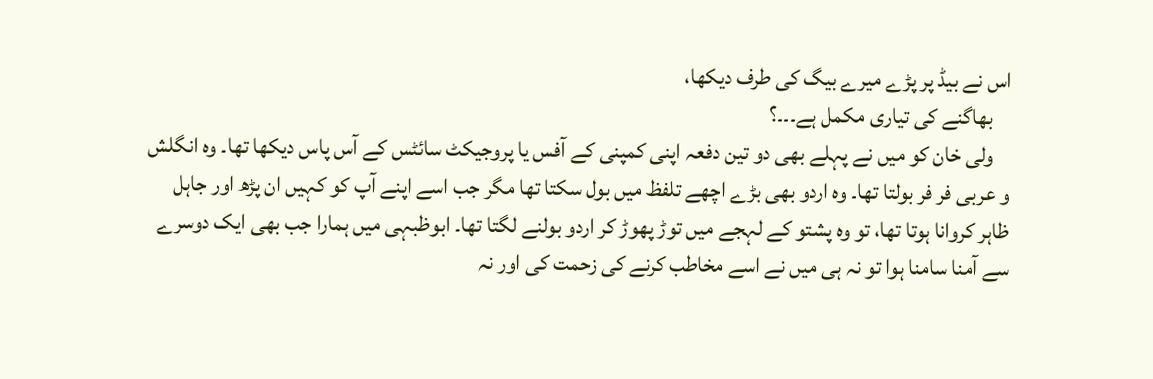اس نے بیڈ پر پڑے میرے بیگ کی طرف دیکھا،
    بھاگنے کی تیاری مکمل ہے۔۔۔؟
    ولی خان کو میں نے پہلے بھی دو تین دفعہ اپنی کمپنی کے آفس یا پروجیکٹ سائٹس کے آس پاس دیکھا تھا۔ وہ انگلش و عربی فر فر بولتا تھا۔ وہ اردو بھی بڑے اچھے تلفظ میں بول سکتا تھا مگر جب اسے اپنے آپ کو کہیں ان پڑھ اور جاہل ظاہر کروانا ہوتا تھا، تو وہ پشتو کے لہجے میں توڑ پھوڑ کر اردو بولنے لگتا تھا۔ ابوظبہی میں ہمارا جب بھی ایک دوسرے سے آمنا سامنا ہوا تو نہ ہی میں نے اسے مخاطب کرنے کی زحمت کی اور نہ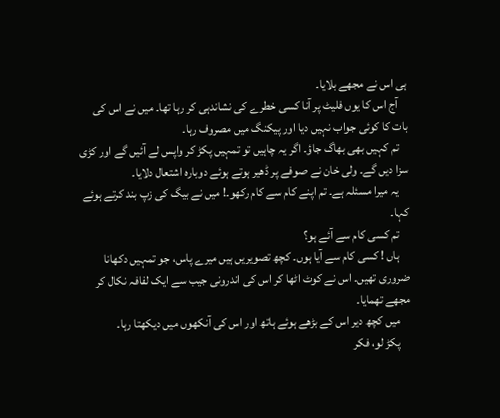ہی اس نے مجھے بلایا۔
    آج اس کا یوں فلیٹ پر آنا کسی خطرے کی نشاندہی کر رہا تھا۔ میں نے اس کی بات کا کوئی جواب نہیں دیا اور پیکنگ میں مصروف رہا۔
    تم کہیں بھی بھاگ جاؤ۔ اگر یہ چاہیں تو تمہیں پکڑ کر واپس لے آئیں گے اور کڑی سزا دیں گے۔ ولی خان نے صوفے پر ڈھیر ہوتے ہوئے دوبارہ اشتعال دلایا۔
    یہ میرا مسئلہ ہے۔ تم اپنے کام سے کام رکھو۔! میں نے بیگ کی زپ بند کرتے ہوئے کہا۔
    تم کسی کام سے آئے ہو؟
    ہاں ! کسی کام سے آیا ہوں۔ کچھ تصویریں ہیں میرے پاس، جو تمہیں دکھانا ضروری تھیں۔ اس نے کوٹ اٹھا کر اس کی اندرونی جیب سے ایک لفافہ نکال کر مجھے تھمایا۔
    میں کچھ دیر اس کے بڑھے ہوئے ہاتھ اور اس کی آنکھوں میں دیکھتا رہا۔
    پکڑ لو، فکر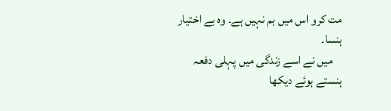مت کرو اس میں بم نہیں ہے۔ وہ بے اختیار ہنسا۔
    میں نے اسے زندگی میں پہلی دفعہ ہنستے ہوئے دیکھا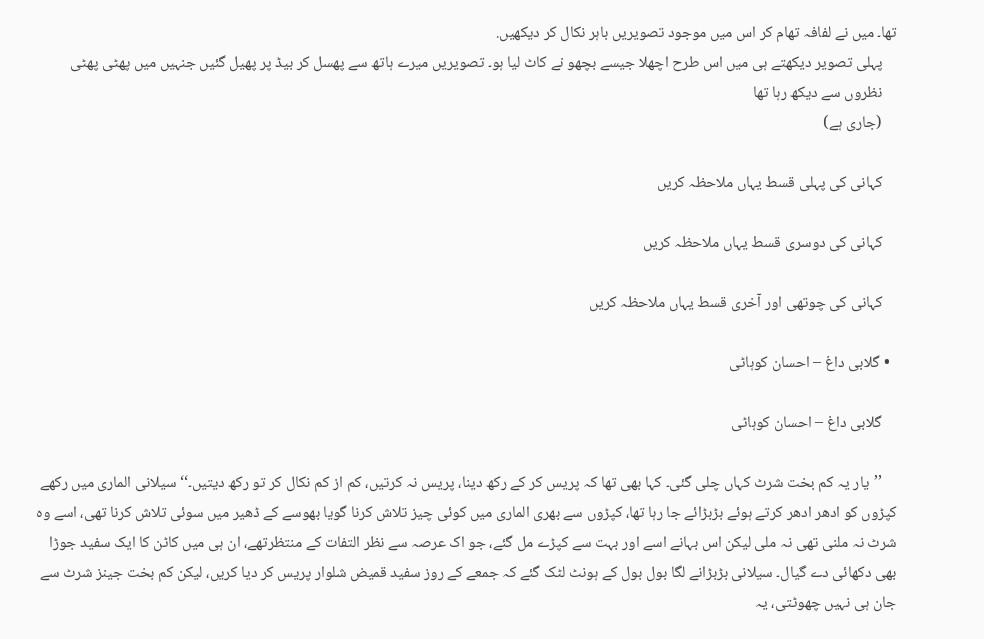تھا۔ میں نے لفافہ تھام کر اس میں موجود تصویریں باہر نکال کر دیکھیں.
    پہلی تصویر دیکھتے ہی میں اس طرح اچھلا جیسے بچھو نے کاٹ لیا ہو۔ تصویریں میرے ہاتھ سے پھسل کر بیڈ پر پھیل گئیں جنہیں میں پھٹی پھٹی
    نظروں سے دیکھ رہا تھا
    (جاری ہے)

    کہانی کی پہلی قسط یہاں ملاحظہ کریں

    کہانی کی دوسری قسط یہاں ملاحظہ کریں

    کہانی کی چوتھی اور آخری قسط یہاں ملاحظہ کریں

  • گلابی داغ – احسان کوہاٹی

    گلابی داغ – احسان کوہاٹی

    ’’یار یہ کم بخت شرٹ کہاں چلی گئی۔ کہا بھی تھا کہ پریس کر کے رکھ دینا، پریس نہ کرتیں، کم از کم نکال کر تو رکھ دیتیں۔‘‘ سیلانی الماری میں رکھے کپڑوں کو ادھر ادھر کرتے ہوئے بڑبڑائے جا رہا تھا، کپڑوں سے بھری الماری میں کوئی چیز تلاش کرنا گویا بھوسے کے ڈھیر میں سوئی تلاش کرنا تھی، اسے وہ شرٹ نہ ملنی تھی نہ ملی لیکن اس بہانے اسے اور بہت سے کپڑے مل گئے، جو اک عرصہ سے نظر التفات کے منتظرتھے، ان ہی میں کاٹن کا ایک سفید جوڑا بھی دکھائی دے گیال۔ سیلانی بڑبڑانے لگا بول بول کے ہونٹ لٹک گئے کہ جمعے کے روز سفید قمیض شلوار پریس کر دیا کریں، لیکن کم بخت جینز شرٹ سے جان ہی نہیں چھوٹتی، یہ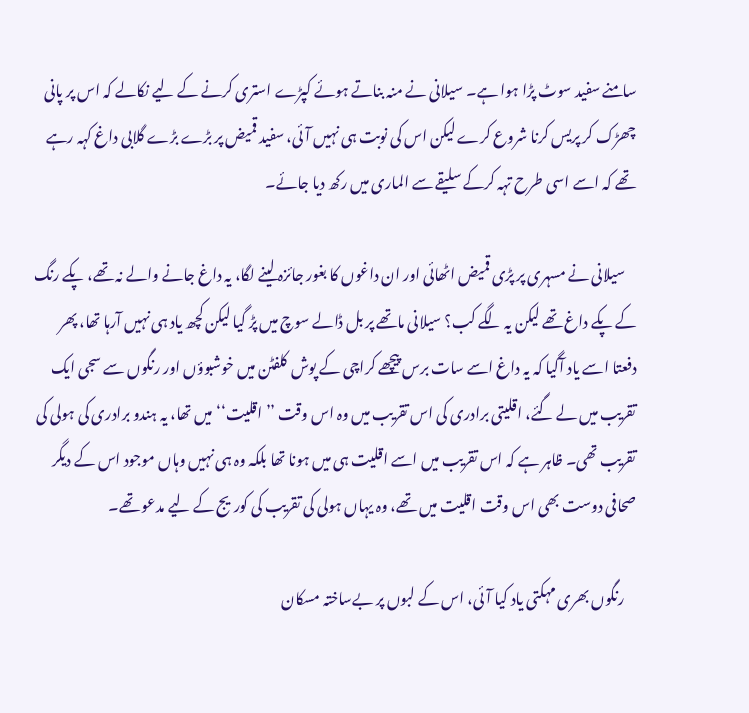سامنے سفید سوٹ پڑا ہوا ہے۔ سیلانی نے منہ بناتے ہوئے کپڑے استری کرنے کے لیے نکالے کہ اس پر پانی چھڑک کر پریس کرنا شروع کرے لیکن اس کی نوبت ہی نہیں آئی، سفید قمیض پر بڑے بڑے گلابی داغ کہہ رہے تھے کہ اسے اسی طرح تہہ کرکے سلیقے سے الماری میں رکھ دیا جائے۔

    سیلانی نے مسہری پر پڑی قمیض اٹھائی اور ان داغوں کا بغور جائزہ لینے لگا، یہ داغ جانے والے نہ تھے، پکے رنگ کے پکے داغ تھے لیکن یہ لگے کب؟ سیلانی ماتھے پر بل ڈالے سوچ میں پڑ گیا لیکن کچھ یاد ہی نہیں آرہا تھا، پھر دفعتا اسے یاد آگیا کہ یہ داغ اسے سات برس پیچھے کراچی کے پوش کلفٹن میں خوشبوؤں اور رنگوں سے سجی ایک تقریب میں لے گئے، اقلیتی برادری کی اس تقریب میں وہ اس وقت ’’اقلیت‘‘ میں تھا، یہ ہندو برادری کی ہولی کی تقریب تھی۔ ظاہر ہے کہ اس تقریب میں اسے اقلیت ہی میں ہونا تھا بلکہ وہ ہی نہیں وہاں موجود اس کے دیگر صحافی دوست بھی اس وقت اقلیت میں تھے، وہ یہاں ہولی کی تقریب کی کوریج کے لیے مدعو تھے۔

    رنگوں بھری مہکتی یاد کیا آئی، اس کے لبوں پر بےساختہ مسکان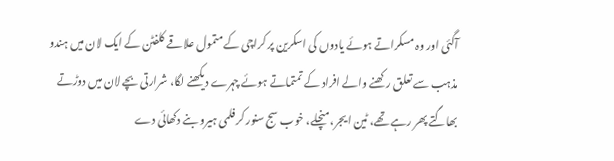آگئی اور وہ مسکراتے ہوئے یادوں کی اسکرین پر کراچی کے متمول علاقے کلفٹن کے ایک لان میں ہندو مذہب سے تعلق رکھنے والے افراد کے تمتماتے ہوئے چہرے دیکھنے لگا، شرارتی بچے لان میں دوڑتے بھاگتے پھر رہے تھے، ٹین ایجر، منچلے، خوب سج سنور کر فلمی ہیرو بنے دکھائی دے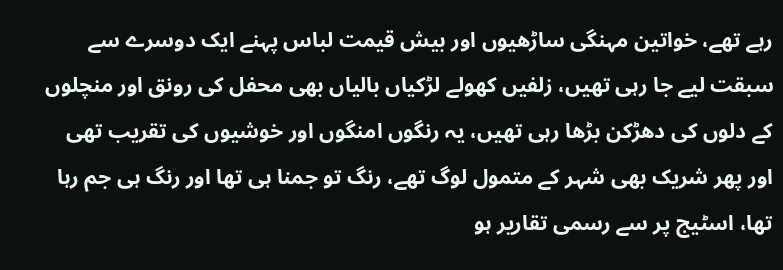رہے تھے، خواتین مہنگی ساڑھیوں اور بیش قیمت لباس پہنے ایک دوسرے سے سبقت لیے جا رہی تھیں، زلفیں کھولے لڑکیاں بالیاں بھی محفل کی رونق اور منچلوں کے دلوں کی دھڑکن بڑھا رہی تھیں، یہ رنگوں امنگوں اور خوشیوں کی تقریب تھی اور پھر شریک بھی شہر کے متمول لوگ تھے، رنگ تو جمنا ہی تھا اور رنگ ہی جم رہا تھا، اسٹیج پر سے رسمی تقاریر ہو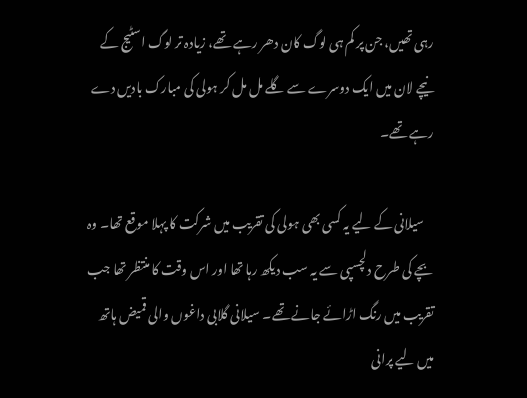رہی تھیں، جن پر کم ہی لوگ کان دھر رہے تھے، زیادہ تر لوگ اسٹیج کے نیچے لان میں ایک دوسرے سے گلے مل مل کر ہولی کی مبارک بادیں دے رہے تھے۔

    سیلانی کے لیے یہ کسی بھی ہولی کی تقریب میں شرکت کا پہلا موقع تھا۔ وہ بچے کی طرح دلچسپی سے یہ سب دیکھ رہا تھا اور اس وقت کا منتظر تھا جب تقریب میں رنگ اڑائے جانے تھے۔ سیلانی گلابی داغوں والی قمیض ہاتھ میں لیے پرانی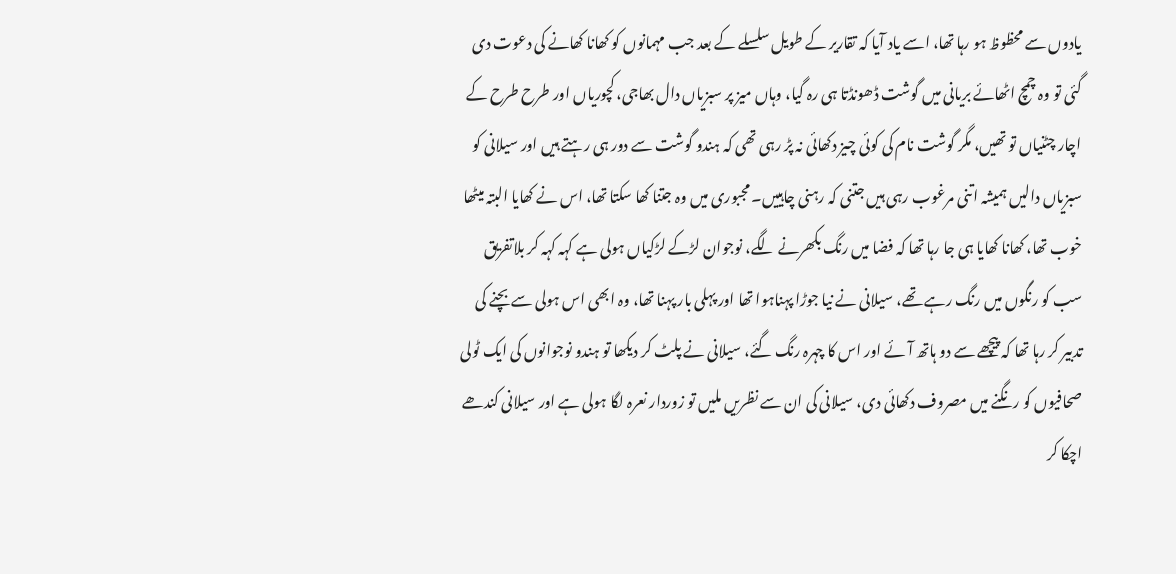یادوں سے محظوظ ہو رہا تھا، اسے یاد آیا کہ تقاریر کے طویل سلسلے کے بعد جب مہمانوں کو کھانا کھانے کی دعوت دی گئی تو وہ چمچ اٹھائے بریانی میں گوشت ڈھونڈتا ہی رہ گیا، وہاں میز پر سبزیاں دال بھاجی، کچوریاں اور طرح طرح کے اچار چٹنیاں تو تھیں، مگر گوشت نام کی کوئی چیز دکھائی نہ پڑ رہی تھی کہ ہندو گوشت سے دور ہی رہتے ہیں اور سیلانی کو سبزیاں دالیں ہمیشہ اتنی مرغوب رہی ہیں جتنی کہ رہنی چاہییں۔ مجبوری میں وہ جتنا کھا سکتا تھا، اس نے کھایا البتہ میٹھا خوب تھا، کھانا کھایا ہی جا رہا تھا کہ فضا میں رنگ بکھرنے لگے، نوجوان لڑکے لڑکیاں ہولی ہے کہہ کہہ کر بلاتفریق سب کو رنگوں میں رنگ رہے تھے، سیلانی نے نیا جوڑا پہناہوا تھا اور پہلی بار پہنا تھا، وہ ابھی اس ہولی سے بچنے کی تدبیر کر رہا تھا کہ پیچھے سے دو ہاتھ آئے اور اس کا چہرہ رنگ گئے، سیلانی نے پلٹ کر دیکھا تو ہندو نوجوانوں کی ایک ٹولی صحافیوں کو رنگنے میں مصروف دکھائی دی، سیلانی کی ان سے نظریں ملیں تو زوردار نعرہ لگا ہولی ہے اور سیلانی کندھے اچکا کر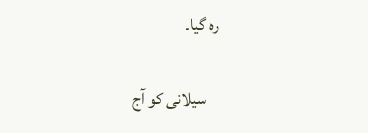رہ گیا۔

    سیلانی کو آج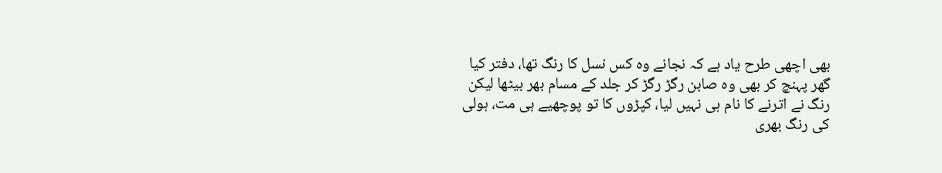بھی اچھی طرح یاد ہے کہ نجانے وہ کس نسل کا رنگ تھا، دفتر کیا گھر پہنچ کر بھی وہ صابن رگڑ رگڑ کر جلد کے مسام بھر بیٹھا لیکن رنگ نے اترنے کا نام ہی نہیں لیا، کپڑوں کا تو پوچھیے ہی مت، ہولی کی رنگ بھری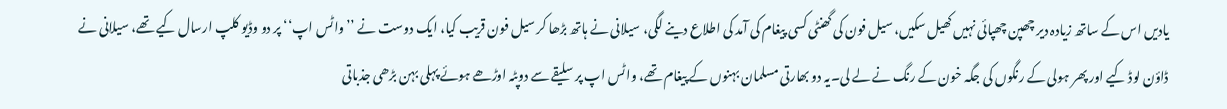یادیں اس کے ساتھ زیادہ دیر چھپن چھپائی نہیں کھیل سکیں، سیل فون کی گھنٹی کسی پیغام کی آمد کی اطلاع دینے لگی، سیلانی نے ہاتھ بڑھا کر سیل فون قریب کیا، ایک دوست نے ’’واٹس اپ‘‘ پر دو وڈیو کلپ ارسال کیے تھے، سیلانی نے ڈاؤن لوڈ کیے اور پھر ہولی کے رنگوں کی جگہ خون کے رنگ نے لے لی۔یہ دو بھارتی مسلمان بہنوں کے پیغام تھے، واٹس اپ پر سلیقے سے دوپٹہ اوڑھے ہوئے پہلی بہن بڑھی جذباتی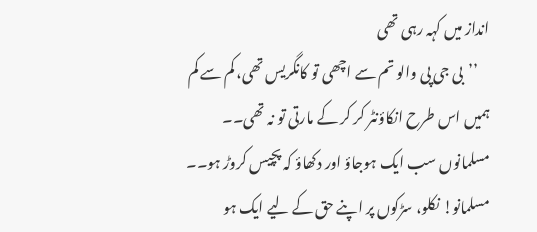انداز میں کہہ رہی تھی
    ’’بی جی پی والو تم سے اچھی تو کانگریس تھی، کم سے کم ہمیں اس طرح انکاؤنٹر کر کر کے مارتی تو نہ تھی۔۔ مسلمانوں سب ایک ہوجاؤ اور دکھاؤ کہ پچیس کروڑ ہو۔۔ مسلمانو! نکلو، سڑکوں پر اپنے حق کے لیے ایک ہو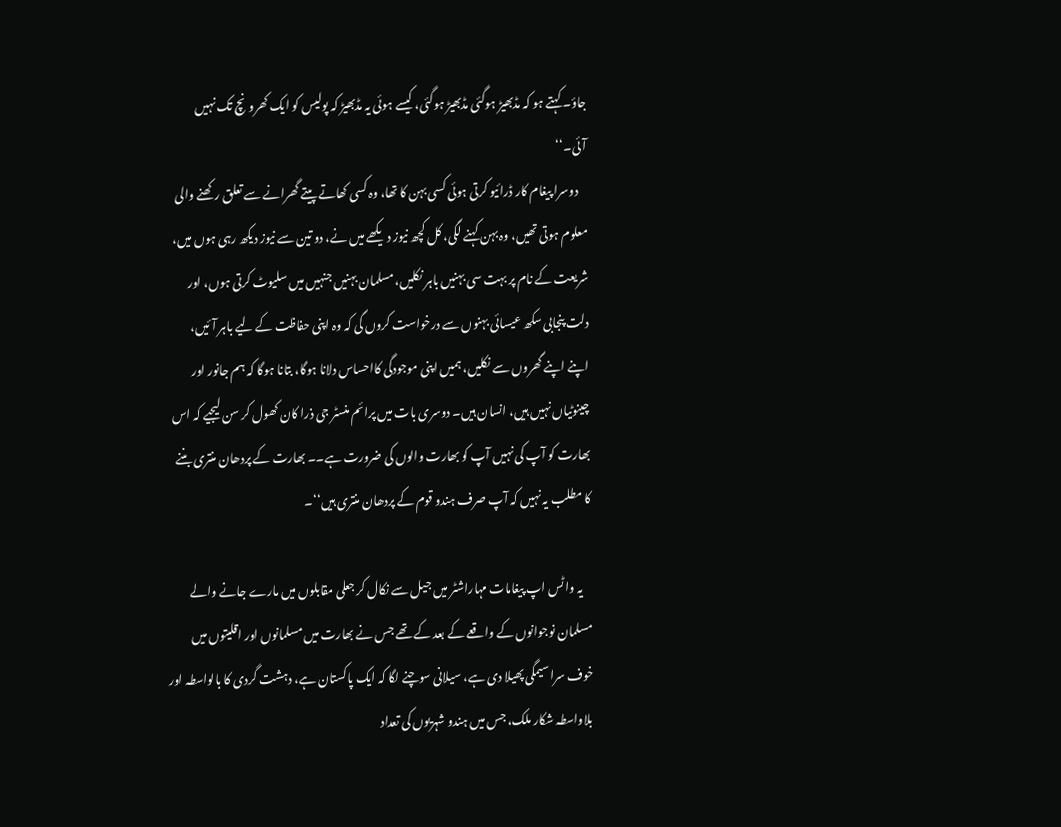جاؤ۔ کہتے ہو کہ مڈبھیڑ ہوگئی مڈبھیڑ ہوگئی، کیسے ہوئی یہ مڈبھیڑ کہ پولیس کو ایک کھرونچ تک نہیں آئی۔‘‘
    دوسرا پیغام کار ڈرائیو کرتی ہوئی کسی بہن کا تھا، وہ کسی کھاتے پیتے گھرانے سے تعلق رکھنے والی معلوم ہوتی تھیں، وہ بہن کہنے لگی، کل کچھ نیوز دیکھے میں نے، دو تین سے نیوز دیکھ رہی ہوں میں، شریعت کے نام پر بہت سی بہنیں باہر نکلیں، مسلمان بہنیں جنہیں میں سلیوٹ کرتی ہوں، اور دلت پنجابی سکھ عیسائی بہنوں سے درخواست کروں گی کہ وہ اپنی حفاظت کے لیے باہر آئیں، اپنے اپنے گھروں سے نکلیں، ہمیں اپنی موجودگی کااحساس دلانا ہوگا، بتانا ہوگا کہ ہم جانور اور چینوٹیاں نہیں ہیں، انسان ہیں۔ دوسری بات میں پرائم منسٹر جی ذرا کان کھول کر سن لیجیے کہ اس بھارت کو آپ کی نہیں آپ کو بھارت والوں کی ضرورت ہے۔۔ بھارت کے پردھان منتری بننے کا مطلب یہ نہیں کہ آپ صرف ہندو قوم کے پردھان منتری ہیں‘‘۔

    یہ واٹس اپ پیغامات مہاراشٹر میں جیل سے نکال کر جعلی مقابلوں میں مارے جانے والے مسلمان نوجوانوں کے واقعے کے بعد کے تھے جس نے بھارت میں مسلمانوں اور اقلیتوں میں خوف سراسیمگی پھیلا دی ہے، سیلانی سوچنے لگا کہ ایک پاکستان ہے، دہشت گردی کا بالواسطہ اور بلاواسطہ شکار ملک، جس میں ہندو شہریوں کی تعداد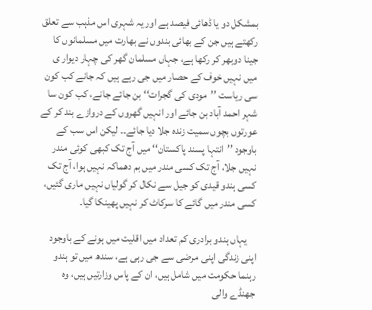بمشکل دو یا ڈھائی فیصد ہے اور یہ شہری اس مذہب سے تعلق رکھتے ہیں جن کے بھائی بندوں نے بھارت میں مسلمانوں کا جینا دوبھر کر رکھا ہے، جہاں مسلمان گھر کی چہار دیوار ی میں نہیں خوف کے حصار میں جی رہے ہیں کہ جانے کب کون سی ریاست ’’مودی کی گجرات‘‘ بن جائے جانے، کب کون سا شہر احمد آباد بن جائے اور انہیں گھروں کے دروازے بند کر کے عورتوں بچوں سمیت زندہ جلا دیا جائے۔۔ لیکن اس سب کے باوجود ’’انتہا پسند پاکستان‘‘ میں آج تک کبھی کوئی مندر نہیں جلا، آج تک کسی مندر میں بم دھماکہ نہیں ہوا، آج تک کسی ہندو قیدی کو جیل سے نکال کر گولیاں نہیں ماری گئیں، کسی مندر میں گائے کا سرکاٹ کر نہیں پھینکا گیا۔

    یہاں ہندو برادری کم تعداد میں اقلیت میں ہونے کے باوجود اپنی زندگی اپنی مرضی سے جی رہی ہے، سندھ میں تو ہندو رہنما حکومت میں شامل ہیں، ان کے پاس وزارتیں ہیں، وہ جھنڈے والی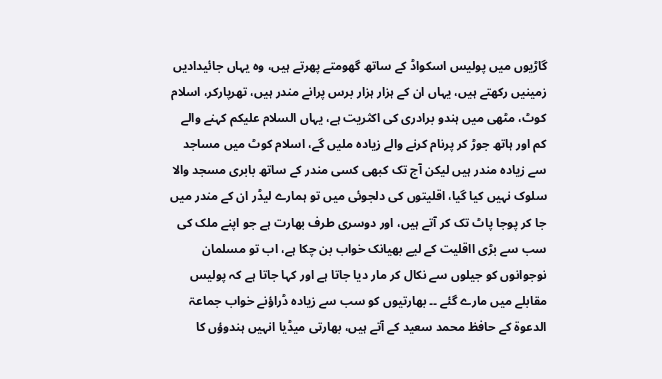گاڑیوں میں پولیس اسکواڈ کے ساتھ گھومتے پھرتے ہیں، وہ یہاں جائیدادیں زمینیں رکھتے ہیں، یہاں ان کے ہزار ہزار برس پرانے مندر ہیں، تھرپارکر، اسلام کوٹ، مٹھی میں ہندو برادری کی اکثریت ہے، یہاں السلام علیکم کہنے والے کم اور ہاتھ جوڑ کر پرنام کرنے والے زیادہ ملیں گے، اسلام کوٹ میں مساجد سے زیادہ مندر ہیں لیکن آج تک کبھی کسی مندر کے ساتھ بابری مسجد والا سلوک نہیں کیا گیا، اقلیتوں کی دلجوئی میں تو ہمارے لیڈر ان کے مندر میں جا کر پوجا پاٹ تک کر آتے ہیں، اور دوسری طرف بھارت ہے جو اپنے ملک کی سب سے بڑی ااقلیت کے لیے بھیانک خواب بن چکا ہے، اب تو مسلمان نوجوانوں کو جیلوں سے نکال کر مار دیا جاتا ہے اور کہا جاتا ہے کہ پولیس مقابلے میں مارے گئے ۔۔ بھارتیوں کو سب سے زیادہ ڈراؤنے خواب جماعۃ الدعوۃ کے حافظ محمد سعید کے آتے ہیں، بھارتی میڈیا انہیں ہندوؤں کا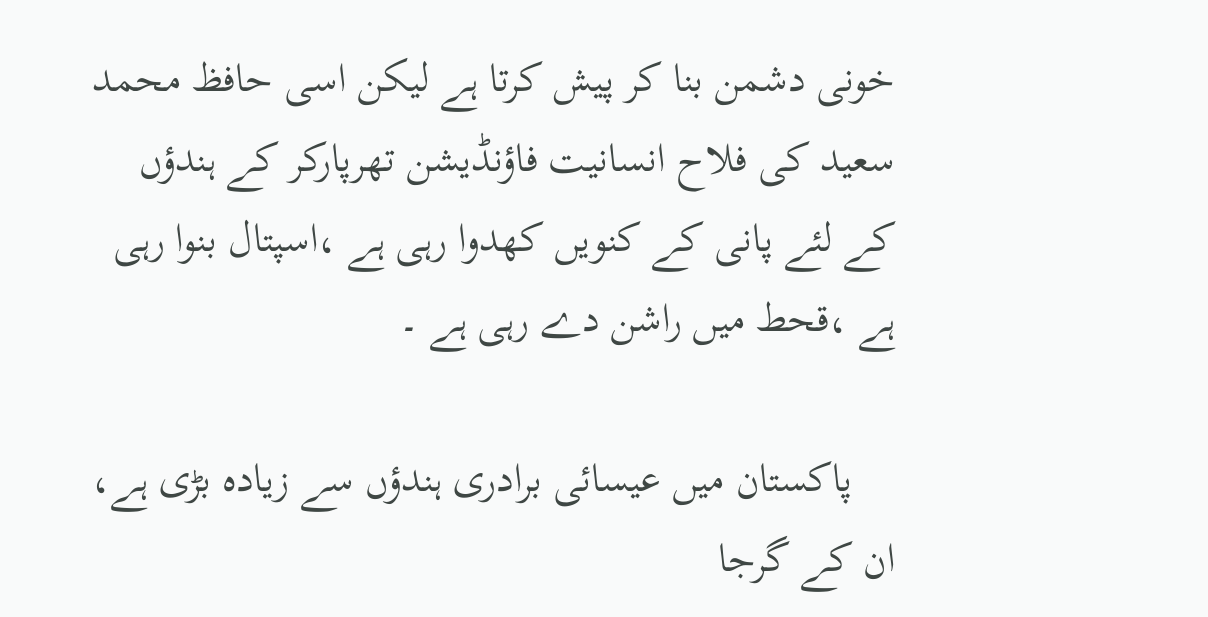خونی دشمن بنا کر پیش کرتا ہے لیکن اسی حافظ محمد سعید کی فلاح انسانیت فاؤنڈیشن تھرپارکر کے ہندؤں کے لئے پانی کے کنویں کھدوا رہی ہے ،اسپتال بنوا رہی ہے ،قحط میں راشن دے رہی ہے ۔

    پاکستان میں عیسائی برادری ہندؤں سے زیادہ بڑی ہے، ان کے گرجا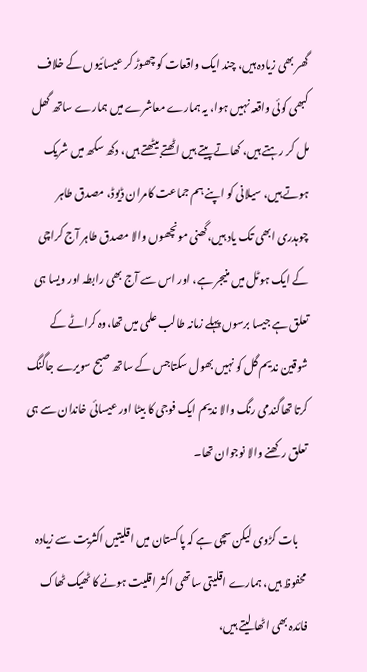گھر بھی زیادہ ہیں، چند ایک واقعات کو چھوڑ کر عیسائیوں کے خلاف کبھی کوئی واقعہ نہیں ہوا، یہ ہمارے معاشرے میں ہمارے ساتھ گھل مل کر رہتے ہیں، کھاتے پیتے ہیں اٹھتے بیٹھتے ہیں، دکھ سکھ میں شریک ہوتے ہیں، سیلانی کو اپنے ہم جماعت کامران ڈیوڈ، مصدق طاہر چوہدری ابھی تک یاد ہیں،گھنی مونچھوں والا مصدق طاہر آج کراچی کے ایک ہوٹل میں منیجر ہے، اور اس سے آج بھی رابطہ اور ویسا ہی تعلق ہے جیسا برسوں پہلے زمانہ طالب علمی میں تھا،وہ کراٹے کے شوقین ندیم گل کو نہیں بھول سکتاجس کے ساتھ صبح سویرے جاگنگ کرتا تھاگندمی رنگ والا ندیم ایک فوجی کا بیٹا اور عیسائی خاندان سے ہی تعلق رکھنے والا نوجوان تھا۔

    بات کڑوی لیکن سچی ہے کہ پاکستان میں اقلیتیں اکثریت سے زیادہ محفوظ ہیں، ہمارے اقلیتی ساتھی اکثر اقلیت ہونے کا ٹھیک ٹھاک فائدہ بھی اٹھا لیتے ہیں،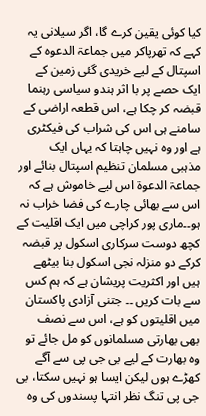کیا کوئی یقین کرے گا، اگر سیلانی یہ کہے کہ تھرپاکر میں جماعۃ الدعوہ کے اسپتال کے لیے خریدی گئی زمین کے ایک حصے پر با اثر ہندو سیاسی رہنما قبضہ کر چکا ہے، اس قطعہ اراضی کے سامنے ہی اس کی شراب کی فیکٹری ہے اور وہ نہیں چاہتا کہ یہاں ایک مذہبی مسلمان تنظیم اسپتال بنائے اور جماعۃ الدعوۃ اس لیے خاموش ہے کہ اس سے بھائی چارے کی فضا خراب نہ ہو۔۔ماری پور کراچی میں ایک اقلیت کے کچھ دوست سرکاری اسکول پر قبضہ کرکے دو منزلہ نجی اسکول بنا بیٹھے ہیں اور اکثریت پریشان ہے کہ ہم کس سے بات کریں ۔۔ جتنی آزادی پاکستان میں اقلیتوں کو ہے، اس سے نصف بھی بھارتی مسلمانوں کو مل جائے تو وہ بھارت کے لیے بی جی پی سے آگے کھڑے ہوں لیکن ایسا ہو نہیں سکتا، بی جی پی تنگ نظر انتہا پسندوں کی وہ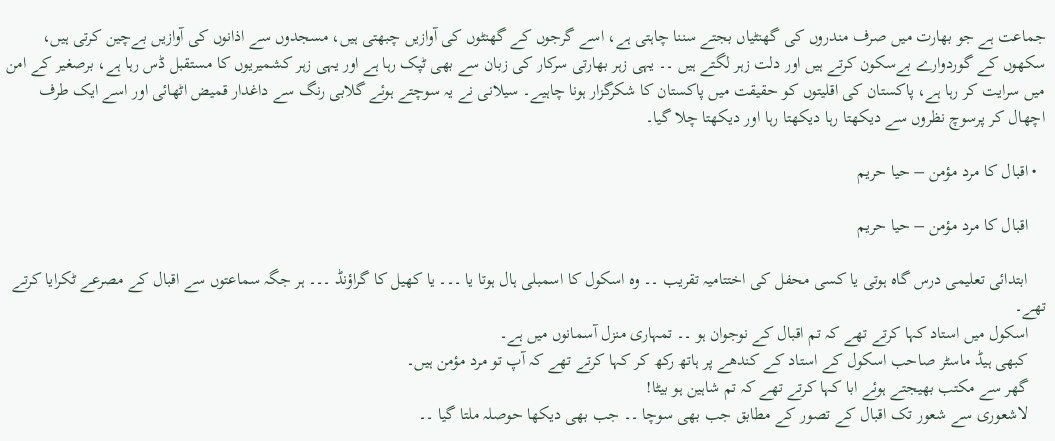جماعت ہے جو بھارت میں صرف مندروں کی گھنٹیاں بجتے سننا چاہتی ہے، اسے گرجوں کے گھنٹوں کی آوازیں چبھتی ہیں، مسجدوں سے اذانوں کی آوازیں بےچین کرتی ہیں، سکھوں کے گوردوارے بےسکون کرتے ہیں اور دلت زہر لگتے ہیں ۔۔ یہی زہر بھارتی سرکار کی زبان سے بھی ٹپک رہا ہے اور یہی زہر کشمیریوں کا مستقبل ڈس رہا ہے، برصغیر کے امن میں سرایت کر رہا ہے، پاکستان کی اقلیتوں کو حقیقت میں پاکستان کا شکرگزار ہونا چاہیے۔ سیلانی نے یہ سوچتے ہوئے گلابی رنگ سے داغدار قمیض اٹھائی اور اسے ایک طرف اچھال کر پرسوچ نظروں سے دیکھتا رہا دیکھتا رہا اور دیکھتا چلا گیا۔

  • اقبال کا مرد مؤمن – حیا حریم

    اقبال کا مرد مؤمن – حیا حریم

    ابتدائی تعلیمی درس گاہ ہوتی یا کسی محفل کی اختتامیہ تقریب ۔۔ وہ اسکول کا اسمبلی ہال ہوتا یا ۔۔۔ یا کھیل کا گراؤنڈ ۔۔۔ ہر جگہ سماعتوں سے اقبال کے مصرعے ٹکرایا کرتے تھے۔
    اسکول میں استاد کہا کرتے تھے کہ تم اقبال کے نوجوان ہو ۔۔ تمہاری منزل آسمانوں میں ہے۔
    کبھی ہیڈ ماسٹر صاحب اسکول کے استاد کے کندھے پر ہاتھ رکھ کر کہا کرتے تھے کہ آپ تو مرد مؤمن ہیں۔
    گھر سے مکتب بھیجتے ہوئے ابا کہا کرتے تھے کہ تم شاہین ہو بیٹا!
    لاشعوری سے شعور تک اقبال کے تصور کے مطابق جب بھی سوچا ۔۔ جب بھی دیکھا حوصلہ ملتا گیا ۔۔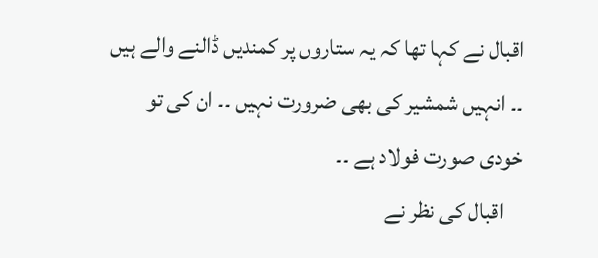اقبال نے کہا تھا کہ یہ ستاروں پر کمندیں ڈالنے والے ہیں ۔۔ انہیں شمشیر کی بھی ضرورت نہیں ۔۔ ان کی تو خودی صورت فولاد ہے ۔۔
    اقبال کی نظر نے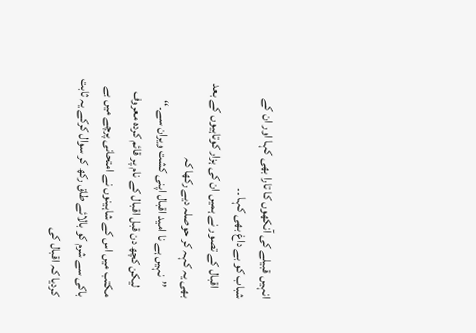انہیں قبیلے کی آنکھوں کا تارا بھی کہا اور ان کے شباب کو بے داغ بھی کہا ۔۔
    اقبال کے تصور نے ہمیں ان کی ہزار کوتاہیوں کے بعد بھی یہ کہہ کر حوصلہ دیے رکھا کہ
    ’’نہیں ہے نا امید اقبال اپنی کشت ویران سے۔‘‘
    لیکن کچھ دن قبل اقبال کے نام پر قائم کردہ معروف مکتب میں اس کے شاہینوں نے امتحانی پرچے میں بے باکی سے شرم کو بالائے طاق رکھ کر سوال کرکے یہ ثابت کردیا کہ اقبال کی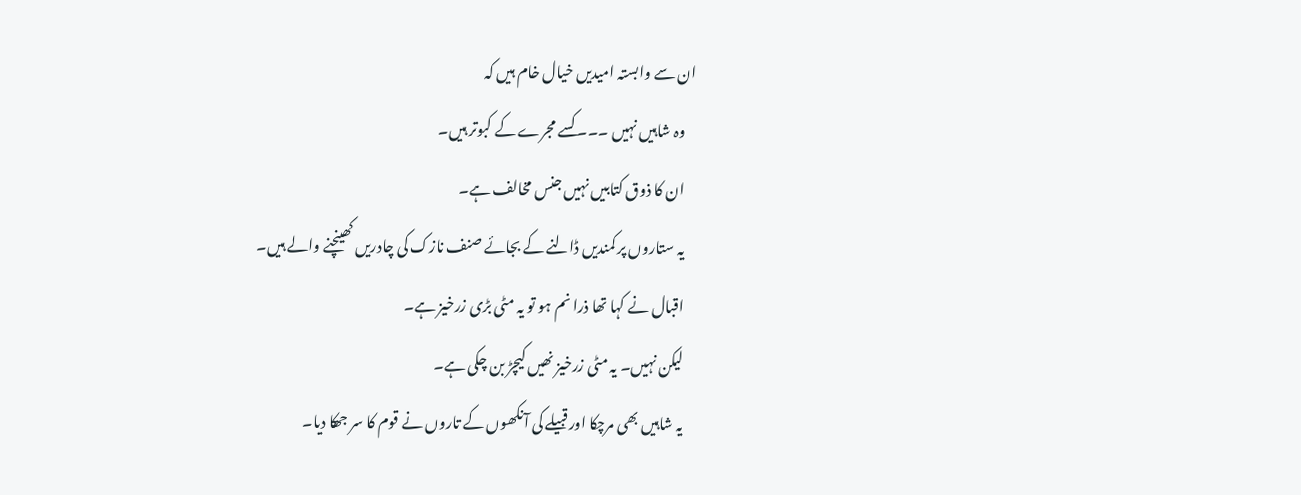ان سے وابستہ امیدیں خیال خام ہیں کہ
    وہ شاہیں نہیں ۔۔۔ کسے مجرے کے کبوتر ہیں۔
    ان کا ذوق کتابیں نہیں جنس مخالف ہے۔
    یہ ستاروں پر کمندیں ڈالنے کے بجائے صنف نازک کی چادریں کھینچنے والے ہیں۔
    اقبال نے کہا تھا ذرا نم ہو تو یہ مٹی بڑی زرخیز ہے۔
    لیکن نہیں۔ یہ مٹی زرخیز نھیں کیچڑ بن چکی ہے۔
    یہ شاہیں بھی مرچکا اور قبیلے کی آنکھوں کے تاروں نے قوم کا سر جھکا دیا۔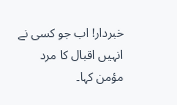خبردار! اب جو کسی نے انہیں اقبال کا مرد مؤمن کہا۔